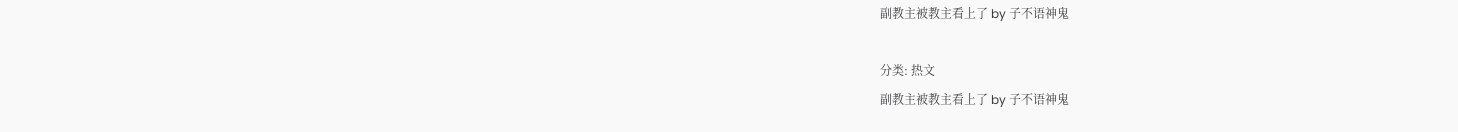副教主被教主看上了 by 子不语神鬼

分类: 热文
副教主被教主看上了 by 子不语神鬼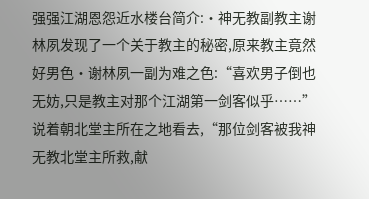强强江湖恩怨近水楼台简介:·神无教副教主谢林夙发现了一个关于教主的秘密,原来教主竟然好男色·谢林夙一副为难之色:“喜欢男子倒也无妨,只是教主对那个江湖第一剑客似乎……”说着朝北堂主所在之地看去,“那位剑客被我神无教北堂主所救,献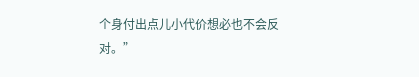个身付出点儿小代价想必也不会反对。”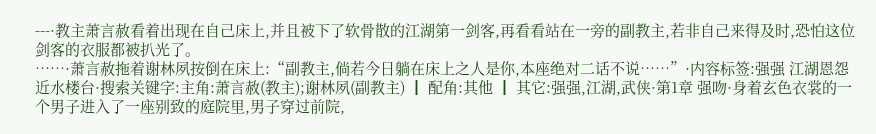---·教主萧言赦看着出现在自己床上,并且被下了软骨散的江湖第一剑客,再看看站在一旁的副教主,若非自己来得及时,恐怕这位剑客的衣服都被扒光了。
……·萧言赦拖着谢林夙按倒在床上:“副教主,倘若今日躺在床上之人是你,本座绝对二话不说……”·内容标签:强强 江湖恩怨 近水楼台·搜索关键字:主角:萧言赦(教主);谢林夙(副教主) ┃ 配角:其他 ┃ 其它:强强,江湖,武侠·第1章 强吻·身着玄色衣裳的一个男子进入了一座别致的庭院里,男子穿过前院,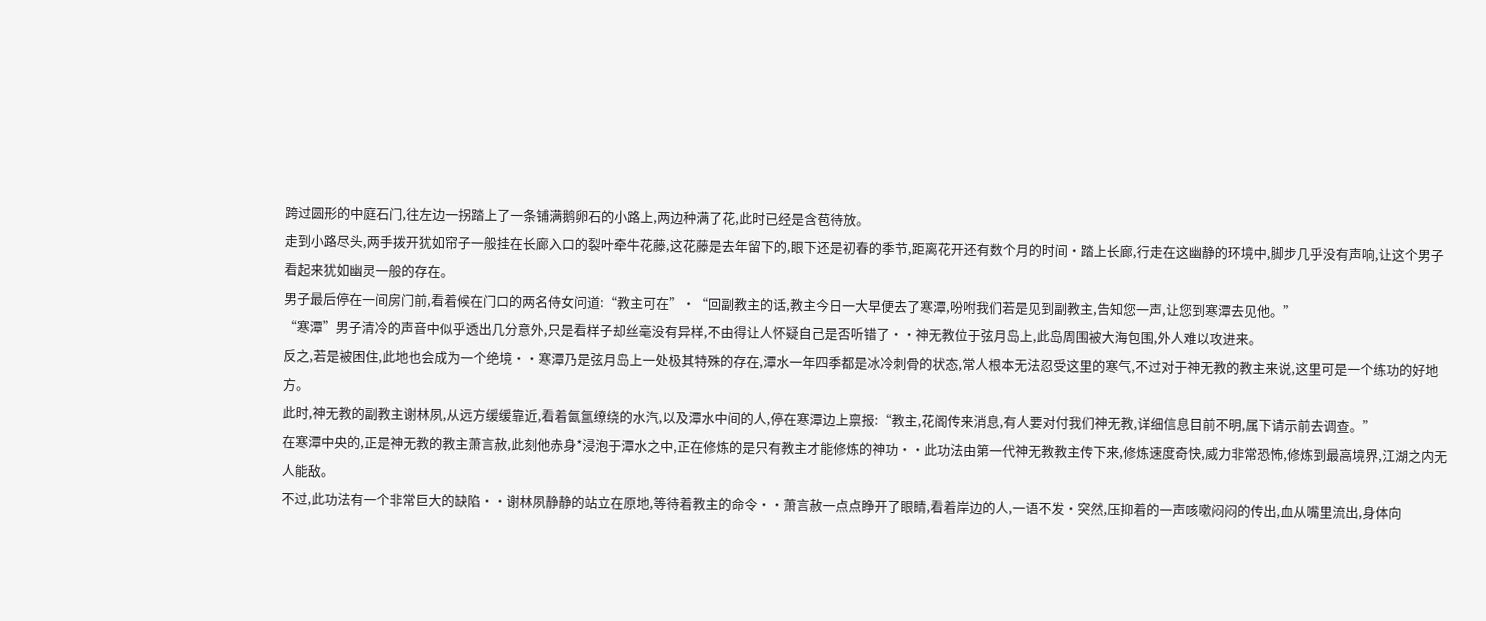跨过圆形的中庭石门,往左边一拐踏上了一条铺满鹅卵石的小路上,两边种满了花,此时已经是含苞待放。
走到小路尽头,两手拨开犹如帘子一般挂在长廊入口的裂叶牵牛花藤,这花藤是去年留下的,眼下还是初春的季节,距离花开还有数个月的时间·踏上长廊,行走在这幽静的环境中,脚步几乎没有声响,让这个男子看起来犹如幽灵一般的存在。
男子最后停在一间房门前,看着候在门口的两名侍女问道:“教主可在”·“回副教主的话,教主今日一大早便去了寒潭,吩咐我们若是见到副教主,告知您一声,让您到寒潭去见他。”
“寒潭”男子清冷的声音中似乎透出几分意外,只是看样子却丝毫没有异样,不由得让人怀疑自己是否听错了··神无教位于弦月岛上,此岛周围被大海包围,外人难以攻进来。
反之,若是被困住,此地也会成为一个绝境··寒潭乃是弦月岛上一处极其特殊的存在,潭水一年四季都是冰冷刺骨的状态,常人根本无法忍受这里的寒气,不过对于神无教的教主来说,这里可是一个练功的好地方。
此时,神无教的副教主谢林夙,从远方缓缓靠近,看着氤氲缭绕的水汽,以及潭水中间的人,停在寒潭边上禀报:“教主,花阁传来消息,有人要对付我们神无教,详细信息目前不明,属下请示前去调查。”
在寒潭中央的,正是神无教的教主萧言赦,此刻他赤身*浸泡于潭水之中,正在修炼的是只有教主才能修炼的神功··此功法由第一代神无教教主传下来,修炼速度奇快,威力非常恐怖,修炼到最高境界,江湖之内无人能敌。
不过,此功法有一个非常巨大的缺陷··谢林夙静静的站立在原地,等待着教主的命令··萧言赦一点点睁开了眼睛,看着岸边的人,一语不发·突然,压抑着的一声咳嗽闷闷的传出,血从嘴里流出,身体向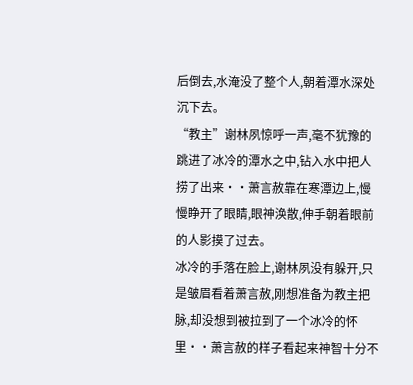后倒去,水淹没了整个人,朝着潭水深处沉下去。
“教主”谢林夙惊呼一声,毫不犹豫的跳进了冰冷的潭水之中,钻入水中把人捞了出来··萧言赦靠在寒潭边上,慢慢睁开了眼睛,眼神涣散,伸手朝着眼前的人影摸了过去。
冰冷的手落在脸上,谢林夙没有躲开,只是皱眉看着萧言赦,刚想准备为教主把脉,却没想到被拉到了一个冰冷的怀里··萧言赦的样子看起来神智十分不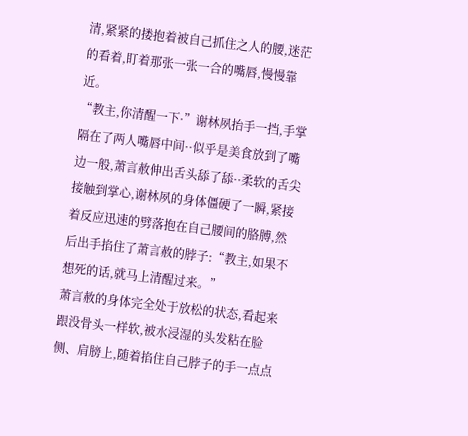清,紧紧的搂抱着被自己抓住之人的腰,迷茫的看着,盯着那张一张一合的嘴唇,慢慢靠近。
“教主,你清醒一下·”谢林夙抬手一挡,手掌隔在了两人嘴唇中间··似乎是美食放到了嘴边一般,萧言赦伸出舌头舔了舔··柔软的舌尖接触到掌心,谢林夙的身体僵硬了一瞬,紧接着反应迅速的劈落抱在自己腰间的胳膊,然后出手掐住了萧言赦的脖子:“教主,如果不想死的话,就马上清醒过来。”
萧言赦的身体完全处于放松的状态,看起来跟没骨头一样软,被水浸湿的头发粘在脸侧、肩膀上,随着掐住自己脖子的手一点点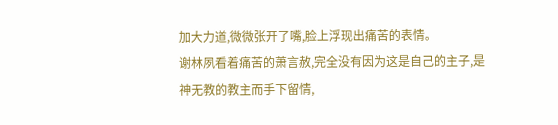加大力道,微微张开了嘴,脸上浮现出痛苦的表情。
谢林夙看着痛苦的萧言赦,完全没有因为这是自己的主子,是神无教的教主而手下留情,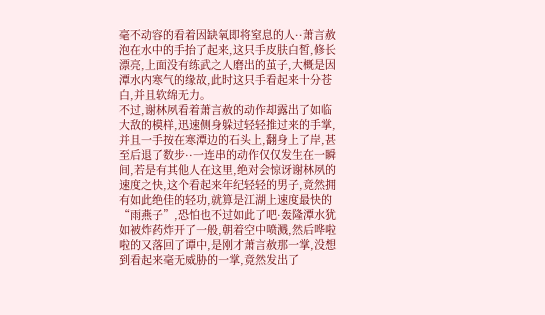毫不动容的看着因缺氧即将窒息的人··萧言赦泡在水中的手抬了起来,这只手皮肤白皙,修长漂亮,上面没有练武之人磨出的茧子,大概是因潭水内寒气的缘故,此时这只手看起来十分苍白,并且软绵无力。
不过,谢林夙看着萧言赦的动作却露出了如临大敌的模样,迅速侧身躲过轻轻推过来的手掌,并且一手按在寒潭边的石头上,翻身上了岸,甚至后退了数步··一连串的动作仅仅发生在一瞬间,若是有其他人在这里,绝对会惊讶谢林夙的速度之快,这个看起来年纪轻轻的男子,竟然拥有如此绝佳的轻功,就算是江湖上速度最快的“雨燕子”,恐怕也不过如此了吧·轰隆潭水犹如被炸药炸开了一般,朝着空中喷溅,然后哗啦啦的又落回了谭中,是刚才萧言赦那一掌,没想到看起来毫无威胁的一掌,竟然发出了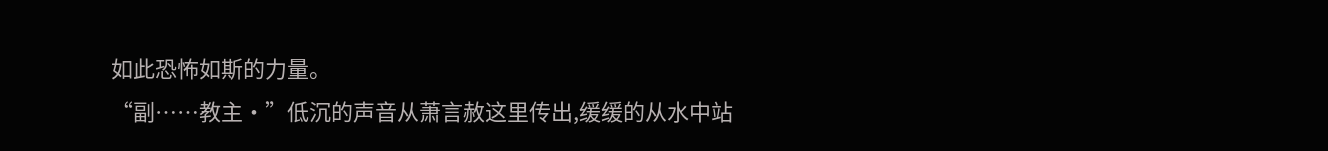如此恐怖如斯的力量。
“副……教主·”低沉的声音从萧言赦这里传出,缓缓的从水中站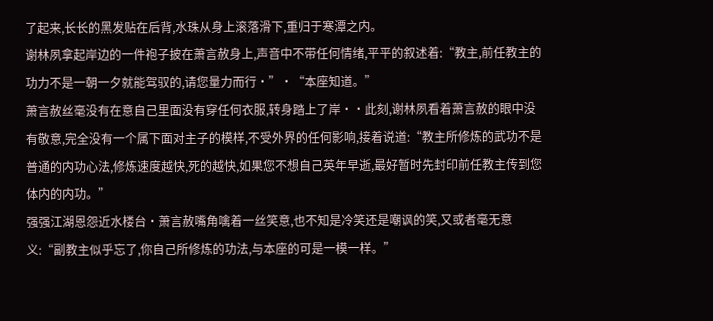了起来,长长的黑发贴在后背,水珠从身上滚落滑下,重归于寒潭之内。
谢林夙拿起岸边的一件袍子披在萧言赦身上,声音中不带任何情绪,平平的叙述着:“教主,前任教主的功力不是一朝一夕就能驾驭的,请您量力而行·”·“本座知道。”
萧言赦丝毫没有在意自己里面没有穿任何衣服,转身踏上了岸··此刻,谢林夙看着萧言赦的眼中没有敬意,完全没有一个属下面对主子的模样,不受外界的任何影响,接着说道:“教主所修炼的武功不是普通的内功心法,修炼速度越快,死的越快,如果您不想自己英年早逝,最好暂时先封印前任教主传到您体内的内功。”
强强江湖恩怨近水楼台·萧言赦嘴角噙着一丝笑意,也不知是冷笑还是嘲讽的笑,又或者毫无意义:“副教主似乎忘了,你自己所修炼的功法,与本座的可是一模一样。”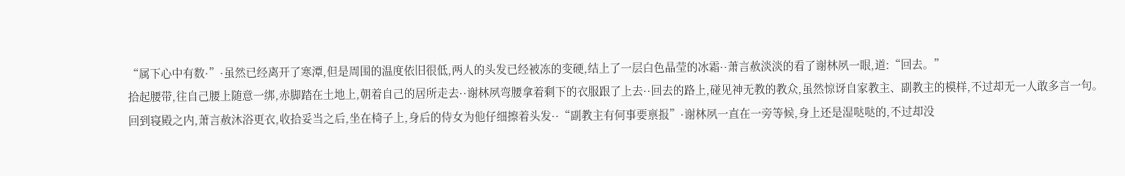“属下心中有数·”·虽然已经离开了寒潭,但是周围的温度依旧很低,两人的头发已经被冻的变硬,结上了一层白色晶莹的冰霜··萧言赦淡淡的看了谢林夙一眼,道:“回去。”
拾起腰带,往自己腰上随意一绑,赤脚踏在土地上,朝着自己的居所走去··谢林夙弯腰拿着剩下的衣服跟了上去··回去的路上,碰见神无教的教众,虽然惊讶自家教主、副教主的模样,不过却无一人敢多言一句。
回到寝殿之内,萧言赦沐浴更衣,收拾妥当之后,坐在椅子上,身后的侍女为他仔细擦着头发··“副教主有何事要禀报”·谢林夙一直在一旁等候,身上还是湿哒哒的,不过却没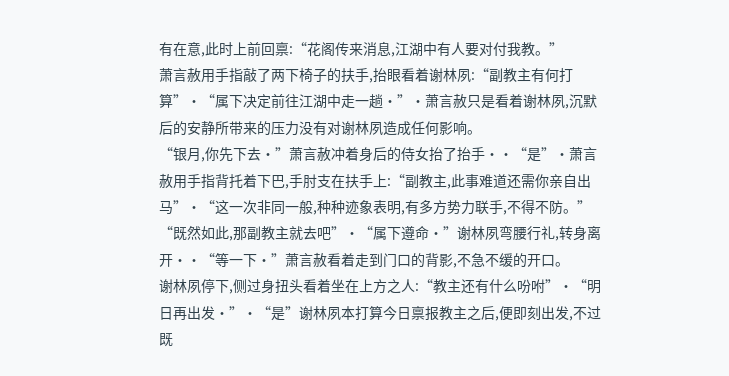有在意,此时上前回禀:“花阁传来消息,江湖中有人要对付我教。”
萧言赦用手指敲了两下椅子的扶手,抬眼看着谢林夙:“副教主有何打算”·“属下决定前往江湖中走一趟·”·萧言赦只是看着谢林夙,沉默后的安静所带来的压力没有对谢林夙造成任何影响。
“银月,你先下去·”萧言赦冲着身后的侍女抬了抬手··“是”·萧言赦用手指背托着下巴,手肘支在扶手上:“副教主,此事难道还需你亲自出马”·“这一次非同一般,种种迹象表明,有多方势力联手,不得不防。”
“既然如此,那副教主就去吧”·“属下遵命·”谢林夙弯腰行礼,转身离开··“等一下·”萧言赦看着走到门口的背影,不急不缓的开口。
谢林夙停下,侧过身扭头看着坐在上方之人:“教主还有什么吩咐”·“明日再出发·”·“是”谢林夙本打算今日禀报教主之后,便即刻出发,不过既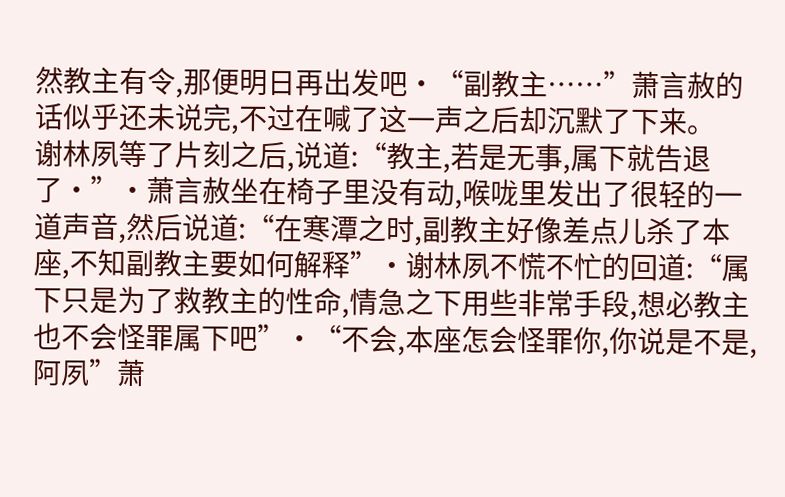然教主有令,那便明日再出发吧·“副教主……”萧言赦的话似乎还未说完,不过在喊了这一声之后却沉默了下来。
谢林夙等了片刻之后,说道:“教主,若是无事,属下就告退了·”·萧言赦坐在椅子里没有动,喉咙里发出了很轻的一道声音,然后说道:“在寒潭之时,副教主好像差点儿杀了本座,不知副教主要如何解释”·谢林夙不慌不忙的回道:“属下只是为了救教主的性命,情急之下用些非常手段,想必教主也不会怪罪属下吧”·“不会,本座怎会怪罪你,你说是不是,阿夙”萧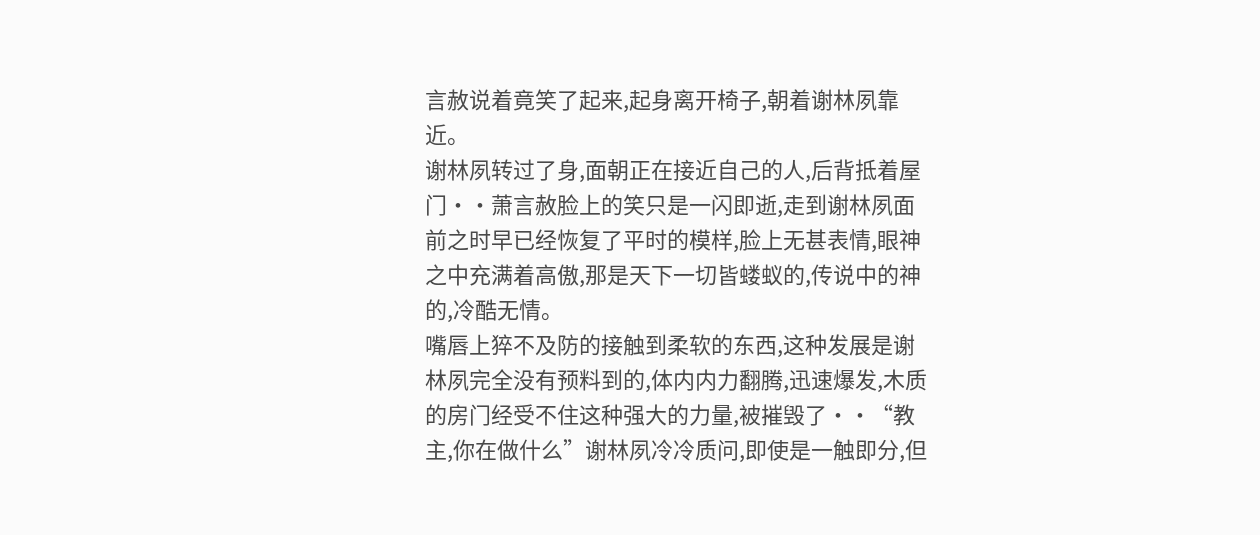言赦说着竟笑了起来,起身离开椅子,朝着谢林夙靠近。
谢林夙转过了身,面朝正在接近自己的人,后背抵着屋门··萧言赦脸上的笑只是一闪即逝,走到谢林夙面前之时早已经恢复了平时的模样,脸上无甚表情,眼神之中充满着高傲,那是天下一切皆蝼蚁的,传说中的神的,冷酷无情。
嘴唇上猝不及防的接触到柔软的东西,这种发展是谢林夙完全没有预料到的,体内内力翻腾,迅速爆发,木质的房门经受不住这种强大的力量,被摧毁了··“教主,你在做什么”谢林夙冷冷质问,即使是一触即分,但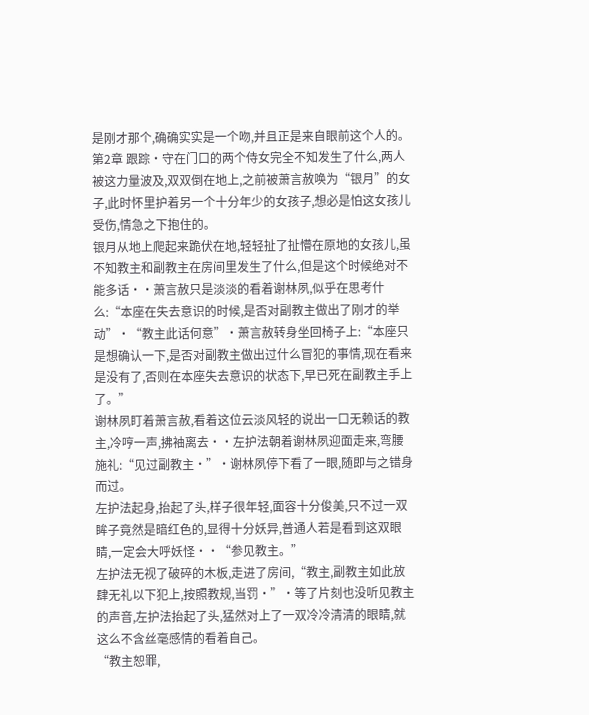是刚才那个,确确实实是一个吻,并且正是来自眼前这个人的。
第2章 跟踪·守在门口的两个侍女完全不知发生了什么,两人被这力量波及,双双倒在地上,之前被萧言赦唤为“银月”的女子,此时怀里护着另一个十分年少的女孩子,想必是怕这女孩儿受伤,情急之下抱住的。
银月从地上爬起来跪伏在地,轻轻扯了扯懵在原地的女孩儿,虽不知教主和副教主在房间里发生了什么,但是这个时候绝对不能多话··萧言赦只是淡淡的看着谢林夙,似乎在思考什么:“本座在失去意识的时候,是否对副教主做出了刚才的举动”·“教主此话何意”·萧言赦转身坐回椅子上:“本座只是想确认一下,是否对副教主做出过什么冒犯的事情,现在看来是没有了,否则在本座失去意识的状态下,早已死在副教主手上了。”
谢林夙盯着萧言赦,看着这位云淡风轻的说出一口无赖话的教主,冷哼一声,拂袖离去··左护法朝着谢林夙迎面走来,弯腰施礼:“见过副教主·”·谢林夙停下看了一眼,随即与之错身而过。
左护法起身,抬起了头,样子很年轻,面容十分俊美,只不过一双眸子竟然是暗红色的,显得十分妖异,普通人若是看到这双眼睛,一定会大呼妖怪··“参见教主。”
左护法无视了破碎的木板,走进了房间,“教主,副教主如此放肆无礼以下犯上,按照教规,当罚·”·等了片刻也没听见教主的声音,左护法抬起了头,猛然对上了一双冷冷清清的眼睛,就这么不含丝毫感情的看着自己。
“教主恕罪,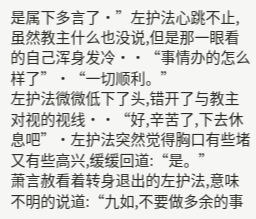是属下多言了·”左护法心跳不止,虽然教主什么也没说,但是那一眼看的自己浑身发冷··“事情办的怎么样了”·“一切顺利。”
左护法微微低下了头,错开了与教主对视的视线··“好,辛苦了,下去休息吧”·左护法突然觉得胸口有些堵又有些高兴,缓缓回道:“是。”
萧言赦看着转身退出的左护法,意味不明的说道:“九如,不要做多余的事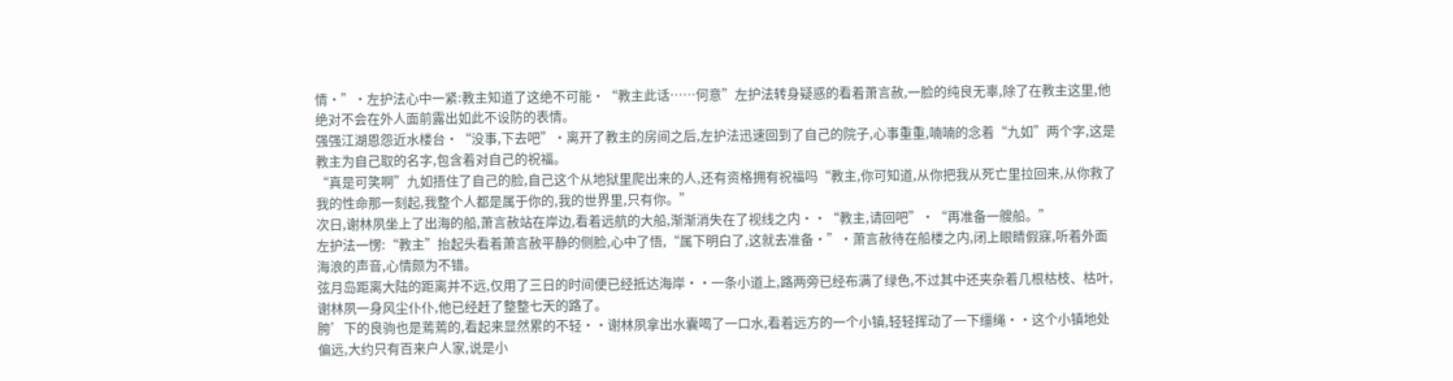情·”·左护法心中一紧:教主知道了这绝不可能·“教主此话……何意”左护法转身疑惑的看着萧言赦,一脸的纯良无辜,除了在教主这里,他绝对不会在外人面前露出如此不设防的表情。
强强江湖恩怨近水楼台·“没事,下去吧”·离开了教主的房间之后,左护法迅速回到了自己的院子,心事重重,喃喃的念着“九如”两个字,这是教主为自己取的名字,包含着对自己的祝福。
“真是可笑啊”九如捂住了自己的脸,自己这个从地狱里爬出来的人,还有资格拥有祝福吗“教主,你可知道,从你把我从死亡里拉回来,从你救了我的性命那一刻起,我整个人都是属于你的,我的世界里,只有你。”
次日,谢林夙坐上了出海的船,萧言赦站在岸边,看着远航的大船,渐渐消失在了视线之内··“教主,请回吧”·“再准备一艘船。”
左护法一愣:“教主”抬起头看着萧言赦平静的侧脸,心中了悟,“属下明白了,这就去准备·”·萧言赦待在船楼之内,闭上眼睛假寐,听着外面海浪的声音,心情颇为不错。
弦月岛距离大陆的距离并不远,仅用了三日的时间便已经抵达海岸··一条小道上,路两旁已经布满了绿色,不过其中还夹杂着几根枯枝、枯叶,谢林夙一身风尘仆仆,他已经赶了整整七天的路了。
胯’下的良驹也是蔫蔫的,看起来显然累的不轻··谢林夙拿出水囊喝了一口水,看着远方的一个小镇,轻轻挥动了一下缰绳··这个小镇地处偏远,大约只有百来户人家,说是小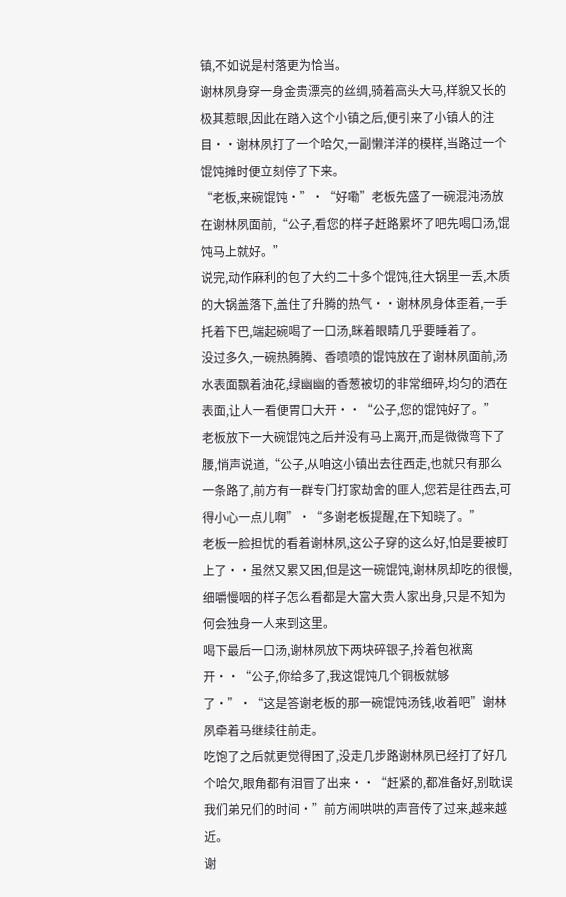镇,不如说是村落更为恰当。
谢林夙身穿一身金贵漂亮的丝绸,骑着高头大马,样貌又长的极其惹眼,因此在踏入这个小镇之后,便引来了小镇人的注目··谢林夙打了一个哈欠,一副懒洋洋的模样,当路过一个馄饨摊时便立刻停了下来。
“老板,来碗馄饨·”·“好嘞”老板先盛了一碗混沌汤放在谢林夙面前,“公子,看您的样子赶路累坏了吧先喝口汤,馄饨马上就好。”
说完,动作麻利的包了大约二十多个馄饨,往大锅里一丢,木质的大锅盖落下,盖住了升腾的热气··谢林夙身体歪着,一手托着下巴,端起碗喝了一口汤,眯着眼睛几乎要睡着了。
没过多久,一碗热腾腾、香喷喷的馄饨放在了谢林夙面前,汤水表面飘着油花,绿幽幽的香葱被切的非常细碎,均匀的洒在表面,让人一看便胃口大开··“公子,您的馄饨好了。”
老板放下一大碗馄饨之后并没有马上离开,而是微微弯下了腰,悄声说道,“公子,从咱这小镇出去往西走,也就只有那么一条路了,前方有一群专门打家劫舍的匪人,您若是往西去,可得小心一点儿啊”·“多谢老板提醒,在下知晓了。”
老板一脸担忧的看着谢林夙,这公子穿的这么好,怕是要被盯上了··虽然又累又困,但是这一碗馄饨,谢林夙却吃的很慢,细嚼慢咽的样子怎么看都是大富大贵人家出身,只是不知为何会独身一人来到这里。
喝下最后一口汤,谢林夙放下两块碎银子,拎着包袱离开··“公子,你给多了,我这馄饨几个铜板就够了·”·“这是答谢老板的那一碗馄饨汤钱,收着吧”谢林夙牵着马继续往前走。
吃饱了之后就更觉得困了,没走几步路谢林夙已经打了好几个哈欠,眼角都有泪冒了出来··“赶紧的,都准备好,别耽误我们弟兄们的时间·”前方闹哄哄的声音传了过来,越来越近。
谢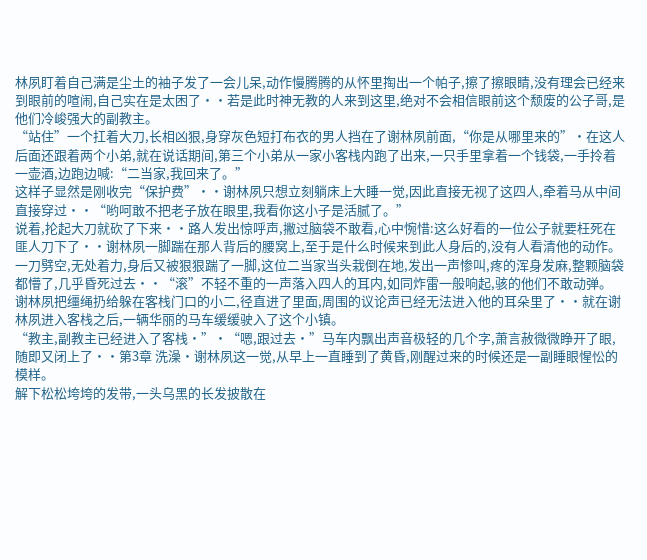林夙盯着自己满是尘土的袖子发了一会儿呆,动作慢腾腾的从怀里掏出一个帕子,擦了擦眼睛,没有理会已经来到眼前的喧闹,自己实在是太困了··若是此时神无教的人来到这里,绝对不会相信眼前这个颓废的公子哥,是他们冷峻强大的副教主。
“站住”一个扛着大刀,长相凶狠,身穿灰色短打布衣的男人挡在了谢林夙前面,“你是从哪里来的”·在这人后面还跟着两个小弟,就在说话期间,第三个小弟从一家小客栈内跑了出来,一只手里拿着一个钱袋,一手拎着一壶酒,边跑边喊:“二当家,我回来了。”
这样子显然是刚收完“保护费”··谢林夙只想立刻躺床上大睡一觉,因此直接无视了这四人,牵着马从中间直接穿过··“哟呵敢不把老子放在眼里,我看你这小子是活腻了。”
说着,抡起大刀就砍了下来··路人发出惊呼声,撇过脑袋不敢看,心中惋惜:这么好看的一位公子就要枉死在匪人刀下了··谢林夙一脚踹在那人背后的腰窝上,至于是什么时候来到此人身后的,没有人看清他的动作。
一刀劈空,无处着力,身后又被狠狠踹了一脚,这位二当家当头栽倒在地,发出一声惨叫,疼的浑身发麻,整颗脑袋都懵了,几乎昏死过去··“滚”不轻不重的一声落入四人的耳内,如同炸雷一般响起,骇的他们不敢动弹。
谢林夙把缰绳扔给躲在客栈门口的小二,径直进了里面,周围的议论声已经无法进入他的耳朵里了··就在谢林夙进入客栈之后,一辆华丽的马车缓缓驶入了这个小镇。
“教主,副教主已经进入了客栈·”·“嗯,跟过去·”马车内飘出声音极轻的几个字,萧言赦微微睁开了眼,随即又闭上了··第3章 洗澡·谢林夙这一觉,从早上一直睡到了黄昏,刚醒过来的时候还是一副睡眼惺忪的模样。
解下松松垮垮的发带,一头乌黑的长发披散在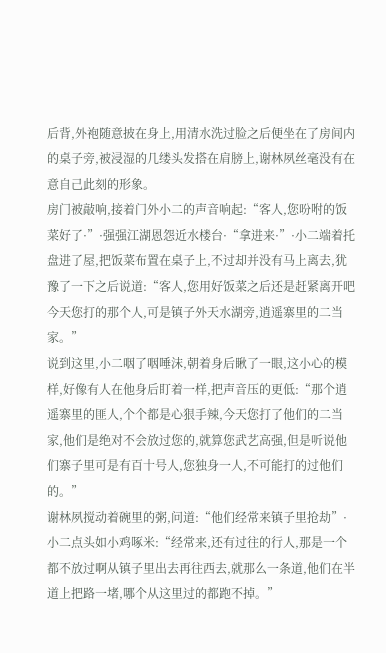后背,外袍随意披在身上,用清水洗过脸之后便坐在了房间内的桌子旁,被浸湿的几缕头发搭在肩膀上,谢林夙丝毫没有在意自己此刻的形象。
房门被敲响,接着门外小二的声音响起:“客人,您吩咐的饭菜好了·”·强强江湖恩怨近水楼台·“拿进来·”·小二端着托盘进了屋,把饭菜布置在桌子上,不过却并没有马上离去,犹豫了一下之后说道:“客人,您用好饭菜之后还是赶紧离开吧今天您打的那个人,可是镇子外天水湖旁,逍遥寨里的二当家。”
说到这里,小二咽了咽唾沫,朝着身后瞅了一眼,这小心的模样,好像有人在他身后盯着一样,把声音压的更低:“那个逍遥寨里的匪人,个个都是心狠手辣,今天您打了他们的二当家,他们是绝对不会放过您的,就算您武艺高强,但是听说他们寨子里可是有百十号人,您独身一人,不可能打的过他们的。”
谢林夙搅动着碗里的粥,问道:“他们经常来镇子里抢劫”·小二点头如小鸡啄米:“经常来,还有过往的行人,那是一个都不放过啊从镇子里出去再往西去,就那么一条道,他们在半道上把路一堵,哪个从这里过的都跑不掉。”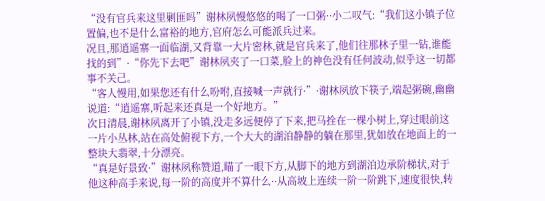“没有官兵来这里剿匪吗”谢林夙慢悠悠的喝了一口粥··小二叹气:“我们这小镇子位置偏,也不是什么富裕的地方,官府怎么可能派兵过来。
况且,那逍遥寨一面临湖,又背靠一大片密林,就是官兵来了,他们往那林子里一钻,谁能找的到”·“你先下去吧”谢林夙夹了一口菜,脸上的神色没有任何波动,似乎这一切都事不关己。
“客人慢用,如果您还有什么吩咐,直接喊一声就行·”·谢林夙放下筷子,端起粥碗,幽幽说道:“逍遥寨,听起来还真是一个好地方。”
次日清晨,谢林夙离开了小镇,没走多远便停了下来,把马拴在一棵小树上,穿过眼前这一片小丛林,站在高处俯视下方,一个大大的湖泊静静的躺在那里,犹如放在地面上的一整块大翡翠,十分漂亮。
“真是好景致·”谢林夙称赞道,瞄了一眼下方,从脚下的地方到湖泊边承阶梯状,对于他这种高手来说,每一阶的高度并不算什么··从高坡上连续一阶一阶跳下,速度很快,转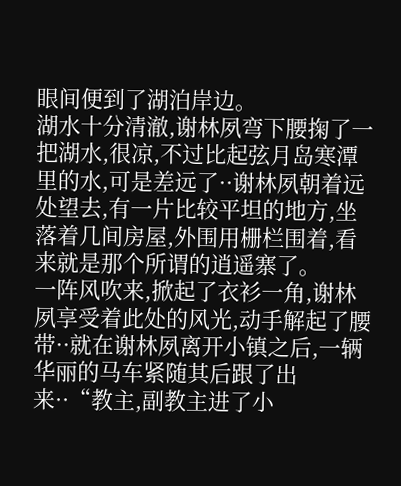眼间便到了湖泊岸边。
湖水十分清澈,谢林夙弯下腰掬了一把湖水,很凉,不过比起弦月岛寒潭里的水,可是差远了··谢林夙朝着远处望去,有一片比较平坦的地方,坐落着几间房屋,外围用栅栏围着,看来就是那个所谓的逍遥寨了。
一阵风吹来,掀起了衣衫一角,谢林夙享受着此处的风光,动手解起了腰带··就在谢林夙离开小镇之后,一辆华丽的马车紧随其后跟了出来··“教主,副教主进了小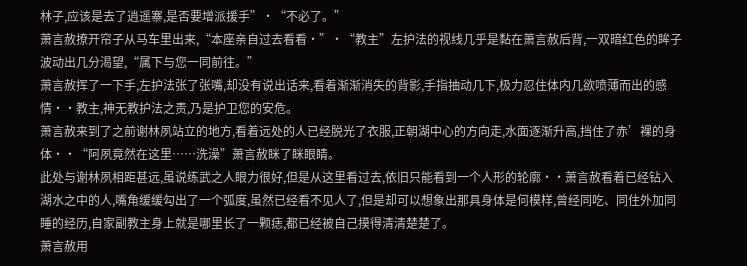林子,应该是去了逍遥寨,是否要增派援手”·“不必了。”
萧言赦撩开帘子从马车里出来,“本座亲自过去看看·”·“教主”左护法的视线几乎是黏在萧言赦后背,一双暗红色的眸子波动出几分渴望,“属下与您一同前往。”
萧言赦挥了一下手,左护法张了张嘴,却没有说出话来,看着渐渐消失的背影,手指抽动几下,极力忍住体内几欲喷薄而出的感情··教主,神无教护法之责,乃是护卫您的安危。
萧言赦来到了之前谢林夙站立的地方,看着远处的人已经脱光了衣服,正朝湖中心的方向走,水面逐渐升高,挡住了赤’裸的身体··“阿夙竟然在这里……洗澡”萧言赦眯了眯眼睛。
此处与谢林夙相距甚远,虽说练武之人眼力很好,但是从这里看过去,依旧只能看到一个人形的轮廓··萧言赦看着已经钻入湖水之中的人,嘴角缓缓勾出了一个弧度,虽然已经看不见人了,但是却可以想象出那具身体是何模样,曾经同吃、同住外加同睡的经历,自家副教主身上就是哪里长了一颗痣,都已经被自己摸得清清楚楚了。
萧言赦用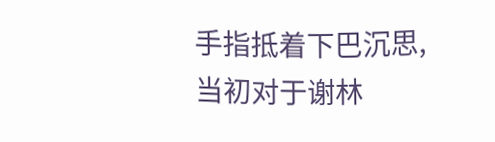手指抵着下巴沉思,当初对于谢林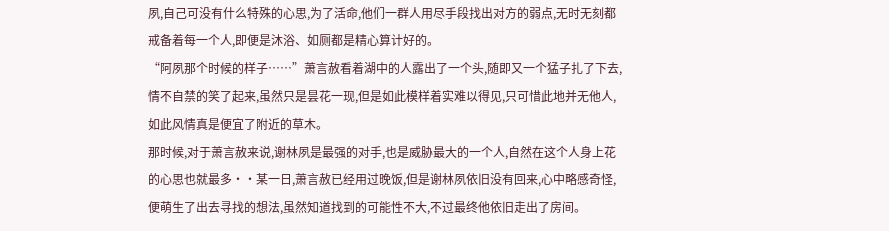夙,自己可没有什么特殊的心思,为了活命,他们一群人用尽手段找出对方的弱点,无时无刻都戒备着每一个人,即便是沐浴、如厕都是精心算计好的。
“阿夙那个时候的样子……”萧言赦看着湖中的人露出了一个头,随即又一个猛子扎了下去,情不自禁的笑了起来,虽然只是昙花一现,但是如此模样着实难以得见,只可惜此地并无他人,如此风情真是便宜了附近的草木。
那时候,对于萧言赦来说,谢林夙是最强的对手,也是威胁最大的一个人,自然在这个人身上花的心思也就最多··某一日,萧言赦已经用过晚饭,但是谢林夙依旧没有回来,心中略感奇怪,便萌生了出去寻找的想法,虽然知道找到的可能性不大,不过最终他依旧走出了房间。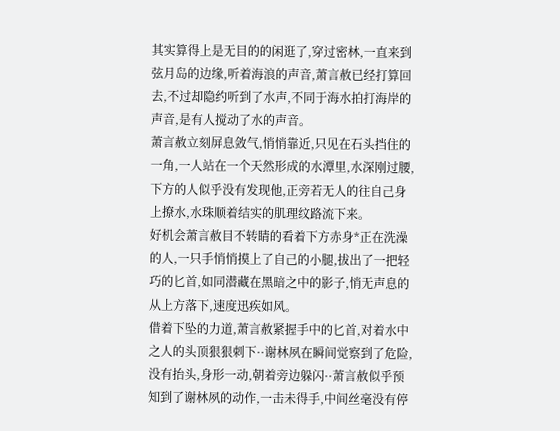其实算得上是无目的的闲逛了,穿过密林,一直来到弦月岛的边缘,听着海浪的声音,萧言赦已经打算回去,不过却隐约听到了水声,不同于海水拍打海岸的声音,是有人搅动了水的声音。
萧言赦立刻屏息敛气,悄悄靠近,只见在石头挡住的一角,一人站在一个天然形成的水潭里,水深刚过腰,下方的人似乎没有发现他,正旁若无人的往自己身上撩水,水珠顺着结实的肌理纹路流下来。
好机会萧言赦目不转睛的看着下方赤身*正在洗澡的人,一只手悄悄摸上了自己的小腿,拔出了一把轻巧的匕首,如同潜藏在黑暗之中的影子,悄无声息的从上方落下,速度迅疾如风。
借着下坠的力道,萧言赦紧握手中的匕首,对着水中之人的头顶狠狠刺下··谢林夙在瞬间觉察到了危险,没有抬头,身形一动,朝着旁边躲闪··萧言赦似乎预知到了谢林夙的动作,一击未得手,中间丝毫没有停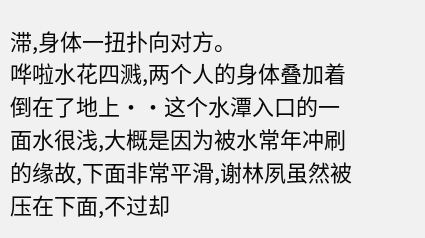滞,身体一扭扑向对方。
哗啦水花四溅,两个人的身体叠加着倒在了地上··这个水潭入口的一面水很浅,大概是因为被水常年冲刷的缘故,下面非常平滑,谢林夙虽然被压在下面,不过却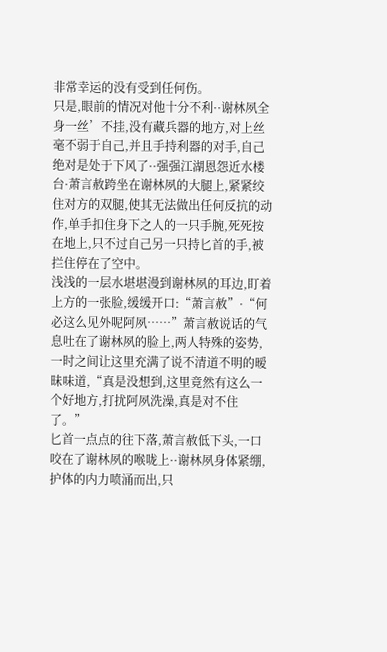非常幸运的没有受到任何伤。
只是,眼前的情况对他十分不利··谢林夙全身一丝’不挂,没有藏兵器的地方,对上丝毫不弱于自己,并且手持利器的对手,自己绝对是处于下风了··强强江湖恩怨近水楼台·萧言赦跨坐在谢林夙的大腿上,紧紧绞住对方的双腿,使其无法做出任何反抗的动作,单手扣住身下之人的一只手腕,死死按在地上,只不过自己另一只持匕首的手,被拦住停在了空中。
浅浅的一层水堪堪漫到谢林夙的耳边,盯着上方的一张脸,缓缓开口:“萧言赦”·“何必这么见外呢阿夙……”萧言赦说话的气息吐在了谢林夙的脸上,两人特殊的姿势,一时之间让这里充满了说不清道不明的暧昧味道,“真是没想到,这里竟然有这么一个好地方,打扰阿夙洗澡,真是对不住了。”
匕首一点点的往下落,萧言赦低下头,一口咬在了谢林夙的喉咙上··谢林夙身体紧绷,护体的内力喷涌而出,只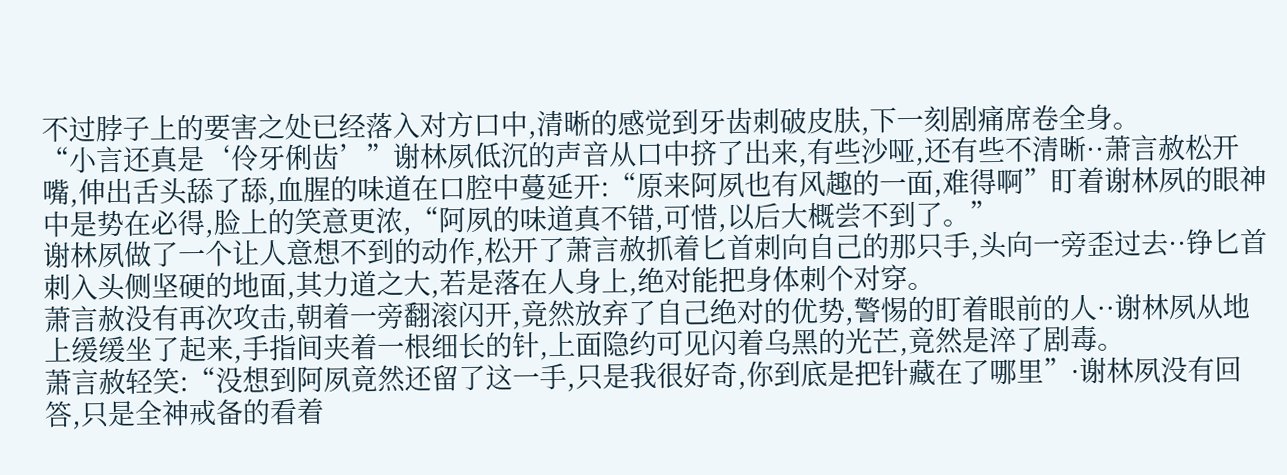不过脖子上的要害之处已经落入对方口中,清晰的感觉到牙齿刺破皮肤,下一刻剧痛席卷全身。
“小言还真是‘伶牙俐齿’”谢林夙低沉的声音从口中挤了出来,有些沙哑,还有些不清晰··萧言赦松开嘴,伸出舌头舔了舔,血腥的味道在口腔中蔓延开:“原来阿夙也有风趣的一面,难得啊”盯着谢林夙的眼神中是势在必得,脸上的笑意更浓,“阿夙的味道真不错,可惜,以后大概尝不到了。”
谢林夙做了一个让人意想不到的动作,松开了萧言赦抓着匕首刺向自己的那只手,头向一旁歪过去··铮匕首刺入头侧坚硬的地面,其力道之大,若是落在人身上,绝对能把身体刺个对穿。
萧言赦没有再次攻击,朝着一旁翻滚闪开,竟然放弃了自己绝对的优势,警惕的盯着眼前的人··谢林夙从地上缓缓坐了起来,手指间夹着一根细长的针,上面隐约可见闪着乌黑的光芒,竟然是淬了剧毒。
萧言赦轻笑:“没想到阿夙竟然还留了这一手,只是我很好奇,你到底是把针藏在了哪里”·谢林夙没有回答,只是全神戒备的看着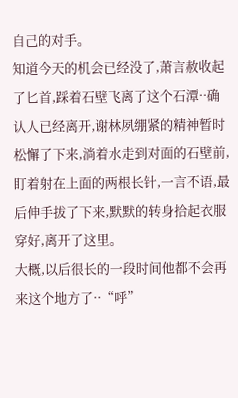自己的对手。
知道今天的机会已经没了,萧言赦收起了匕首,踩着石壁飞离了这个石潭··确认人已经离开,谢林夙绷紧的精神暂时松懈了下来,淌着水走到对面的石壁前,盯着射在上面的两根长针,一言不语,最后伸手拔了下来,默默的转身拾起衣服穿好,离开了这里。
大概,以后很长的一段时间他都不会再来这个地方了··“呼”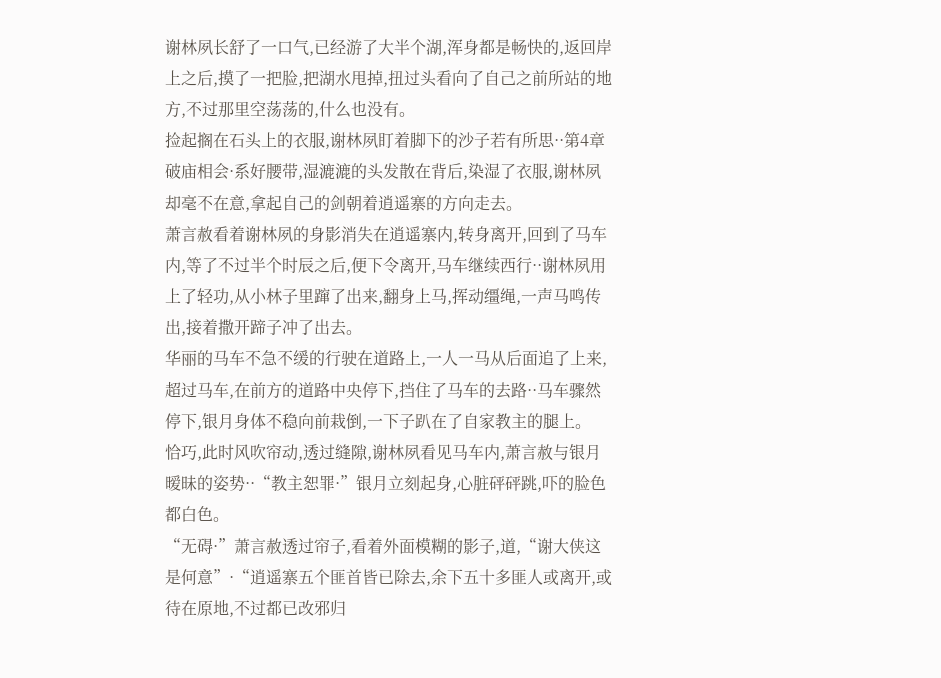谢林夙长舒了一口气,已经游了大半个湖,浑身都是畅快的,返回岸上之后,摸了一把脸,把湖水甩掉,扭过头看向了自己之前所站的地方,不过那里空荡荡的,什么也没有。
捡起搁在石头上的衣服,谢林夙盯着脚下的沙子若有所思··第4章 破庙相会·系好腰带,湿漉漉的头发散在背后,染湿了衣服,谢林夙却毫不在意,拿起自己的剑朝着逍遥寨的方向走去。
萧言赦看着谢林夙的身影消失在逍遥寨内,转身离开,回到了马车内,等了不过半个时辰之后,便下令离开,马车继续西行··谢林夙用上了轻功,从小林子里蹿了出来,翻身上马,挥动缰绳,一声马鸣传出,接着撒开蹄子冲了出去。
华丽的马车不急不缓的行驶在道路上,一人一马从后面追了上来,超过马车,在前方的道路中央停下,挡住了马车的去路··马车骤然停下,银月身体不稳向前栽倒,一下子趴在了自家教主的腿上。
恰巧,此时风吹帘动,透过缝隙,谢林夙看见马车内,萧言赦与银月暧昧的姿势··“教主恕罪·”银月立刻起身,心脏砰砰跳,吓的脸色都白色。
“无碍·”萧言赦透过帘子,看着外面模糊的影子,道,“谢大侠这是何意”·“逍遥寨五个匪首皆已除去,余下五十多匪人或离开,或待在原地,不过都已改邪归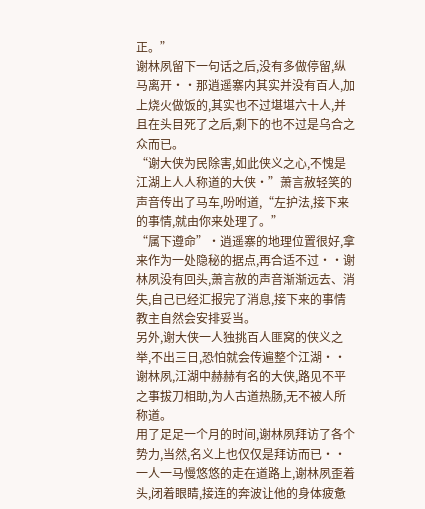正。”
谢林夙留下一句话之后,没有多做停留,纵马离开··那逍遥寨内其实并没有百人,加上烧火做饭的,其实也不过堪堪六十人,并且在头目死了之后,剩下的也不过是乌合之众而已。
“谢大侠为民除害,如此侠义之心,不愧是江湖上人人称道的大侠·”萧言赦轻笑的声音传出了马车,吩咐道,“左护法,接下来的事情,就由你来处理了。”
“属下遵命”·逍遥寨的地理位置很好,拿来作为一处隐秘的据点,再合适不过··谢林夙没有回头,萧言赦的声音渐渐远去、消失,自己已经汇报完了消息,接下来的事情教主自然会安排妥当。
另外,谢大侠一人独挑百人匪窝的侠义之举,不出三日,恐怕就会传遍整个江湖··谢林夙,江湖中赫赫有名的大侠,路见不平之事拔刀相助,为人古道热肠,无不被人所称道。
用了足足一个月的时间,谢林夙拜访了各个势力,当然,名义上也仅仅是拜访而已··一人一马慢悠悠的走在道路上,谢林夙歪着头,闭着眼睛,接连的奔波让他的身体疲惫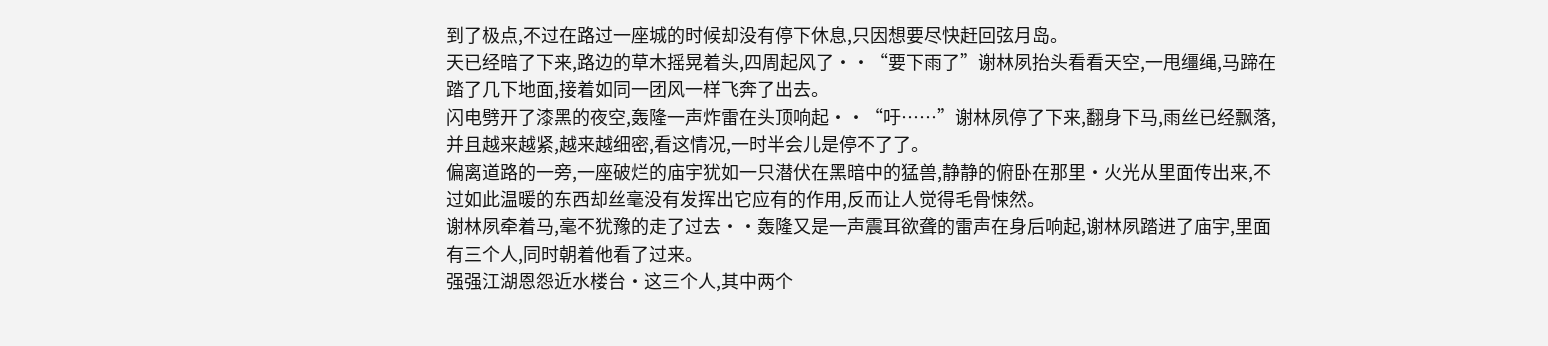到了极点,不过在路过一座城的时候却没有停下休息,只因想要尽快赶回弦月岛。
天已经暗了下来,路边的草木摇晃着头,四周起风了··“要下雨了”谢林夙抬头看看天空,一甩缰绳,马蹄在踏了几下地面,接着如同一团风一样飞奔了出去。
闪电劈开了漆黑的夜空,轰隆一声炸雷在头顶响起··“吁……”谢林夙停了下来,翻身下马,雨丝已经飘落,并且越来越紧,越来越细密,看这情况,一时半会儿是停不了了。
偏离道路的一旁,一座破烂的庙宇犹如一只潜伏在黑暗中的猛兽,静静的俯卧在那里·火光从里面传出来,不过如此温暖的东西却丝毫没有发挥出它应有的作用,反而让人觉得毛骨悚然。
谢林夙牵着马,毫不犹豫的走了过去··轰隆又是一声震耳欲聋的雷声在身后响起,谢林夙踏进了庙宇,里面有三个人,同时朝着他看了过来。
强强江湖恩怨近水楼台·这三个人,其中两个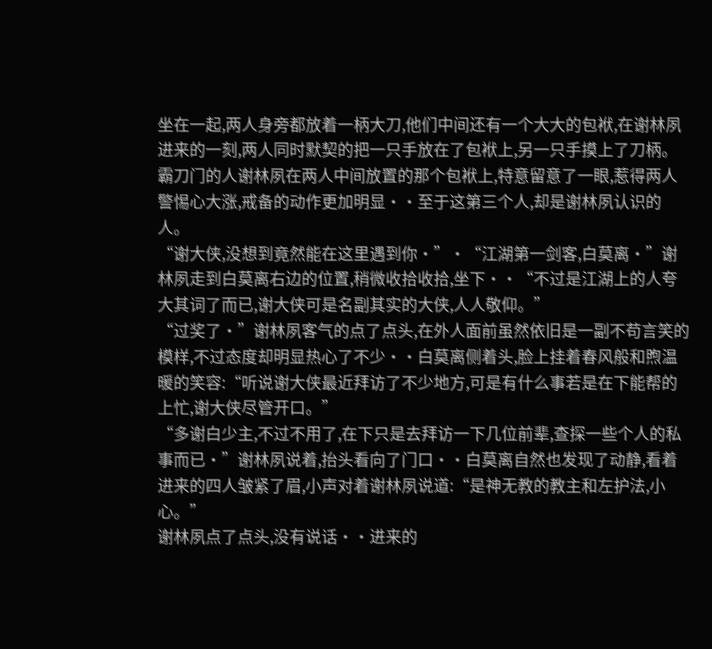坐在一起,两人身旁都放着一柄大刀,他们中间还有一个大大的包袱,在谢林夙进来的一刻,两人同时默契的把一只手放在了包袱上,另一只手摸上了刀柄。
霸刀门的人谢林夙在两人中间放置的那个包袱上,特意留意了一眼,惹得两人警惕心大涨,戒备的动作更加明显··至于这第三个人,却是谢林夙认识的人。
“谢大侠,没想到竟然能在这里遇到你·”·“江湖第一剑客,白莫离·”谢林夙走到白莫离右边的位置,稍微收拾收拾,坐下··“不过是江湖上的人夸大其词了而已,谢大侠可是名副其实的大侠,人人敬仰。”
“过奖了·”谢林夙客气的点了点头,在外人面前虽然依旧是一副不苟言笑的模样,不过态度却明显热心了不少··白莫离侧着头,脸上挂着春风般和煦温暖的笑容:“听说谢大侠最近拜访了不少地方,可是有什么事若是在下能帮的上忙,谢大侠尽管开口。”
“多谢白少主,不过不用了,在下只是去拜访一下几位前辈,查探一些个人的私事而已·”谢林夙说着,抬头看向了门口··白莫离自然也发现了动静,看着进来的四人皱紧了眉,小声对着谢林夙说道:“是神无教的教主和左护法,小心。”
谢林夙点了点头,没有说话··进来的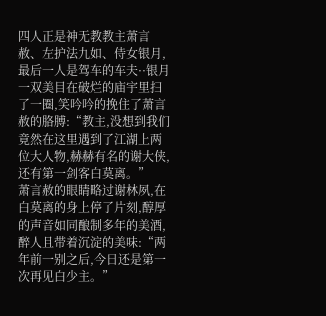四人正是神无教教主萧言赦、左护法九如、侍女银月,最后一人是驾车的车夫··银月一双美目在破烂的庙宇里扫了一圈,笑吟吟的挽住了萧言赦的胳膊:“教主,没想到我们竟然在这里遇到了江湖上两位大人物,赫赫有名的谢大侠,还有第一剑客白莫离。”
萧言赦的眼睛略过谢林夙,在白莫离的身上停了片刻,醇厚的声音如同酿制多年的美酒,醉人且带着沉淀的美味:“两年前一别之后,今日还是第一次再见白少主。”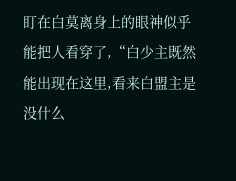盯在白莫离身上的眼神似乎能把人看穿了,“白少主既然能出现在这里,看来白盟主是没什么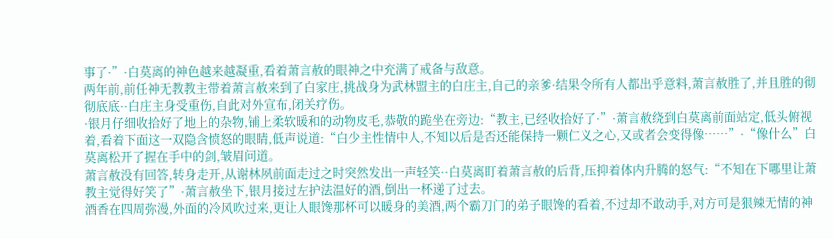事了·”·白莫离的神色越来越凝重,看着萧言赦的眼神之中充满了戒备与敌意。
两年前,前任神无教教主带着萧言赦来到了白家庄,挑战身为武林盟主的白庄主,自己的亲爹·结果令所有人都出乎意料,萧言赦胜了,并且胜的彻彻底底··白庄主身受重伤,自此对外宣布,闭关疗伤。
·银月仔细收拾好了地上的杂物,铺上柔软暖和的动物皮毛,恭敬的跪坐在旁边:“教主,已经收拾好了·”·萧言赦绕到白莫离前面站定,低头俯视着,看着下面这一双隐含愤怒的眼睛,低声说道:“白少主性情中人,不知以后是否还能保持一颗仁义之心,又或者会变得像……”·“像什么”白莫离松开了握在手中的剑,皱眉问道。
萧言赦没有回答,转身走开,从谢林夙前面走过之时突然发出一声轻笑··白莫离盯着萧言赦的后背,压抑着体内升腾的怒气:“不知在下哪里让萧教主觉得好笑了”·萧言赦坐下,银月接过左护法温好的酒,倒出一杯递了过去。
酒香在四周弥漫,外面的冷风吹过来,更让人眼馋那杯可以暖身的美酒,两个霸刀门的弟子眼馋的看着,不过却不敢动手,对方可是狠辣无情的神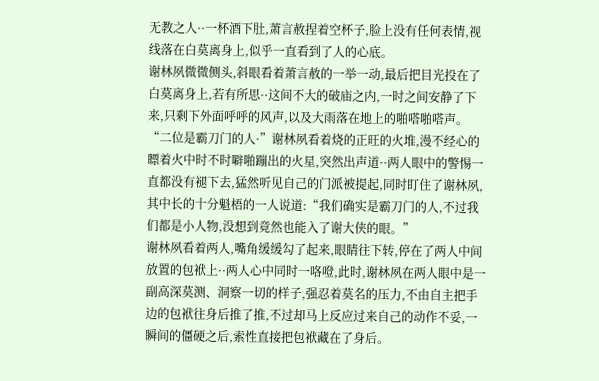无教之人··一杯酒下肚,萧言赦捏着空杯子,脸上没有任何表情,视线落在白莫离身上,似乎一直看到了人的心底。
谢林夙微微侧头,斜眼看着萧言赦的一举一动,最后把目光投在了白莫离身上,若有所思··这间不大的破庙之内,一时之间安静了下来,只剩下外面呼呼的风声,以及大雨落在地上的啪嗒啪嗒声。
“二位是霸刀门的人·”谢林夙看着烧的正旺的火堆,漫不经心的瞟着火中时不时噼啪蹦出的火星,突然出声道··两人眼中的警惕一直都没有褪下去,猛然听见自己的门派被提起,同时盯住了谢林夙,其中长的十分魁梧的一人说道:“我们确实是霸刀门的人,不过我们都是小人物,没想到竟然也能入了谢大侠的眼。”
谢林夙看着两人,嘴角缓缓勾了起来,眼睛往下转,停在了两人中间放置的包袱上··两人心中同时一咯噔,此时,谢林夙在两人眼中是一副高深莫测、洞察一切的样子,强忍着莫名的压力,不由自主把手边的包袱往身后推了推,不过却马上反应过来自己的动作不妥,一瞬间的僵硬之后,索性直接把包袱藏在了身后。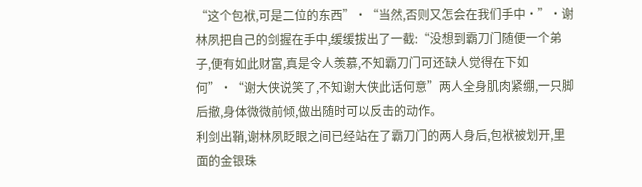“这个包袱,可是二位的东西”·“当然,否则又怎会在我们手中·”·谢林夙把自己的剑握在手中,缓缓拔出了一截:“没想到霸刀门随便一个弟子,便有如此财富,真是令人羡慕,不知霸刀门可还缺人觉得在下如何”·“谢大侠说笑了,不知谢大侠此话何意”两人全身肌肉紧绷,一只脚后撤,身体微微前倾,做出随时可以反击的动作。
利剑出鞘,谢林夙眨眼之间已经站在了霸刀门的两人身后,包袱被划开,里面的金银珠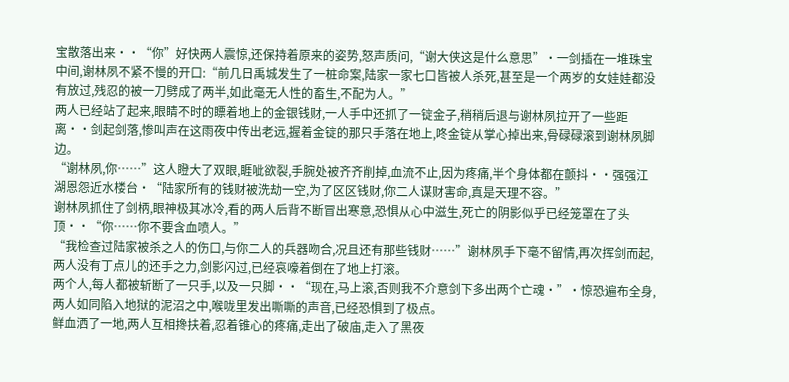宝散落出来··“你”好快两人震惊,还保持着原来的姿势,怒声质问,“谢大侠这是什么意思”·一剑插在一堆珠宝中间,谢林夙不紧不慢的开口:“前几日禹城发生了一桩命案,陆家一家七口皆被人杀死,甚至是一个两岁的女娃娃都没有放过,残忍的被一刀劈成了两半,如此毫无人性的畜生,不配为人。”
两人已经站了起来,眼睛不时的瞟着地上的金银钱财,一人手中还抓了一锭金子,稍稍后退与谢林夙拉开了一些距离··剑起剑落,惨叫声在这雨夜中传出老远,握着金锭的那只手落在地上,咚金锭从掌心掉出来,骨碌碌滚到谢林夙脚边。
“谢林夙,你……”这人瞪大了双眼,睚呲欲裂,手腕处被齐齐削掉,血流不止,因为疼痛,半个身体都在颤抖··强强江湖恩怨近水楼台·“陆家所有的钱财被洗劫一空,为了区区钱财,你二人谋财害命,真是天理不容。”
谢林夙抓住了剑柄,眼神极其冰冷,看的两人后背不断冒出寒意,恐惧从心中滋生,死亡的阴影似乎已经笼罩在了头顶··“你……你不要含血喷人。”
“我检查过陆家被杀之人的伤口,与你二人的兵器吻合,况且还有那些钱财……”谢林夙手下毫不留情,再次挥剑而起,两人没有丁点儿的还手之力,剑影闪过,已经哀嚎着倒在了地上打滚。
两个人,每人都被斩断了一只手,以及一只脚··“现在,马上滚,否则我不介意剑下多出两个亡魂·”·惊恐遍布全身,两人如同陷入地狱的泥沼之中,喉咙里发出嘶嘶的声音,已经恐惧到了极点。
鲜血洒了一地,两人互相搀扶着,忍着锥心的疼痛,走出了破庙,走入了黑夜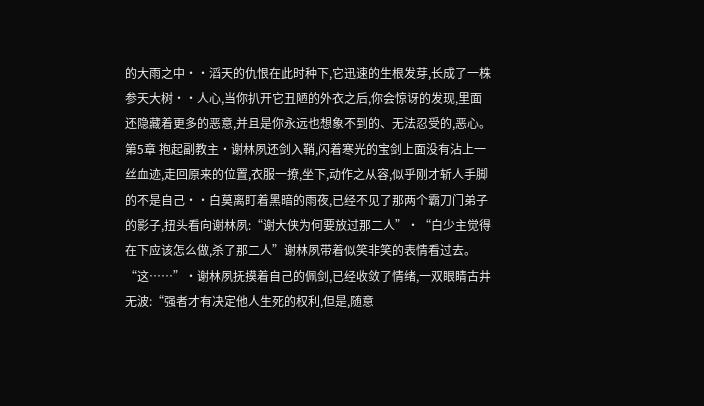的大雨之中··滔天的仇恨在此时种下,它迅速的生根发芽,长成了一株参天大树··人心,当你扒开它丑陋的外衣之后,你会惊讶的发现,里面还隐藏着更多的恶意,并且是你永远也想象不到的、无法忍受的,恶心。
第5章 抱起副教主·谢林夙还剑入鞘,闪着寒光的宝剑上面没有沾上一丝血迹,走回原来的位置,衣服一撩,坐下,动作之从容,似乎刚才斩人手脚的不是自己··白莫离盯着黑暗的雨夜,已经不见了那两个霸刀门弟子的影子,扭头看向谢林夙:“谢大侠为何要放过那二人”·“白少主觉得在下应该怎么做,杀了那二人”谢林夙带着似笑非笑的表情看过去。
“这……”·谢林夙抚摸着自己的佩剑,已经收敛了情绪,一双眼睛古井无波:“强者才有决定他人生死的权利,但是,随意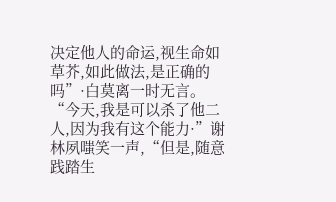决定他人的命运,视生命如草芥,如此做法,是正确的吗”·白莫离一时无言。
“今天,我是可以杀了他二人,因为我有这个能力·”谢林夙嗤笑一声,“但是,随意践踏生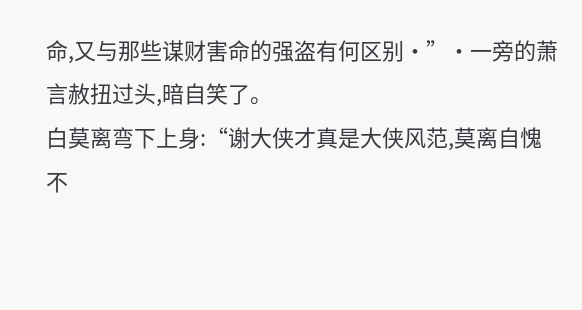命,又与那些谋财害命的强盗有何区别·”·一旁的萧言赦扭过头,暗自笑了。
白莫离弯下上身:“谢大侠才真是大侠风范,莫离自愧不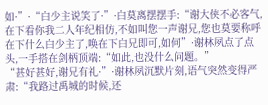如·”·“白少主说笑了·”·白莫离摆摆手:“谢大侠不必客气,在下看你我二人年纪相仿,不如叫您一声谢兄,您也莫要称呼在下什么白少主了,唤在下白兄即可,如何”·谢林夙点了点头,一手搭在剑柄顶端:“如此,也没什么问题。”
“甚好甚好,谢兄有礼·”·谢林夙沉默片刻,语气突然变得严肃:“我路过禹城的时候,还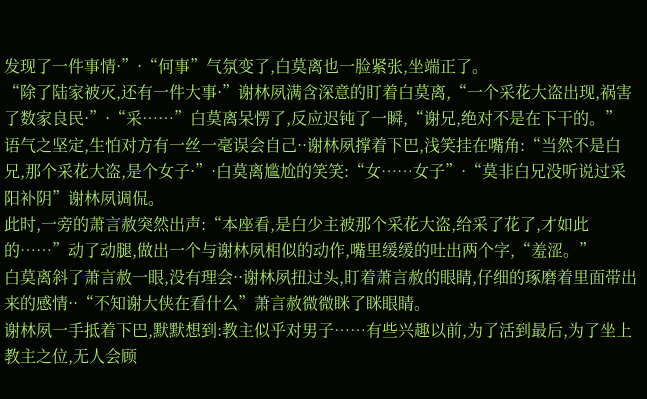发现了一件事情·”·“何事”气氛变了,白莫离也一脸紧张,坐端正了。
“除了陆家被灭,还有一件大事·”谢林夙满含深意的盯着白莫离,“一个采花大盗出现,祸害了数家良民·”·“采……”白莫离呆愣了,反应迟钝了一瞬,“谢兄,绝对不是在下干的。”
语气之坚定,生怕对方有一丝一毫误会自己··谢林夙撑着下巴,浅笑挂在嘴角:“当然不是白兄,那个采花大盗,是个女子·”·白莫离尴尬的笑笑:“女……女子”·“莫非白兄没听说过采阳补阴”谢林夙调侃。
此时,一旁的萧言赦突然出声:“本座看,是白少主被那个采花大盗,给采了花了,才如此的……”动了动腿,做出一个与谢林夙相似的动作,嘴里缓缓的吐出两个字,“羞涩。”
白莫离斜了萧言赦一眼,没有理会··谢林夙扭过头,盯着萧言赦的眼睛,仔细的琢磨着里面带出来的感情··“不知谢大侠在看什么”萧言赦微微眯了眯眼睛。
谢林夙一手抵着下巴,默默想到:教主似乎对男子……有些兴趣以前,为了活到最后,为了坐上教主之位,无人会顾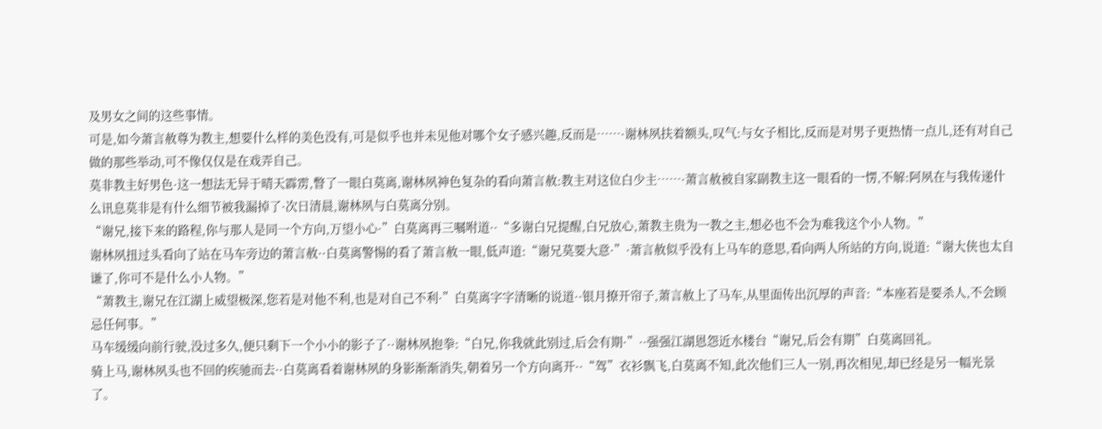及男女之间的这些事情。
可是,如今萧言赦尊为教主,想要什么样的美色没有,可是似乎也并未见他对哪个女子感兴趣,反而是……·谢林夙扶着额头,叹气:与女子相比,反而是对男子更热情一点儿,还有对自己做的那些举动,可不像仅仅是在戏弄自己。
莫非教主好男色·这一想法无异于晴天霹雳,瞥了一眼白莫离,谢林夙神色复杂的看向萧言赦:教主对这位白少主……·萧言赦被自家副教主这一眼看的一愣,不解:阿夙在与我传递什么讯息莫非是有什么细节被我漏掉了·次日清晨,谢林夙与白莫离分别。
“谢兄,接下来的路程,你与那人是同一个方向,万望小心·”白莫离再三嘱咐道··“多谢白兄提醒,白兄放心,萧教主贵为一教之主,想必也不会为难我这个小人物。”
谢林夙扭过头看向了站在马车旁边的萧言赦··白莫离警惕的看了萧言赦一眼,低声道:“谢兄莫要大意·”·萧言赦似乎没有上马车的意思,看向两人所站的方向,说道:“谢大侠也太自谦了,你可不是什么小人物。”
“萧教主,谢兄在江湖上威望极深,您若是对他不利,也是对自己不利·”白莫离字字清晰的说道··银月撩开帘子,萧言赦上了马车,从里面传出沉厚的声音:“本座若是要杀人,不会顾忌任何事。”
马车缓缓向前行驶,没过多久,便只剩下一个小小的影子了··谢林夙抱拳:“白兄,你我就此别过,后会有期·”··强强江湖恩怨近水楼台“谢兄,后会有期”白莫离回礼。
骑上马,谢林夙头也不回的疾驰而去··白莫离看着谢林夙的身影渐渐消失,朝着另一个方向离开··“驾”衣衫飘飞,白莫离不知,此次他们三人一别,再次相见,却已经是另一幅光景了。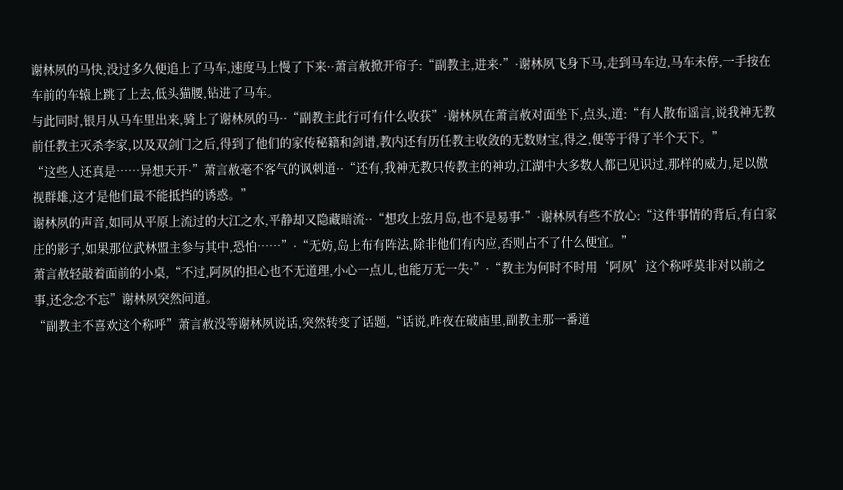谢林夙的马快,没过多久便追上了马车,速度马上慢了下来··萧言赦掀开帘子:“副教主,进来·”·谢林夙飞身下马,走到马车边,马车未停,一手按在车前的车辕上跳了上去,低头猫腰,钻进了马车。
与此同时,银月从马车里出来,骑上了谢林夙的马··“副教主此行可有什么收获”·谢林夙在萧言赦对面坐下,点头,道:“有人散布谣言,说我神无教前任教主灭杀李家,以及双剑门之后,得到了他们的家传秘籍和剑谱,教内还有历任教主收敛的无数财宝,得之,便等于得了半个天下。”
“这些人还真是……异想天开·”萧言赦毫不客气的讽刺道··“还有,我神无教只传教主的神功,江湖中大多数人都已见识过,那样的威力,足以傲视群雄,这才是他们最不能抵挡的诱惑。”
谢林夙的声音,如同从平原上流过的大江之水,平静却又隐藏暗流··“想攻上弦月岛,也不是易事·”·谢林夙有些不放心:“这件事情的背后,有白家庄的影子,如果那位武林盟主参与其中,恐怕……”·“无妨,岛上布有阵法,除非他们有内应,否则占不了什么便宜。”
萧言赦轻敲着面前的小桌,“不过,阿夙的担心也不无道理,小心一点儿,也能万无一失·”·“教主为何时不时用‘阿夙’这个称呼莫非对以前之事,还念念不忘”谢林夙突然问道。
“副教主不喜欢这个称呼”萧言赦没等谢林夙说话,突然转变了话题,“话说,昨夜在破庙里,副教主那一番道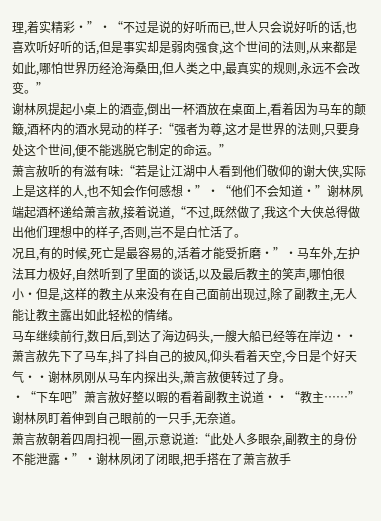理,着实精彩·”·“不过是说的好听而已,世人只会说好听的话,也喜欢听好听的话,但是事实却是弱肉强食,这个世间的法则,从来都是如此,哪怕世界历经沧海桑田,但人类之中,最真实的规则,永远不会改变。”
谢林夙提起小桌上的酒壶,倒出一杯酒放在桌面上,看着因为马车的颠簸,酒杯内的酒水晃动的样子:“强者为尊,这才是世界的法则,只要身处这个世间,便不能逃脱它制定的命运。”
萧言赦听的有滋有味:“若是让江湖中人看到他们敬仰的谢大侠,实际上是这样的人,也不知会作何感想·”·“他们不会知道·”谢林夙端起酒杯递给萧言赦,接着说道,“不过,既然做了,我这个大侠总得做出他们理想中的样子,否则,岂不是白忙活了。
况且,有的时候,死亡是最容易的,活着才能受折磨·”·马车外,左护法耳力极好,自然听到了里面的谈话,以及最后教主的笑声,哪怕很小·但是,这样的教主从来没有在自己面前出现过,除了副教主,无人能让教主露出如此轻松的情绪。
马车继续前行,数日后,到达了海边码头,一艘大船已经等在岸边··萧言赦先下了马车,抖了抖自己的披风,仰头看着天空,今日是个好天气··谢林夙刚从马车内探出头,萧言赦便转过了身。
·“下车吧”萧言赦好整以暇的看着副教主说道··“教主……”谢林夙盯着伸到自己眼前的一只手,无奈道。
萧言赦朝着四周扫视一圈,示意说道:“此处人多眼杂,副教主的身份不能泄露·”·谢林夙闭了闭眼,把手搭在了萧言赦手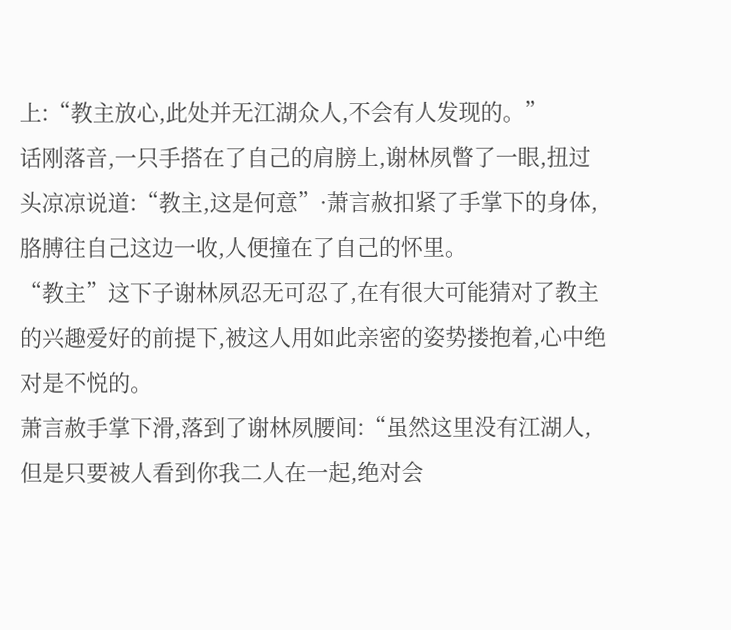上:“教主放心,此处并无江湖众人,不会有人发现的。”
话刚落音,一只手搭在了自己的肩膀上,谢林夙瞥了一眼,扭过头凉凉说道:“教主,这是何意”·萧言赦扣紧了手掌下的身体,胳膊往自己这边一收,人便撞在了自己的怀里。
“教主”这下子谢林夙忍无可忍了,在有很大可能猜对了教主的兴趣爱好的前提下,被这人用如此亲密的姿势搂抱着,心中绝对是不悦的。
萧言赦手掌下滑,落到了谢林夙腰间:“虽然这里没有江湖人,但是只要被人看到你我二人在一起,绝对会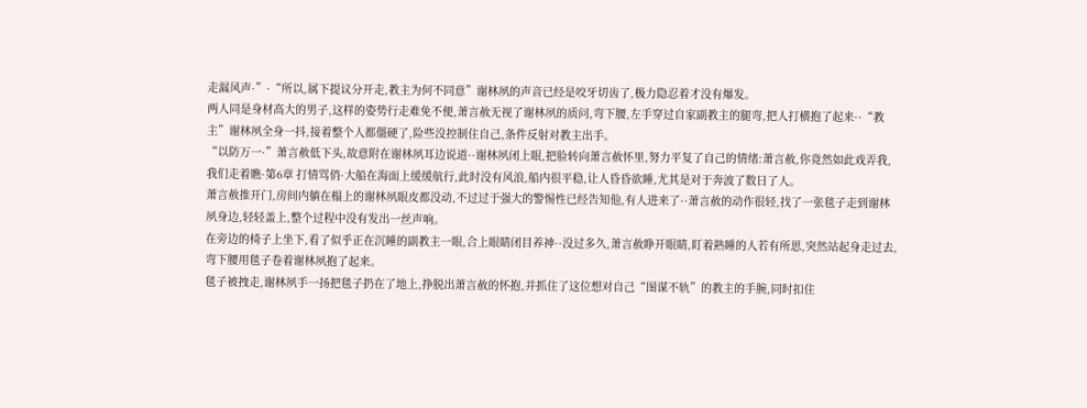走漏风声·”·“所以,属下提议分开走,教主为何不同意”谢林夙的声音已经是咬牙切齿了,极力隐忍着才没有爆发。
两人同是身材高大的男子,这样的姿势行走难免不便,萧言赦无视了谢林夙的质问,弯下腰,左手穿过自家副教主的腿弯,把人打横抱了起来··“教主”谢林夙全身一抖,接着整个人都僵硬了,险些没控制住自己,条件反射对教主出手。
“以防万一·”萧言赦低下头,故意附在谢林夙耳边说道··谢林夙闭上眼,把脸转向萧言赦怀里,努力平复了自己的情绪:萧言赦,你竟然如此戏弄我,我们走着瞧·第6章 打情骂俏·大船在海面上缓缓航行,此时没有风浪,船内很平稳,让人昏昏欲睡,尤其是对于奔波了数日了人。
萧言赦推开门,房间内躺在榻上的谢林夙眼皮都没动,不过过于强大的警惕性已经告知他,有人进来了··萧言赦的动作很轻,找了一张毯子走到谢林夙身边,轻轻盖上,整个过程中没有发出一丝声响。
在旁边的椅子上坐下,看了似乎正在沉睡的副教主一眼,合上眼睛闭目养神··没过多久,萧言赦睁开眼睛,盯着熟睡的人若有所思,突然站起身走过去,弯下腰用毯子卷着谢林夙抱了起来。
毯子被拽走,谢林夙手一扬把毯子扔在了地上,挣脱出萧言赦的怀抱,并抓住了这位想对自己“图谋不轨”的教主的手腕,同时扣住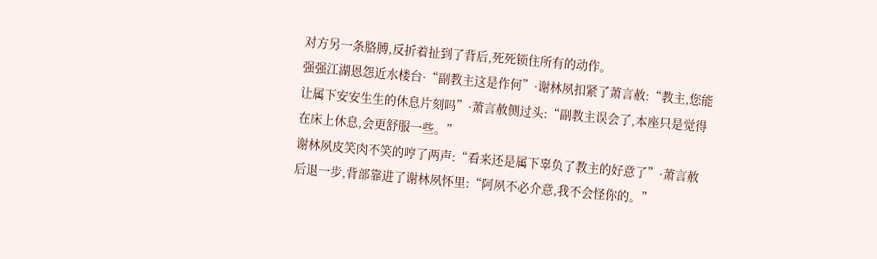对方另一条胳膊,反折着扯到了背后,死死锁住所有的动作。
强强江湖恩怨近水楼台·“副教主这是作何”·谢林夙扣紧了萧言赦:“教主,您能让属下安安生生的休息片刻吗”·萧言赦侧过头:“副教主误会了,本座只是觉得在床上休息,会更舒服一些。”
谢林夙皮笑肉不笑的哼了两声:“看来还是属下辜负了教主的好意了”·萧言赦后退一步,背部靠进了谢林夙怀里:“阿夙不必介意,我不会怪你的。”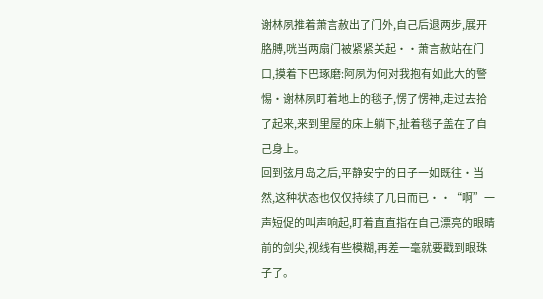谢林夙推着萧言赦出了门外,自己后退两步,展开胳膊,咣当两扇门被紧紧关起··萧言赦站在门口,摸着下巴琢磨:阿夙为何对我抱有如此大的警惕·谢林夙盯着地上的毯子,愣了愣神,走过去拾了起来,来到里屋的床上躺下,扯着毯子盖在了自己身上。
回到弦月岛之后,平静安宁的日子一如既往·当然,这种状态也仅仅持续了几日而已··“啊”一声短促的叫声响起,盯着直直指在自己漂亮的眼睛前的剑尖,视线有些模糊,再差一毫就要戳到眼珠子了。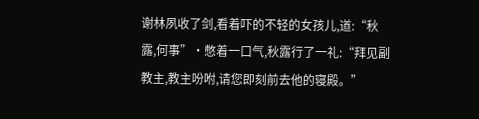谢林夙收了剑,看着吓的不轻的女孩儿,道:“秋露,何事”·憋着一口气,秋露行了一礼:“拜见副教主,教主吩咐,请您即刻前去他的寝殿。”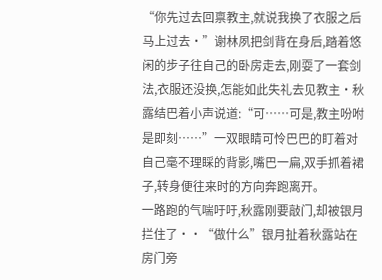“你先过去回禀教主,就说我换了衣服之后马上过去·”谢林夙把剑背在身后,踏着悠闲的步子往自己的卧房走去,刚耍了一套剑法,衣服还没换,怎能如此失礼去见教主·秋露结巴着小声说道:“可……可是,教主吩咐是即刻……”一双眼睛可怜巴巴的盯着对自己毫不理睬的背影,嘴巴一扁,双手抓着裙子,转身便往来时的方向奔跑离开。
一路跑的气喘吁吁,秋露刚要敲门,却被银月拦住了··“做什么”银月扯着秋露站在房门旁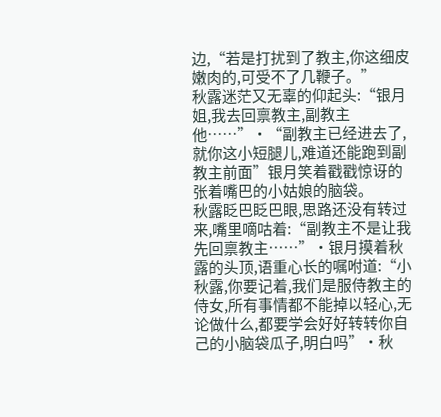边,“若是打扰到了教主,你这细皮嫩肉的,可受不了几鞭子。”
秋露迷茫又无辜的仰起头:“银月姐,我去回禀教主,副教主他……”·“副教主已经进去了,就你这小短腿儿,难道还能跑到副教主前面”银月笑着戳戳惊讶的张着嘴巴的小姑娘的脑袋。
秋露眨巴眨巴眼,思路还没有转过来,嘴里嘀咕着:“副教主不是让我先回禀教主……”·银月摸着秋露的头顶,语重心长的嘱咐道:“小秋露,你要记着,我们是服侍教主的侍女,所有事情都不能掉以轻心,无论做什么,都要学会好好转转你自己的小脑袋瓜子,明白吗”·秋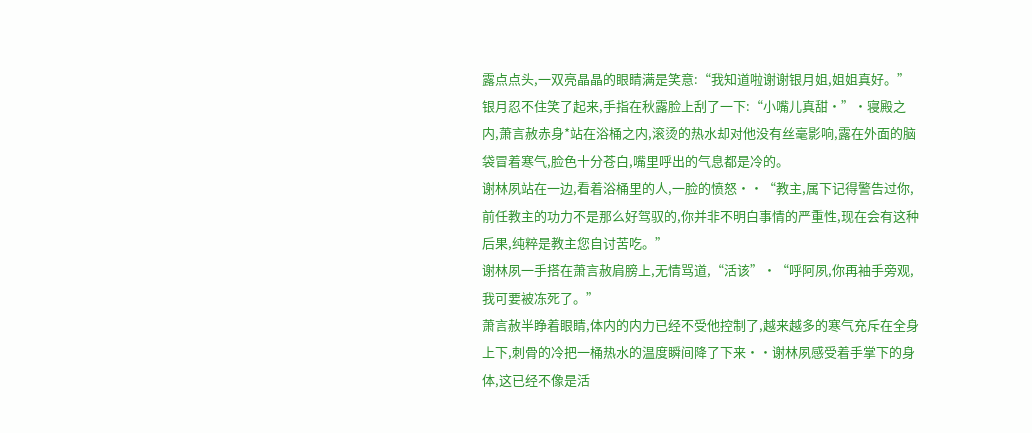露点点头,一双亮晶晶的眼睛满是笑意:“我知道啦谢谢银月姐,姐姐真好。”
银月忍不住笑了起来,手指在秋露脸上刮了一下:“小嘴儿真甜·”·寝殿之内,萧言赦赤身*站在浴桶之内,滚烫的热水却对他没有丝毫影响,露在外面的脑袋冒着寒气,脸色十分苍白,嘴里呼出的气息都是冷的。
谢林夙站在一边,看着浴桶里的人,一脸的愤怒··“教主,属下记得警告过你,前任教主的功力不是那么好驾驭的,你并非不明白事情的严重性,现在会有这种后果,纯粹是教主您自讨苦吃。”
谢林夙一手搭在萧言赦肩膀上,无情骂道,“活该”·“呼阿夙,你再袖手旁观,我可要被冻死了。”
萧言赦半睁着眼睛,体内的内力已经不受他控制了,越来越多的寒气充斥在全身上下,刺骨的冷把一桶热水的温度瞬间降了下来··谢林夙感受着手掌下的身体,这已经不像是活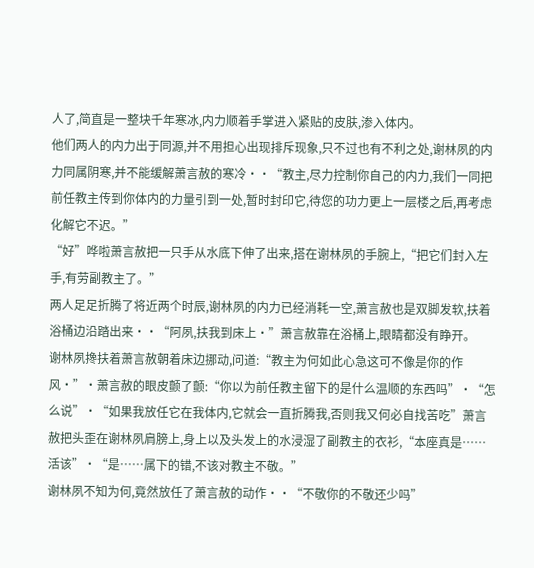人了,简直是一整块千年寒冰,内力顺着手掌进入紧贴的皮肤,渗入体内。
他们两人的内力出于同源,并不用担心出现排斥现象,只不过也有不利之处,谢林夙的内力同属阴寒,并不能缓解萧言赦的寒冷··“教主,尽力控制你自己的内力,我们一同把前任教主传到你体内的力量引到一处,暂时封印它,待您的功力更上一层楼之后,再考虑化解它不迟。”
“好”哗啦萧言赦把一只手从水底下伸了出来,搭在谢林夙的手腕上,“把它们封入左手,有劳副教主了。”
两人足足折腾了将近两个时辰,谢林夙的内力已经消耗一空,萧言赦也是双脚发软,扶着浴桶边沿踏出来··“阿夙,扶我到床上·”萧言赦靠在浴桶上,眼睛都没有睁开。
谢林夙搀扶着萧言赦朝着床边挪动,问道:“教主为何如此心急这可不像是你的作风·”·萧言赦的眼皮颤了颤:“你以为前任教主留下的是什么温顺的东西吗”·“怎么说”·“如果我放任它在我体内,它就会一直折腾我,否则我又何必自找苦吃”萧言赦把头歪在谢林夙肩膀上,身上以及头发上的水浸湿了副教主的衣衫,“本座真是……活该”·“是……属下的错,不该对教主不敬。”
谢林夙不知为何,竟然放任了萧言赦的动作··“不敬你的不敬还少吗”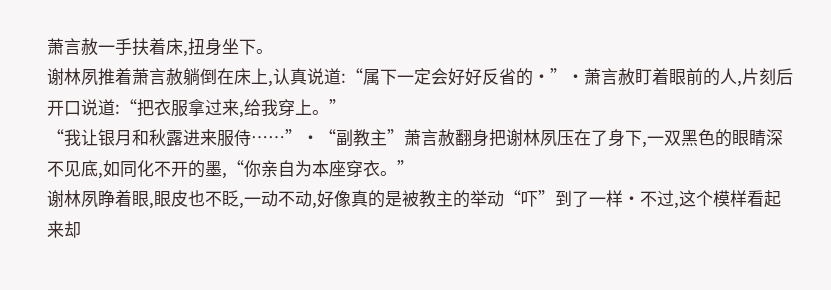萧言赦一手扶着床,扭身坐下。
谢林夙推着萧言赦躺倒在床上,认真说道:“属下一定会好好反省的·”·萧言赦盯着眼前的人,片刻后开口说道:“把衣服拿过来,给我穿上。”
“我让银月和秋露进来服侍……”·“副教主”萧言赦翻身把谢林夙压在了身下,一双黑色的眼睛深不见底,如同化不开的墨,“你亲自为本座穿衣。”
谢林夙睁着眼,眼皮也不眨,一动不动,好像真的是被教主的举动“吓”到了一样·不过,这个模样看起来却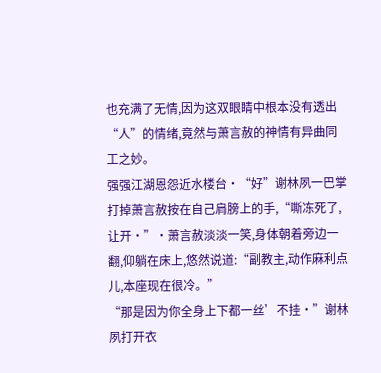也充满了无情,因为这双眼睛中根本没有透出“人”的情绪,竟然与萧言赦的神情有异曲同工之妙。
强强江湖恩怨近水楼台·“好”谢林夙一巴掌打掉萧言赦按在自己肩膀上的手,“嘶冻死了,让开·”·萧言赦淡淡一笑,身体朝着旁边一翻,仰躺在床上,悠然说道:“副教主,动作麻利点儿,本座现在很冷。”
“那是因为你全身上下都一丝’不挂·”谢林夙打开衣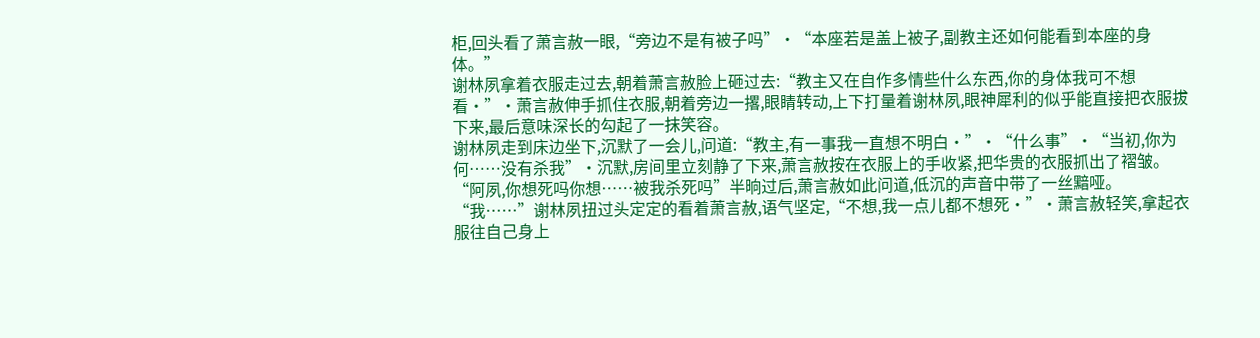柜,回头看了萧言赦一眼,“旁边不是有被子吗”·“本座若是盖上被子,副教主还如何能看到本座的身体。”
谢林夙拿着衣服走过去,朝着萧言赦脸上砸过去:“教主又在自作多情些什么东西,你的身体我可不想看·”·萧言赦伸手抓住衣服,朝着旁边一撂,眼睛转动,上下打量着谢林夙,眼神犀利的似乎能直接把衣服拔下来,最后意味深长的勾起了一抹笑容。
谢林夙走到床边坐下,沉默了一会儿,问道:“教主,有一事我一直想不明白·”·“什么事”·“当初,你为何……没有杀我”·沉默,房间里立刻静了下来,萧言赦按在衣服上的手收紧,把华贵的衣服抓出了褶皱。
“阿夙,你想死吗你想……被我杀死吗”半晌过后,萧言赦如此问道,低沉的声音中带了一丝黯哑。
“我……”谢林夙扭过头定定的看着萧言赦,语气坚定,“不想,我一点儿都不想死·”·萧言赦轻笑,拿起衣服往自己身上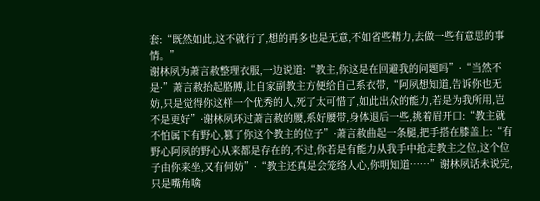套:“既然如此,这不就行了,想的再多也是无意,不如省些精力,去做一些有意思的事情。”
谢林夙为萧言赦整理衣服,一边说道:“教主,你这是在回避我的问题吗”·“当然不是·”萧言赦抬起胳膊,让自家副教主方便给自己系衣带,“阿夙想知道,告诉你也无妨,只是觉得你这样一个优秀的人,死了太可惜了,如此出众的能力,若是为我所用,岂不是更好”·谢林夙环过萧言赦的腰,系好腰带,身体退后一些,挑着眉开口:“教主就不怕属下有野心,篡了你这个教主的位子”·萧言赦曲起一条腿,把手搭在膝盖上:“有野心阿夙的野心从来都是存在的,不过,你若是有能力从我手中抢走教主之位,这个位子由你来坐,又有何妨”·“教主还真是会笼络人心,你明知道……”谢林夙话未说完,只是嘴角噙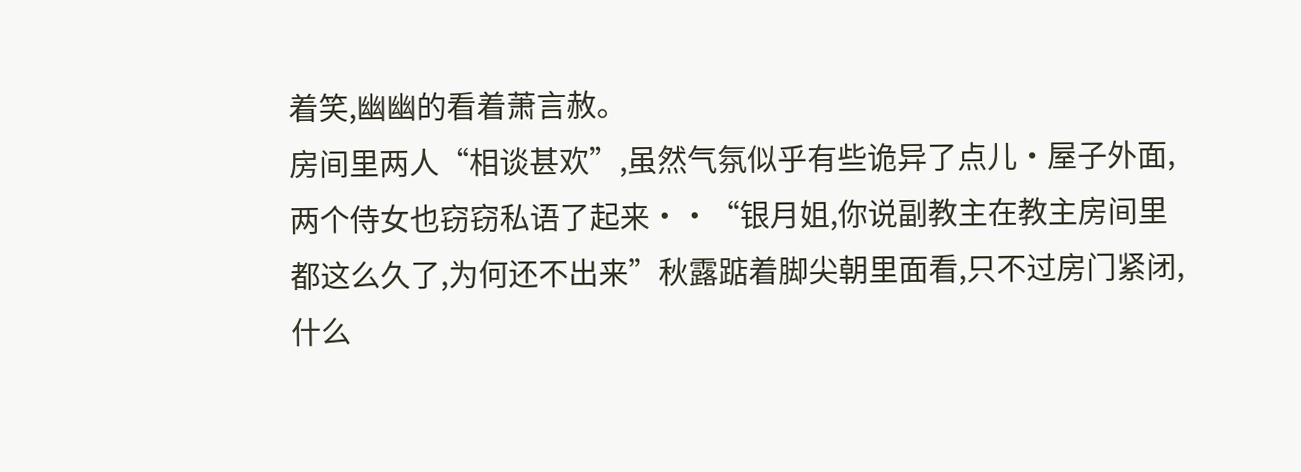着笑,幽幽的看着萧言赦。
房间里两人“相谈甚欢”,虽然气氛似乎有些诡异了点儿·屋子外面,两个侍女也窃窃私语了起来··“银月姐,你说副教主在教主房间里都这么久了,为何还不出来”秋露踮着脚尖朝里面看,只不过房门紧闭,什么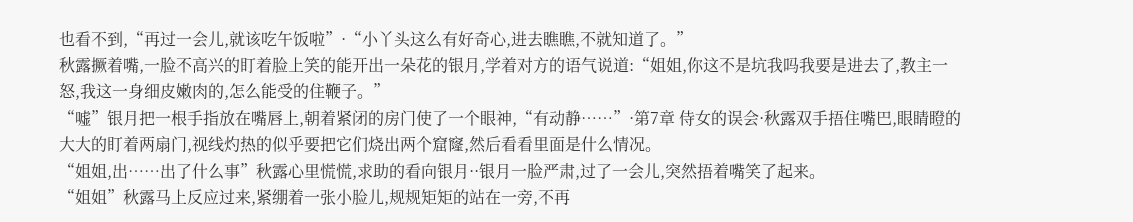也看不到,“再过一会儿,就该吃午饭啦”·“小丫头这么有好奇心,进去瞧瞧,不就知道了。”
秋露撅着嘴,一脸不高兴的盯着脸上笑的能开出一朵花的银月,学着对方的语气说道:“姐姐,你这不是坑我吗我要是进去了,教主一怒,我这一身细皮嫩肉的,怎么能受的住鞭子。”
“嘘”银月把一根手指放在嘴唇上,朝着紧闭的房门使了一个眼神,“有动静……”·第7章 侍女的误会·秋露双手捂住嘴巴,眼睛瞪的大大的盯着两扇门,视线灼热的似乎要把它们烧出两个窟窿,然后看看里面是什么情况。
“姐姐,出……出了什么事”秋露心里慌慌,求助的看向银月··银月一脸严肃,过了一会儿,突然捂着嘴笑了起来。
“姐姐”秋露马上反应过来,紧绷着一张小脸儿,规规矩矩的站在一旁,不再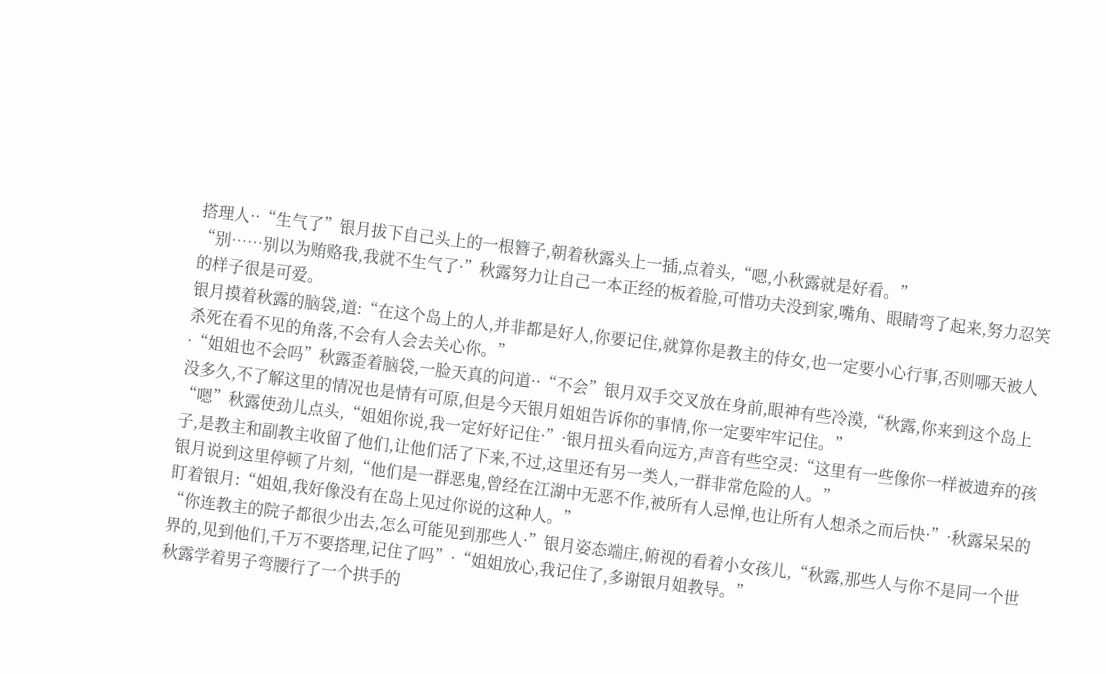搭理人··“生气了”银月拔下自己头上的一根簪子,朝着秋露头上一插,点着头,“嗯,小秋露就是好看。”
“别……别以为贿赂我,我就不生气了·”秋露努力让自己一本正经的板着脸,可惜功夫没到家,嘴角、眼睛弯了起来,努力忍笑的样子很是可爱。
银月摸着秋露的脑袋,道:“在这个岛上的人,并非都是好人,你要记住,就算你是教主的侍女,也一定要小心行事,否则哪天被人杀死在看不见的角落,不会有人会去关心你。”
·“姐姐也不会吗”秋露歪着脑袋,一脸天真的问道··“不会”银月双手交叉放在身前,眼神有些冷漠,“秋露,你来到这个岛上没多久,不了解这里的情况也是情有可原,但是今天银月姐姐告诉你的事情,你一定要牢牢记住。”
“嗯”秋露使劲儿点头,“姐姐你说,我一定好好记住·”·银月扭头看向远方,声音有些空灵:“这里有一些像你一样被遗弃的孩子,是教主和副教主收留了他们,让他们活了下来,不过,这里还有另一类人,一群非常危险的人。”
银月说到这里停顿了片刻,“他们是一群恶鬼,曾经在江湖中无恶不作,被所有人忌惮,也让所有人想杀之而后快·”·秋露呆呆的盯着银月:“姐姐,我好像没有在岛上见过你说的这种人。”
“你连教主的院子都很少出去,怎么可能见到那些人·”银月姿态端庄,俯视的看着小女孩儿,“秋露,那些人与你不是同一个世界的,见到他们,千万不要搭理,记住了吗”·“姐姐放心,我记住了,多谢银月姐教导。”
秋露学着男子弯腰行了一个拱手的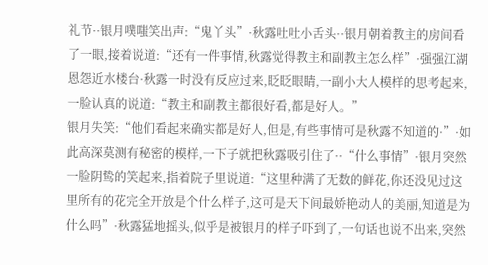礼节··银月噗嗤笑出声:“鬼丫头”·秋露吐吐小舌头··银月朝着教主的房间看了一眼,接着说道:“还有一件事情,秋露觉得教主和副教主怎么样”·强强江湖恩怨近水楼台·秋露一时没有反应过来,眨眨眼睛,一副小大人模样的思考起来,一脸认真的说道:“教主和副教主都很好看,都是好人。”
银月失笑:“他们看起来确实都是好人,但是,有些事情可是秋露不知道的·”·如此高深莫测有秘密的模样,一下子就把秋露吸引住了··“什么事情”·银月突然一脸阴鸷的笑起来,指着院子里说道:“这里种满了无数的鲜花,你还没见过这里所有的花完全开放是个什么样子,这可是天下间最娇艳动人的美丽,知道是为什么吗”·秋露猛地摇头,似乎是被银月的样子吓到了,一句话也说不出来,突然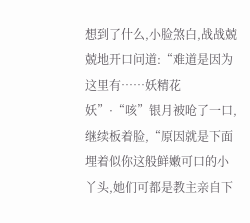想到了什么,小脸煞白,战战兢兢地开口问道:“难道是因为这里有……妖精花妖”·“咳”银月被呛了一口,继续板着脸,“原因就是下面埋着似你这般鲜嫩可口的小丫头,她们可都是教主亲自下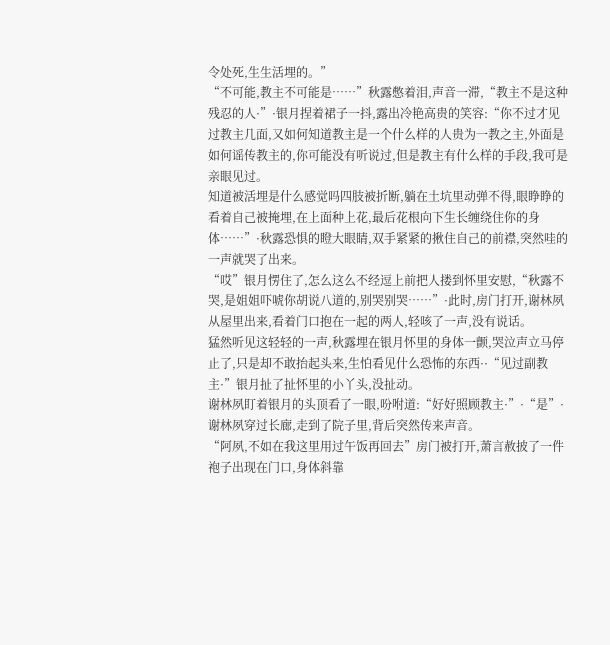令处死,生生活埋的。”
“不可能,教主不可能是……”秋露憋着泪,声音一滞,“教主不是这种残忍的人·”·银月捏着裙子一抖,露出冷艳高贵的笑容:“你不过才见过教主几面,又如何知道教主是一个什么样的人贵为一教之主,外面是如何谣传教主的,你可能没有听说过,但是教主有什么样的手段,我可是亲眼见过。
知道被活埋是什么感觉吗四肢被折断,躺在土坑里动弹不得,眼睁睁的看着自己被掩埋,在上面种上花,最后花根向下生长缠绕住你的身体……”·秋露恐惧的瞪大眼睛,双手紧紧的揪住自己的前襟,突然哇的一声就哭了出来。
“哎”银月愣住了,怎么这么不经逗上前把人搂到怀里安慰,“秋露不哭,是姐姐吓唬你胡说八道的,别哭别哭……”·此时,房门打开,谢林夙从屋里出来,看着门口抱在一起的两人,轻咳了一声,没有说话。
猛然听见这轻轻的一声,秋露埋在银月怀里的身体一颤,哭泣声立马停止了,只是却不敢抬起头来,生怕看见什么恐怖的东西··“见过副教主·”银月扯了扯怀里的小丫头,没扯动。
谢林夙盯着银月的头顶看了一眼,吩咐道:“好好照顾教主·”·“是”·谢林夙穿过长廊,走到了院子里,背后突然传来声音。
“阿夙,不如在我这里用过午饭再回去”房门被打开,萧言赦披了一件袍子出现在门口,身体斜靠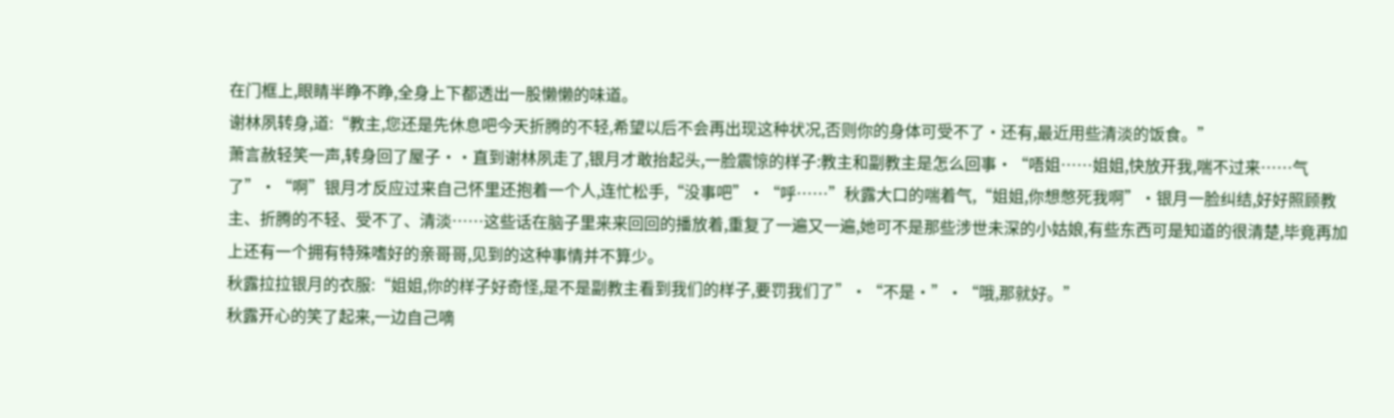在门框上,眼睛半睁不睁,全身上下都透出一股懒懒的味道。
谢林夙转身,道:“教主,您还是先休息吧今天折腾的不轻,希望以后不会再出现这种状况,否则你的身体可受不了·还有,最近用些清淡的饭食。”
萧言赦轻笑一声,转身回了屋子··直到谢林夙走了,银月才敢抬起头,一脸震惊的样子:教主和副教主是怎么回事·“唔姐……姐姐,快放开我,喘不过来……气了”·“啊”银月才反应过来自己怀里还抱着一个人,连忙松手,“没事吧”·“呼……”秋露大口的喘着气,“姐姐,你想憋死我啊”·银月一脸纠结,好好照顾教主、折腾的不轻、受不了、清淡……这些话在脑子里来来回回的播放着,重复了一遍又一遍,她可不是那些涉世未深的小姑娘,有些东西可是知道的很清楚,毕竟再加上还有一个拥有特殊嗜好的亲哥哥,见到的这种事情并不算少。
秋露拉拉银月的衣服:“姐姐,你的样子好奇怪,是不是副教主看到我们的样子,要罚我们了”·“不是·”·“哦,那就好。”
秋露开心的笑了起来,一边自己嘀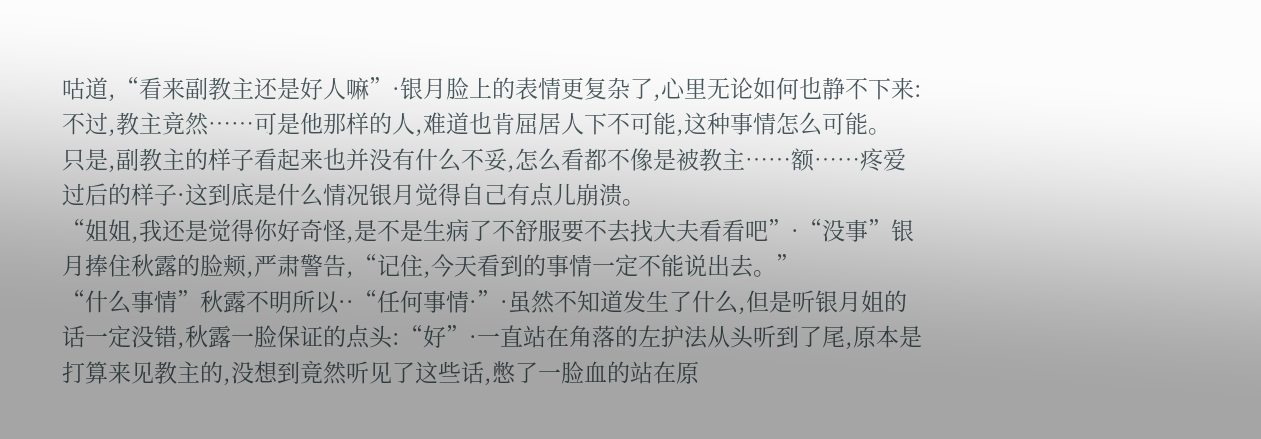咕道,“看来副教主还是好人嘛”·银月脸上的表情更复杂了,心里无论如何也静不下来:不过,教主竟然……可是他那样的人,难道也肯屈居人下不可能,这种事情怎么可能。
只是,副教主的样子看起来也并没有什么不妥,怎么看都不像是被教主……额……疼爱过后的样子·这到底是什么情况银月觉得自己有点儿崩溃。
“姐姐,我还是觉得你好奇怪,是不是生病了不舒服要不去找大夫看看吧”·“没事”银月捧住秋露的脸颊,严肃警告,“记住,今天看到的事情一定不能说出去。”
“什么事情”秋露不明所以··“任何事情·”·虽然不知道发生了什么,但是听银月姐的话一定没错,秋露一脸保证的点头:“好”·一直站在角落的左护法从头听到了尾,原本是打算来见教主的,没想到竟然听见了这些话,憋了一脸血的站在原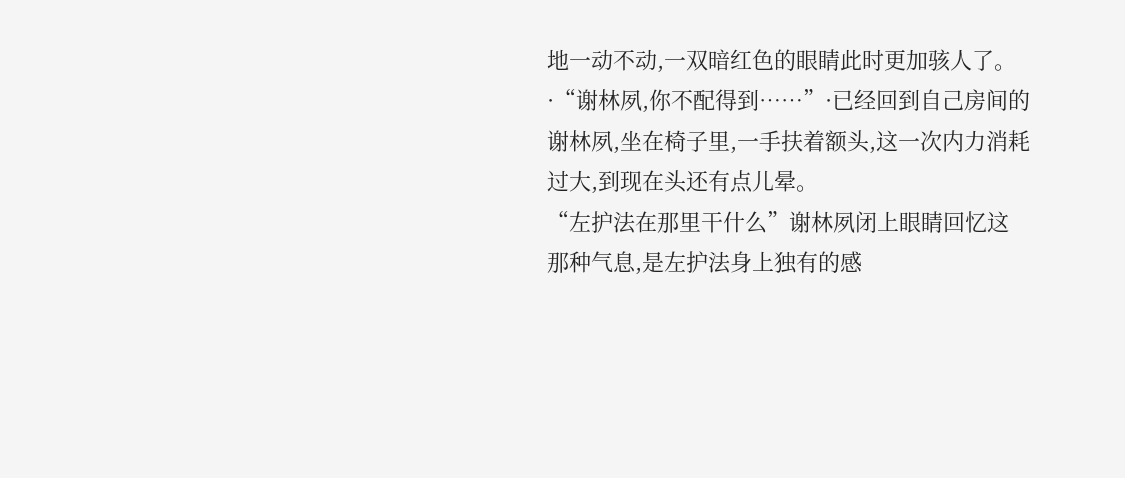地一动不动,一双暗红色的眼睛此时更加骇人了。
·“谢林夙,你不配得到……”·已经回到自己房间的谢林夙,坐在椅子里,一手扶着额头,这一次内力消耗过大,到现在头还有点儿晕。
“左护法在那里干什么”谢林夙闭上眼睛回忆这那种气息,是左护法身上独有的感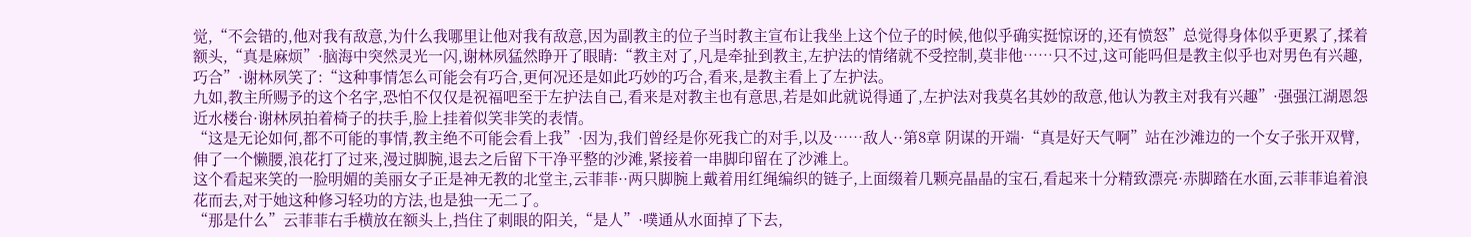觉,“不会错的,他对我有敌意,为什么我哪里让他对我有敌意,因为副教主的位子当时教主宣布让我坐上这个位子的时候,他似乎确实挺惊讶的,还有愤怒”总觉得身体似乎更累了,揉着额头,“真是麻烦”·脑海中突然灵光一闪,谢林夙猛然睁开了眼睛:“教主对了,凡是牵扯到教主,左护法的情绪就不受控制,莫非他……只不过,这可能吗但是教主似乎也对男色有兴趣,巧合”·谢林夙笑了:“这种事情怎么可能会有巧合,更何况还是如此巧妙的巧合,看来,是教主看上了左护法。
九如,教主所赐予的这个名字,恐怕不仅仅是祝福吧至于左护法自己,看来是对教主也有意思,若是如此就说得通了,左护法对我莫名其妙的敌意,他认为教主对我有兴趣”·强强江湖恩怨近水楼台·谢林夙拍着椅子的扶手,脸上挂着似笑非笑的表情。
“这是无论如何,都不可能的事情,教主绝不可能会看上我”·因为,我们曾经是你死我亡的对手,以及……敌人··第8章 阴谋的开端·“真是好天气啊”站在沙滩边的一个女子张开双臂,伸了一个懒腰,浪花打了过来,漫过脚腕,退去之后留下干净平整的沙滩,紧接着一串脚印留在了沙滩上。
这个看起来笑的一脸明媚的美丽女子正是神无教的北堂主,云菲菲··两只脚腕上戴着用红绳编织的链子,上面缀着几颗亮晶晶的宝石,看起来十分精致漂亮·赤脚踏在水面,云菲菲追着浪花而去,对于她这种修习轻功的方法,也是独一无二了。
“那是什么”云菲菲右手横放在额头上,挡住了刺眼的阳关,“是人”·噗通从水面掉了下去,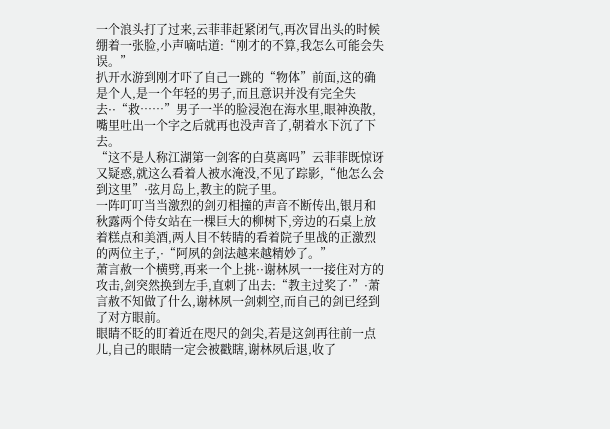一个浪头打了过来,云菲菲赶紧闭气,再次冒出头的时候绷着一张脸,小声嘀咕道:“刚才的不算,我怎么可能会失误。”
扒开水游到刚才吓了自己一跳的“物体”前面,这的确是个人,是一个年轻的男子,而且意识并没有完全失去··“救……”男子一半的脸浸泡在海水里,眼神涣散,嘴里吐出一个字之后就再也没声音了,朝着水下沉了下去。
“这不是人称江湖第一剑客的白莫离吗”云菲菲既惊讶又疑惑,就这么看着人被水淹没,不见了踪影,“他怎么会到这里”·弦月岛上,教主的院子里。
一阵叮叮当当激烈的剑刃相撞的声音不断传出,银月和秋露两个侍女站在一棵巨大的柳树下,旁边的石桌上放着糕点和美酒,两人目不转睛的看着院子里战的正激烈的两位主子,·“阿夙的剑法越来越精妙了。”
萧言赦一个横劈,再来一个上挑··谢林夙一一接住对方的攻击,剑突然换到左手,直刺了出去:“教主过奖了·”·萧言赦不知做了什么,谢林夙一剑刺空,而自己的剑已经到了对方眼前。
眼睛不眨的盯着近在咫尺的剑尖,若是这剑再往前一点儿,自己的眼睛一定会被戳瞎,谢林夙后退,收了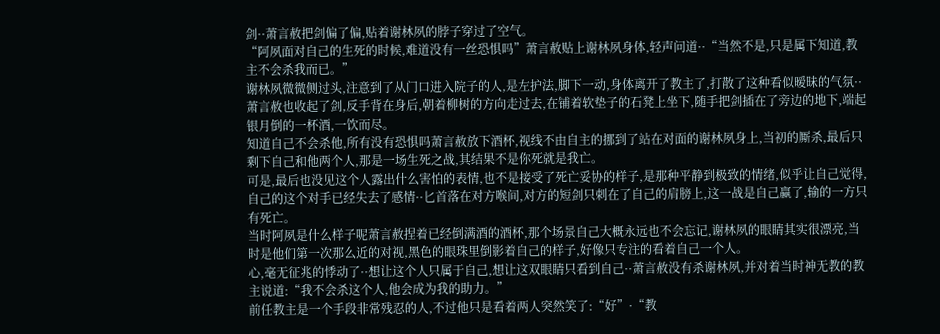剑··萧言赦把剑偏了偏,贴着谢林夙的脖子穿过了空气。
“阿夙面对自己的生死的时候,难道没有一丝恐惧吗”萧言赦贴上谢林夙身体,轻声问道··“当然不是,只是属下知道,教主不会杀我而已。”
谢林夙微微侧过头,注意到了从门口进入院子的人,是左护法,脚下一动,身体离开了教主了,打散了这种看似暧昧的气氛··萧言赦也收起了剑,反手背在身后,朝着柳树的方向走过去,在铺着软垫子的石凳上坐下,随手把剑插在了旁边的地下,端起银月倒的一杯酒,一饮而尽。
知道自己不会杀他,所有没有恐惧吗萧言赦放下酒杯,视线不由自主的挪到了站在对面的谢林夙身上,当初的厮杀,最后只剩下自己和他两个人,那是一场生死之战,其结果不是你死就是我亡。
可是,最后也没见这个人露出什么害怕的表情,也不是接受了死亡妥协的样子,是那种平静到极致的情绪,似乎让自己觉得,自己的这个对手已经失去了感情··匕首落在对方喉间,对方的短剑只刺在了自己的肩膀上,这一战是自己赢了,输的一方只有死亡。
当时阿夙是什么样子呢萧言赦捏着已经倒满酒的酒杯,那个场景自己大概永远也不会忘记,谢林夙的眼睛其实很漂亮,当时是他们第一次那么近的对视,黑色的眼珠里倒影着自己的样子,好像只专注的看着自己一个人。
心,毫无征兆的悸动了··想让这个人只属于自己,想让这双眼睛只看到自己··萧言赦没有杀谢林夙,并对着当时神无教的教主说道:“我不会杀这个人,他会成为我的助力。”
前任教主是一个手段非常残忍的人,不过他只是看着两人突然笑了:“好”·“教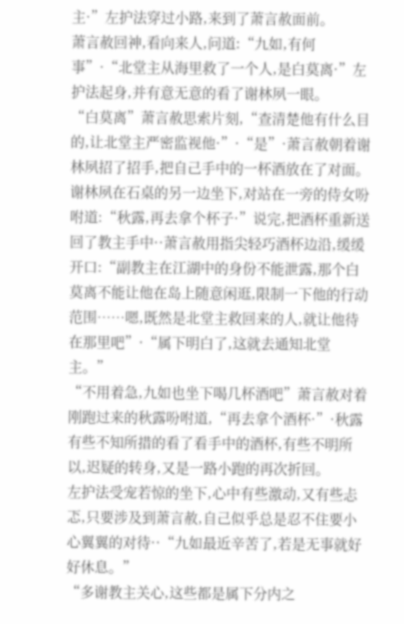主·”左护法穿过小路,来到了萧言赦面前。
萧言赦回神,看向来人,问道:“九如,有何事”·“北堂主从海里救了一个人,是白莫离·”左护法起身,并有意无意的看了谢林夙一眼。
“白莫离”萧言赦思索片刻,“查清楚他有什么目的,让北堂主严密监视他·”·“是”·萧言赦朝着谢林夙招了招手,把自己手中的一杯酒放在了对面。
谢林夙在石桌的另一边坐下,对站在一旁的侍女吩咐道:“秋露,再去拿个杯子·”说完,把酒杯重新送回了教主手中··萧言赦用指尖轻巧酒杯边沿,缓缓开口:“副教主在江湖中的身份不能泄露,那个白莫离不能让他在岛上随意闲逛,限制一下他的行动范围……嗯,既然是北堂主救回来的人,就让他待在那里吧”·“属下明白了,这就去通知北堂主。”
“不用着急,九如也坐下喝几杯酒吧”萧言赦对着刚跑过来的秋露吩咐道,“再去拿个酒杯·”·秋露有些不知所措的看了看手中的酒杯,有些不明所以,迟疑的转身,又是一路小跑的再次折回。
左护法受宠若惊的坐下,心中有些激动,又有些忐忑,只要涉及到萧言赦,自己似乎总是忍不住要小心翼翼的对待··“九如最近辛苦了,若是无事就好好休息。”
“多谢教主关心,这些都是属下分内之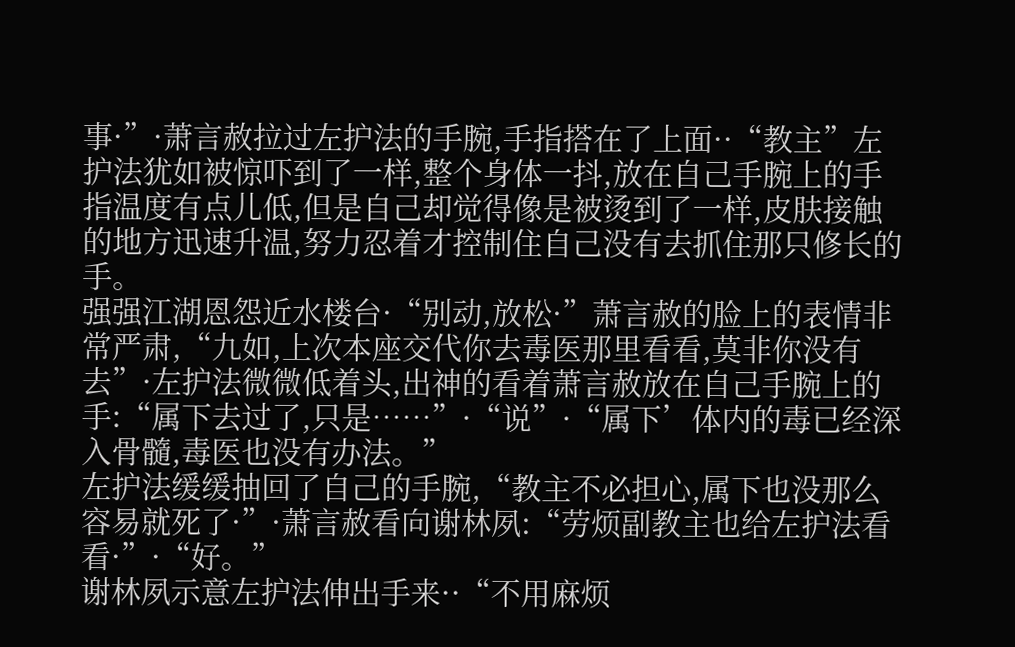事·”·萧言赦拉过左护法的手腕,手指搭在了上面··“教主”左护法犹如被惊吓到了一样,整个身体一抖,放在自己手腕上的手指温度有点儿低,但是自己却觉得像是被烫到了一样,皮肤接触的地方迅速升温,努力忍着才控制住自己没有去抓住那只修长的手。
强强江湖恩怨近水楼台·“别动,放松·”萧言赦的脸上的表情非常严肃,“九如,上次本座交代你去毒医那里看看,莫非你没有去”·左护法微微低着头,出神的看着萧言赦放在自己手腕上的手:“属下去过了,只是……”·“说”·“属下’体内的毒已经深入骨髓,毒医也没有办法。”
左护法缓缓抽回了自己的手腕,“教主不必担心,属下也没那么容易就死了·”·萧言赦看向谢林夙:“劳烦副教主也给左护法看看·”·“好。”
谢林夙示意左护法伸出手来··“不用麻烦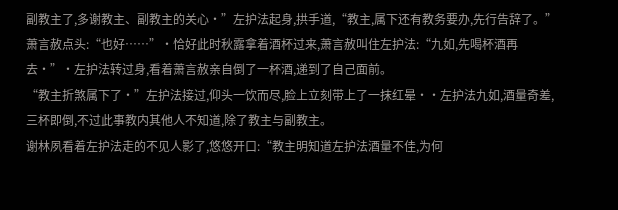副教主了,多谢教主、副教主的关心·”左护法起身,拱手道,“教主,属下还有教务要办,先行告辞了。”
萧言赦点头:“也好……”·恰好此时秋露拿着酒杯过来,萧言赦叫住左护法:“九如,先喝杯酒再去·”·左护法转过身,看着萧言赦亲自倒了一杯酒,递到了自己面前。
“教主折煞属下了·”左护法接过,仰头一饮而尽,脸上立刻带上了一抹红晕··左护法九如,酒量奇差,三杯即倒,不过此事教内其他人不知道,除了教主与副教主。
谢林夙看着左护法走的不见人影了,悠悠开口:“教主明知道左护法酒量不佳,为何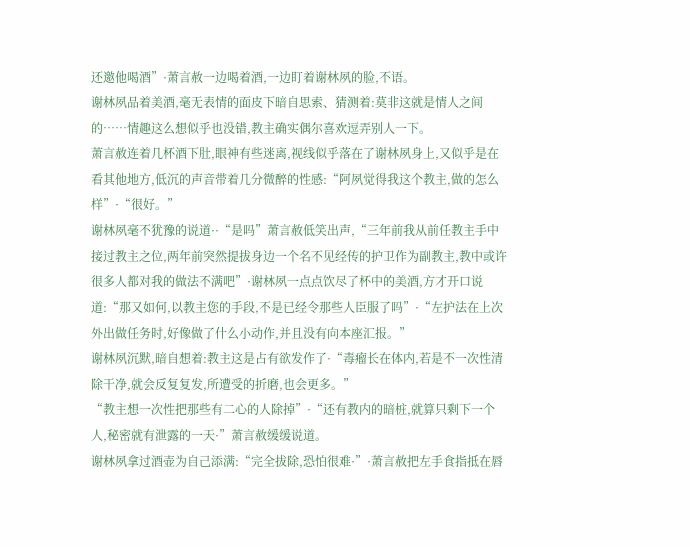还邀他喝酒”·萧言赦一边喝着酒,一边盯着谢林夙的脸,不语。
谢林夙品着美酒,毫无表情的面皮下暗自思索、猜测着:莫非这就是情人之间的……情趣这么想似乎也没错,教主确实偶尔喜欢逗弄别人一下。
萧言赦连着几杯酒下肚,眼神有些迷离,视线似乎落在了谢林夙身上,又似乎是在看其他地方,低沉的声音带着几分微醉的性感:“阿夙觉得我这个教主,做的怎么样”·“很好。”
谢林夙毫不犹豫的说道··“是吗”萧言赦低笑出声,“三年前我从前任教主手中接过教主之位,两年前突然提拔身边一个名不见经传的护卫作为副教主,教中或许很多人都对我的做法不满吧”·谢林夙一点点饮尽了杯中的美酒,方才开口说道:“那又如何,以教主您的手段,不是已经令那些人臣服了吗”·“左护法在上次外出做任务时,好像做了什么小动作,并且没有向本座汇报。”
谢林夙沉默,暗自想着:教主这是占有欲发作了·“毒瘤长在体内,若是不一次性清除干净,就会反复复发,所遭受的折磨,也会更多。”
“教主想一次性把那些有二心的人除掉”·“还有教内的暗桩,就算只剩下一个人,秘密就有泄露的一天·”萧言赦缓缓说道。
谢林夙拿过酒壶为自己添满:“完全拔除,恐怕很难·”·萧言赦把左手食指抵在唇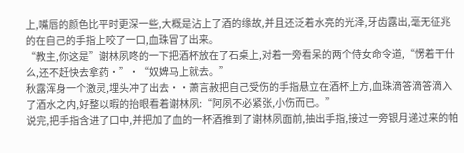上,嘴唇的颜色比平时更深一些,大概是沾上了酒的缘故,并且还泛着水亮的光泽,牙齿露出,毫无征兆的在自己的手指上咬了一口,血珠冒了出来。
“教主,你这是”谢林夙咚的一下把酒杯放在了石桌上,对着一旁看呆的两个侍女命令道,“愣着干什么,还不赶快去拿药·”·“奴婢马上就去。”
秋露浑身一个激灵,埋头冲了出去··萧言赦把自己受伤的手指悬立在酒杯上方,血珠滴答滴答滴入了酒水之内,好整以暇的抬眼看着谢林夙:“阿夙不必紧张,小伤而已。”
说完,把手指含进了口中,并把加了血的一杯酒推到了谢林夙面前,抽出手指,接过一旁银月递过来的帕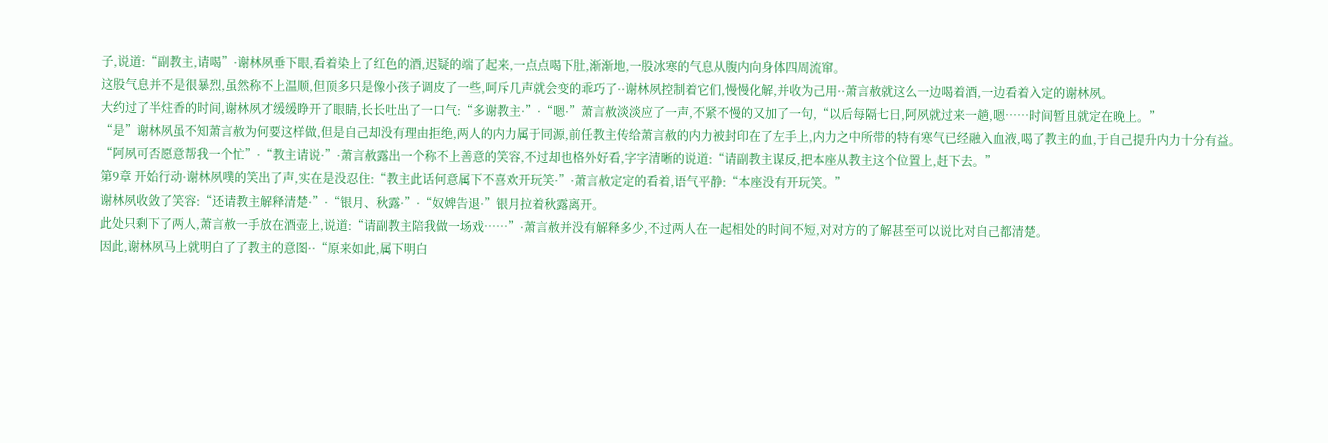子,说道:“副教主,请喝”·谢林夙垂下眼,看着染上了红色的酒,迟疑的端了起来,一点点喝下肚,渐渐地,一股冰寒的气息从腹内向身体四周流窜。
这股气息并不是很暴烈,虽然称不上温顺,但顶多只是像小孩子调皮了一些,呵斥几声就会变的乖巧了··谢林夙控制着它们,慢慢化解,并收为己用··萧言赦就这么一边喝着酒,一边看着入定的谢林夙。
大约过了半炷香的时间,谢林夙才缓缓睁开了眼睛,长长吐出了一口气:“多谢教主·”·“嗯·”萧言赦淡淡应了一声,不紧不慢的又加了一句,“以后每隔七日,阿夙就过来一趟,嗯……时间暂且就定在晚上。”
“是”谢林夙虽不知萧言赦为何要这样做,但是自己却没有理由拒绝,两人的内力属于同源,前任教主传给萧言赦的内力被封印在了左手上,内力之中所带的特有寒气已经融入血液,喝了教主的血,于自己提升内力十分有益。
“阿夙可否愿意帮我一个忙”·“教主请说·”·萧言赦露出一个称不上善意的笑容,不过却也格外好看,字字清晰的说道:“请副教主谋反,把本座从教主这个位置上,赶下去。”
第9章 开始行动·谢林夙噗的笑出了声,实在是没忍住:“教主此话何意属下不喜欢开玩笑·”·萧言赦定定的看着,语气平静:“本座没有开玩笑。”
谢林夙收敛了笑容:“还请教主解释清楚·”·“银月、秋露·”·“奴婢告退·”银月拉着秋露离开。
此处只剩下了两人,萧言赦一手放在酒壶上,说道:“请副教主陪我做一场戏……”·萧言赦并没有解释多少,不过两人在一起相处的时间不短,对对方的了解甚至可以说比对自己都清楚。
因此,谢林夙马上就明白了了教主的意图··“原来如此,属下明白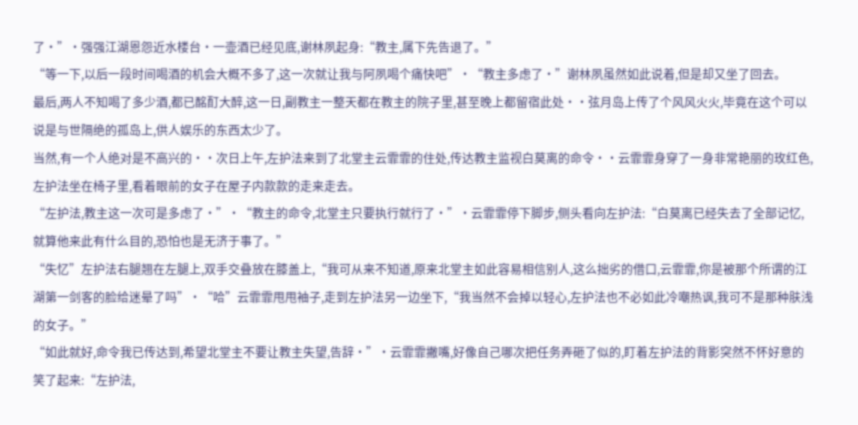了·”·强强江湖恩怨近水楼台·一壶酒已经见底,谢林夙起身:“教主,属下先告退了。”
“等一下,以后一段时间喝酒的机会大概不多了,这一次就让我与阿夙喝个痛快吧”·“教主多虑了·”谢林夙虽然如此说着,但是却又坐了回去。
最后,两人不知喝了多少酒,都已酩酊大醉,这一日,副教主一整天都在教主的院子里,甚至晚上都留宿此处··弦月岛上传了个风风火火,毕竟在这个可以说是与世隔绝的孤岛上,供人娱乐的东西太少了。
当然,有一个人绝对是不高兴的··次日上午,左护法来到了北堂主云霏霏的住处,传达教主监视白莫离的命令··云霏霏身穿了一身非常艳丽的玫红色,左护法坐在椅子里,看着眼前的女子在屋子内款款的走来走去。
“左护法,教主这一次可是多虑了·”·“教主的命令,北堂主只要执行就行了·”·云霏霏停下脚步,侧头看向左护法:“白莫离已经失去了全部记忆,就算他来此有什么目的,恐怕也是无济于事了。”
“失忆”左护法右腿翘在左腿上,双手交叠放在膝盖上,“我可从来不知道,原来北堂主如此容易相信别人,这么拙劣的借口,云霏霏,你是被那个所谓的江湖第一剑客的脸给迷晕了吗”·“哈”云霏霏甩甩袖子,走到左护法另一边坐下,“我当然不会掉以轻心,左护法也不必如此冷嘲热讽,我可不是那种肤浅的女子。”
“如此就好,命令我已传达到,希望北堂主不要让教主失望,告辞·”·云霏霏撇嘴,好像自己哪次把任务弄砸了似的,盯着左护法的背影突然不怀好意的笑了起来:“左护法,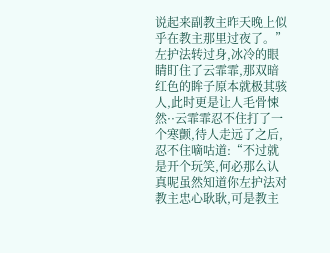说起来副教主昨天晚上似乎在教主那里过夜了。”
左护法转过身,冰冷的眼睛盯住了云霏霏,那双暗红色的眸子原本就极其骇人,此时更是让人毛骨悚然··云霏霏忍不住打了一个寒颤,待人走远了之后,忍不住嘀咕道:“不过就是开个玩笑,何必那么认真呢虽然知道你左护法对教主忠心耿耿,可是教主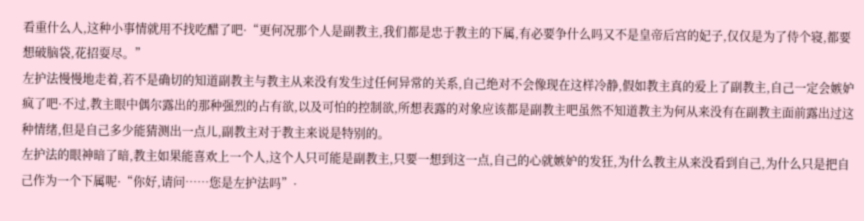看重什么人,这种小事情就用不找吃醋了吧·“更何况那个人是副教主,我们都是忠于教主的下属,有必要争什么吗又不是皇帝后宫的妃子,仅仅是为了侍个寝,都要想破脑袋,花招耍尽。”
左护法慢慢地走着,若不是确切的知道副教主与教主从来没有发生过任何异常的关系,自己绝对不会像现在这样冷静,假如教主真的爱上了副教主,自己一定会嫉妒疯了吧·不过,教主眼中偶尔露出的那种强烈的占有欲,以及可怕的控制欲,所想表露的对象应该都是副教主吧虽然不知道教主为何从来没有在副教主面前露出过这种情绪,但是自己多少能猜测出一点儿,副教主对于教主来说是特别的。
左护法的眼神暗了暗,教主如果能喜欢上一个人,这个人只可能是副教主,只要一想到这一点,自己的心就嫉妒的发狂,为什么教主从来没看到自己,为什么只是把自己作为一个下属呢·“你好,请问……您是左护法吗”·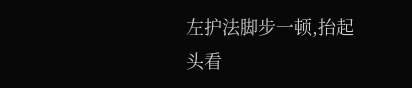左护法脚步一顿,抬起头看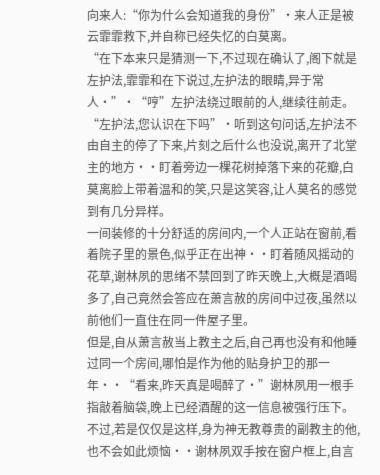向来人:“你为什么会知道我的身份”·来人正是被云霏霏救下,并自称已经失忆的白莫离。
“在下本来只是猜测一下,不过现在确认了,阁下就是左护法,霏霏和在下说过,左护法的眼睛,异于常人·”·“哼”左护法绕过眼前的人,继续往前走。
“左护法,您认识在下吗”·听到这句问话,左护法不由自主的停了下来,片刻之后什么也没说,离开了北堂主的地方··盯着旁边一棵花树掉落下来的花瓣,白莫离脸上带着温和的笑,只是这笑容,让人莫名的感觉到有几分异样。
一间装修的十分舒适的房间内,一个人正站在窗前,看着院子里的景色,似乎正在出神··盯着随风摇动的花草,谢林夙的思绪不禁回到了昨天晚上,大概是酒喝多了,自己竟然会答应在萧言赦的房间中过夜,虽然以前他们一直住在同一件屋子里。
但是,自从萧言赦当上教主之后,自己再也没有和他睡过同一个房间,哪怕是作为他的贴身护卫的那一年··“看来,昨天真是喝醉了·”谢林夙用一根手指敲着脑袋,晚上已经酒醒的这一信息被强行压下。
不过,若是仅仅是这样,身为神无教尊贵的副教主的他,也不会如此烦恼··谢林夙双手按在窗户框上,自言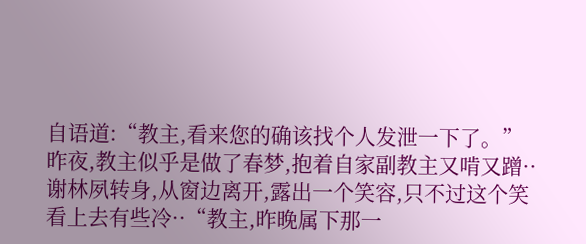自语道:“教主,看来您的确该找个人发泄一下了。”
昨夜,教主似乎是做了春梦,抱着自家副教主又啃又蹭··谢林夙转身,从窗边离开,露出一个笑容,只不过这个笑看上去有些冷··“教主,昨晚属下那一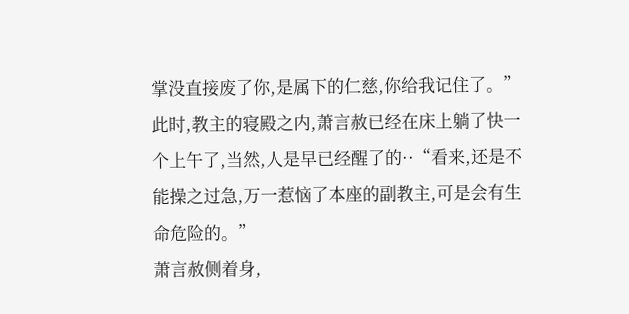掌没直接废了你,是属下的仁慈,你给我记住了。”
此时,教主的寝殿之内,萧言赦已经在床上躺了快一个上午了,当然,人是早已经醒了的··“看来,还是不能操之过急,万一惹恼了本座的副教主,可是会有生命危险的。”
萧言赦侧着身,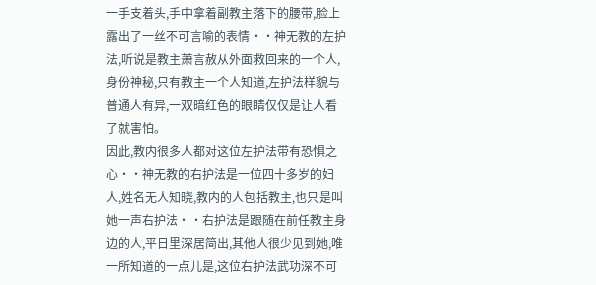一手支着头,手中拿着副教主落下的腰带,脸上露出了一丝不可言喻的表情··神无教的左护法,听说是教主萧言赦从外面救回来的一个人,身份神秘,只有教主一个人知道,左护法样貌与普通人有异,一双暗红色的眼睛仅仅是让人看了就害怕。
因此,教内很多人都对这位左护法带有恐惧之心··神无教的右护法是一位四十多岁的妇人,姓名无人知晓,教内的人包括教主,也只是叫她一声右护法··右护法是跟随在前任教主身边的人,平日里深居简出,其他人很少见到她,唯一所知道的一点儿是,这位右护法武功深不可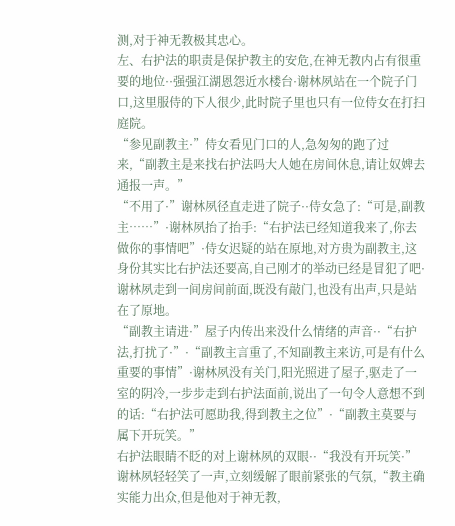测,对于神无教极其忠心。
左、右护法的职责是保护教主的安危,在神无教内占有很重要的地位··强强江湖恩怨近水楼台·谢林夙站在一个院子门口,这里服侍的下人很少,此时院子里也只有一位侍女在打扫庭院。
“参见副教主·”侍女看见门口的人,急匆匆的跑了过来,“副教主是来找右护法吗大人她在房间休息,请让奴婢去通报一声。”
“不用了·”谢林夙径直走进了院子··侍女急了:“可是,副教主……”·谢林夙抬了抬手:“右护法已经知道我来了,你去做你的事情吧”·侍女迟疑的站在原地,对方贵为副教主,这身份其实比右护法还要高,自己刚才的举动已经是冒犯了吧·谢林夙走到一间房间前面,既没有敲门,也没有出声,只是站在了原地。
“副教主请进·”屋子内传出来没什么情绪的声音··“右护法,打扰了·”·“副教主言重了,不知副教主来访,可是有什么重要的事情”·谢林夙没有关门,阳光照进了屋子,驱走了一室的阴冷,一步步走到右护法面前,说出了一句令人意想不到的话:“右护法可愿助我,得到教主之位”·“副教主莫要与属下开玩笑。”
右护法眼睛不眨的对上谢林夙的双眼··“我没有开玩笑·”谢林夙轻轻笑了一声,立刻缓解了眼前紧张的气氛,“教主确实能力出众,但是他对于神无教,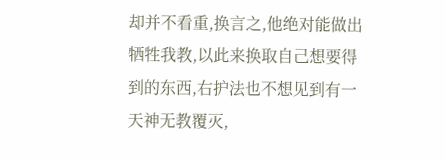却并不看重,换言之,他绝对能做出牺牲我教,以此来换取自己想要得到的东西,右护法也不想见到有一天神无教覆灭,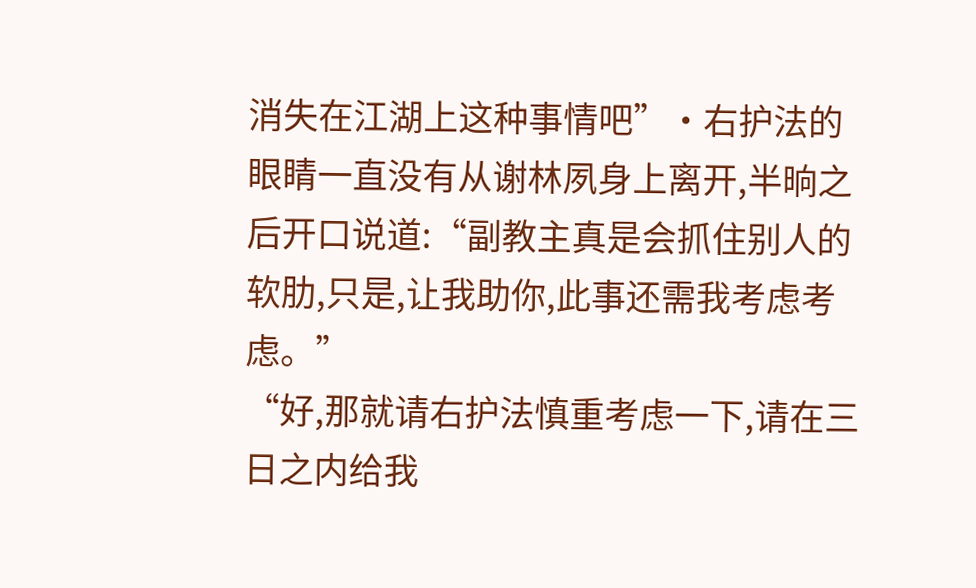消失在江湖上这种事情吧”·右护法的眼睛一直没有从谢林夙身上离开,半晌之后开口说道:“副教主真是会抓住别人的软肋,只是,让我助你,此事还需我考虑考虑。”
“好,那就请右护法慎重考虑一下,请在三日之内给我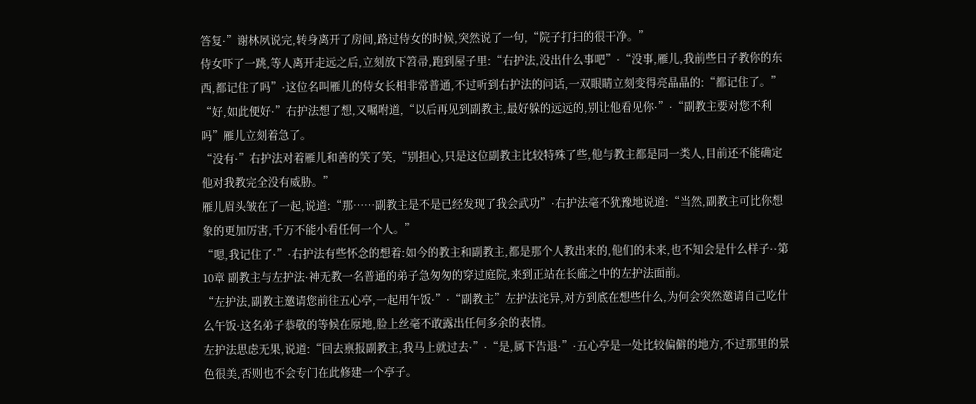答复·”谢林夙说完,转身离开了房间,路过侍女的时候,突然说了一句,“院子打扫的很干净。”
侍女吓了一跳,等人离开走远之后,立刻放下笤帚,跑到屋子里:“右护法,没出什么事吧”·“没事,雁儿,我前些日子教你的东西,都记住了吗”·这位名叫雁儿的侍女长相非常普通,不过听到右护法的问话,一双眼睛立刻变得亮晶晶的:“都记住了。”
“好,如此便好·”右护法想了想,又嘱咐道,“以后再见到副教主,最好躲的远远的,别让他看见你·”·“副教主要对您不利吗”雁儿立刻着急了。
“没有·”右护法对着雁儿和善的笑了笑,“别担心,只是这位副教主比较特殊了些,他与教主都是同一类人,目前还不能确定他对我教完全没有威胁。”
雁儿眉头皱在了一起,说道:“那……副教主是不是已经发现了我会武功”·右护法毫不犹豫地说道:“当然,副教主可比你想象的更加厉害,千万不能小看任何一个人。”
“嗯,我记住了·”·右护法有些怀念的想着:如今的教主和副教主,都是那个人教出来的,他们的未来,也不知会是什么样子··第10章 副教主与左护法·神无教一名普通的弟子急匆匆的穿过庭院,来到正站在长廊之中的左护法面前。
“左护法,副教主邀请您前往五心亭,一起用午饭·”·“副教主”左护法诧异,对方到底在想些什么,为何会突然邀请自己吃什么午饭·这名弟子恭敬的等候在原地,脸上丝毫不敢露出任何多余的表情。
左护法思虑无果,说道:“回去禀报副教主,我马上就过去·”·“是,属下告退·”·五心亭是一处比较偏僻的地方,不过那里的景色很美,否则也不会专门在此修建一个亭子。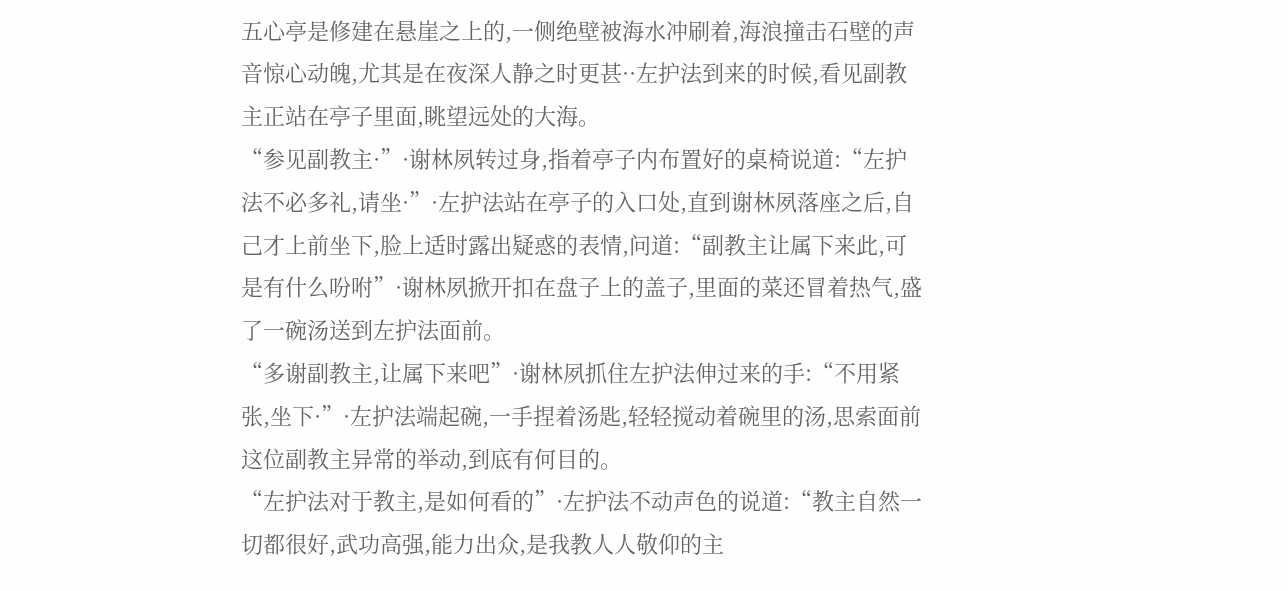五心亭是修建在悬崖之上的,一侧绝壁被海水冲刷着,海浪撞击石壁的声音惊心动魄,尤其是在夜深人静之时更甚··左护法到来的时候,看见副教主正站在亭子里面,眺望远处的大海。
“参见副教主·”·谢林夙转过身,指着亭子内布置好的桌椅说道:“左护法不必多礼,请坐·”·左护法站在亭子的入口处,直到谢林夙落座之后,自己才上前坐下,脸上适时露出疑惑的表情,问道:“副教主让属下来此,可是有什么吩咐”·谢林夙掀开扣在盘子上的盖子,里面的菜还冒着热气,盛了一碗汤送到左护法面前。
“多谢副教主,让属下来吧”·谢林夙抓住左护法伸过来的手:“不用紧张,坐下·”·左护法端起碗,一手捏着汤匙,轻轻搅动着碗里的汤,思索面前这位副教主异常的举动,到底有何目的。
“左护法对于教主,是如何看的”·左护法不动声色的说道:“教主自然一切都很好,武功高强,能力出众,是我教人人敬仰的主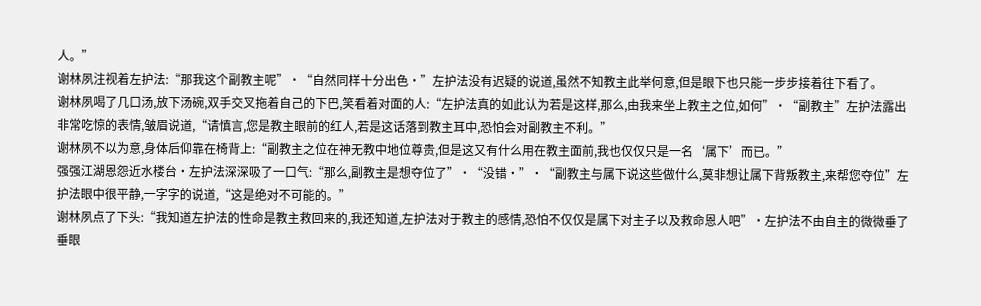人。”
谢林夙注视着左护法:“那我这个副教主呢”·“自然同样十分出色·”左护法没有迟疑的说道,虽然不知教主此举何意,但是眼下也只能一步步接着往下看了。
谢林夙喝了几口汤,放下汤碗,双手交叉拖着自己的下巴,笑看着对面的人:“左护法真的如此认为若是这样,那么,由我来坐上教主之位,如何”·“副教主”左护法露出非常吃惊的表情,皱眉说道,“请慎言,您是教主眼前的红人,若是这话落到教主耳中,恐怕会对副教主不利。”
谢林夙不以为意,身体后仰靠在椅背上:“副教主之位在神无教中地位尊贵,但是这又有什么用在教主面前,我也仅仅只是一名‘属下’而已。”
强强江湖恩怨近水楼台·左护法深深吸了一口气:“那么,副教主是想夺位了”·“没错·”·“副教主与属下说这些做什么,莫非想让属下背叛教主,来帮您夺位”左护法眼中很平静,一字字的说道,“这是绝对不可能的。”
谢林夙点了下头:“我知道左护法的性命是教主救回来的,我还知道,左护法对于教主的感情,恐怕不仅仅是属下对主子以及救命恩人吧”·左护法不由自主的微微垂了垂眼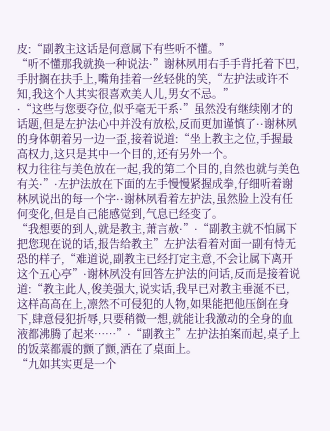皮:“副教主这话是何意属下有些听不懂。”
“听不懂那我就换一种说法·”谢林夙用右手手背托着下巴,手肘搁在扶手上,嘴角挂着一丝轻佻的笑,“左护法或许不知,我这个人其实很喜欢美人儿,男女不忌。”
·“这些与您要夺位,似乎毫无干系·”虽然没有继续刚才的话题,但是左护法心中并没有放松,反而更加谨慎了··谢林夙的身体朝着另一边一歪,接着说道:“坐上教主之位,手握最高权力,这只是其中一个目的,还有另外一个。
权力往往与美色放在一起,我的第二个目的,自然也就与美色有关·”·左护法放在下面的左手慢慢紧握成拳,仔细听着谢林夙说出的每一个字··谢林夙看着左护法,虽然脸上没有任何变化,但是自己能感觉到,气息已经变了。
“我想要的到人,就是教主,萧言赦·”·“副教主就不怕属下把您现在说的话,报告给教主”左护法看着对面一副有恃无恐的样子,“难道说,副教主已经打定主意,不会让属下离开这个五心亭”·谢林夙没有回答左护法的问话,反而是接着说道:“教主此人,俊美强大,说实话,我早已对教主垂涎不已,这样高高在上,凛然不可侵犯的人物,如果能把他压倒在身下,肆意侵犯折辱,只要稍微一想,就能让我激动的全身的血液都沸腾了起来……”·“副教主”左护法拍案而起,桌子上的饭菜都震的颤了颤,洒在了桌面上。
“九如其实更是一个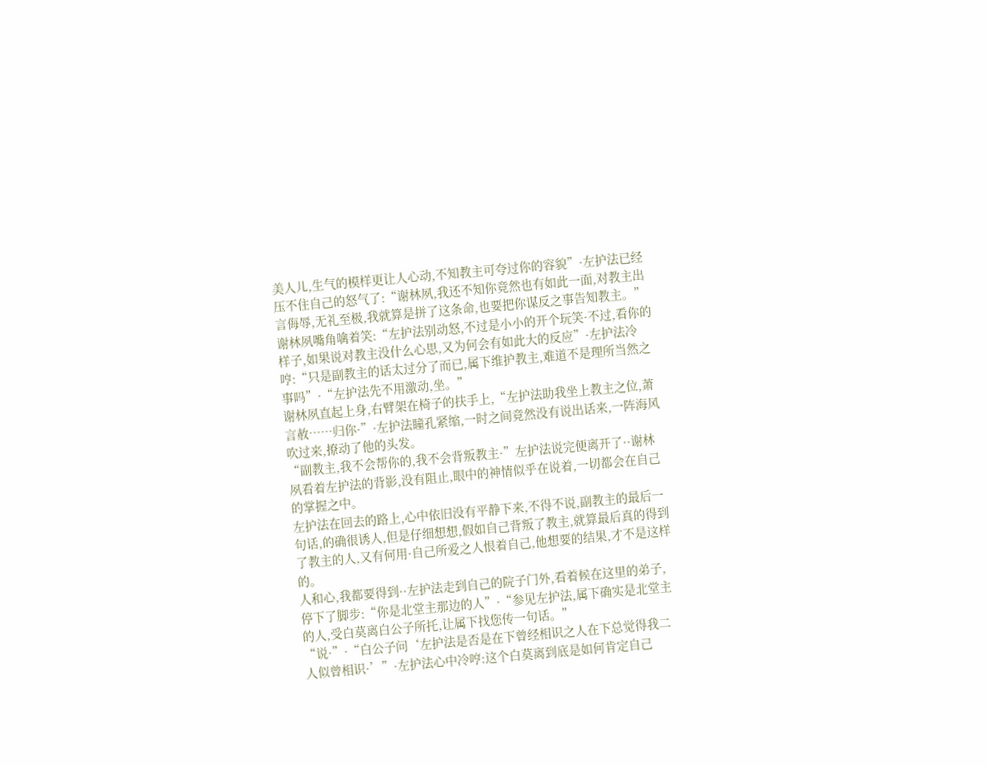美人儿,生气的模样更让人心动,不知教主可夸过你的容貌”·左护法已经压不住自己的怒气了:“谢林夙,我还不知你竟然也有如此一面,对教主出言侮辱,无礼至极,我就算是拼了这条命,也要把你谋反之事告知教主。”
谢林夙嘴角噙着笑:“左护法别动怒,不过是小小的开个玩笑·不过,看你的样子,如果说对教主没什么心思,又为何会有如此大的反应”·左护法冷哼:“只是副教主的话太过分了而已,属下维护教主,难道不是理所当然之事吗”·“左护法先不用激动,坐。”
谢林夙直起上身,右臂架在椅子的扶手上,“左护法助我坐上教主之位,萧言赦……归你·”·左护法瞳孔紧缩,一时之间竟然没有说出话来,一阵海风吹过来,撩动了他的头发。
“副教主,我不会帮你的,我不会背叛教主·”左护法说完便离开了··谢林夙看着左护法的背影,没有阻止,眼中的神情似乎在说着,一切都会在自己的掌握之中。
左护法在回去的路上,心中依旧没有平静下来,不得不说,副教主的最后一句话,的确很诱人,但是仔细想想,假如自己背叛了教主,就算最后真的得到了教主的人,又有何用·自己所爱之人恨着自己,他想要的结果,才不是这样的。
人和心,我都要得到··左护法走到自己的院子门外,看着候在这里的弟子,停下了脚步:“你是北堂主那边的人”·“参见左护法,属下确实是北堂主的人,受白莫离白公子所托,让属下找您传一句话。”
“说·”·“白公子问‘左护法是否是在下曾经相识之人在下总觉得我二人似曾相识·’”·左护法心中冷哼:这个白莫离到底是如何肯定自己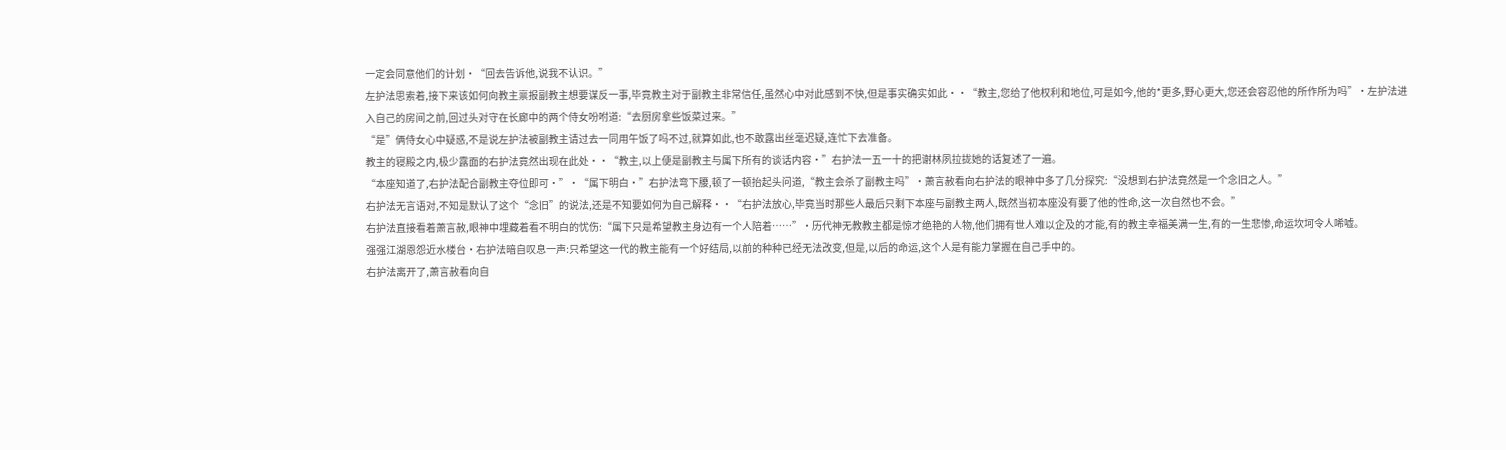一定会同意他们的计划·“回去告诉他,说我不认识。”
左护法思索着,接下来该如何向教主禀报副教主想要谋反一事,毕竟教主对于副教主非常信任,虽然心中对此感到不快,但是事实确实如此··“教主,您给了他权利和地位,可是如今,他的*更多,野心更大,您还会容忍他的所作所为吗”·左护法进入自己的房间之前,回过头对守在长廊中的两个侍女吩咐道:“去厨房拿些饭菜过来。”
“是”俩侍女心中疑惑,不是说左护法被副教主请过去一同用午饭了吗不过,就算如此,也不敢露出丝毫迟疑,连忙下去准备。
教主的寝殿之内,极少露面的右护法竟然出现在此处··“教主,以上便是副教主与属下所有的谈话内容·”右护法一五一十的把谢林夙拉拢她的话复述了一遍。
“本座知道了,右护法配合副教主夺位即可·”·“属下明白·”右护法弯下腰,顿了一顿抬起头问道,“教主会杀了副教主吗”·萧言赦看向右护法的眼神中多了几分探究:“没想到右护法竟然是一个念旧之人。”
右护法无言语对,不知是默认了这个“念旧”的说法,还是不知要如何为自己解释··“右护法放心,毕竟当时那些人最后只剩下本座与副教主两人,既然当初本座没有要了他的性命,这一次自然也不会。”
右护法直接看着萧言赦,眼神中埋藏着看不明白的忧伤:“属下只是希望教主身边有一个人陪着……”·历代神无教教主都是惊才绝艳的人物,他们拥有世人难以企及的才能,有的教主幸福美满一生,有的一生悲惨,命运坎坷令人唏嘘。
强强江湖恩怨近水楼台·右护法暗自叹息一声:只希望这一代的教主能有一个好结局,以前的种种已经无法改变,但是,以后的命运,这个人是有能力掌握在自己手中的。
右护法离开了,萧言赦看向自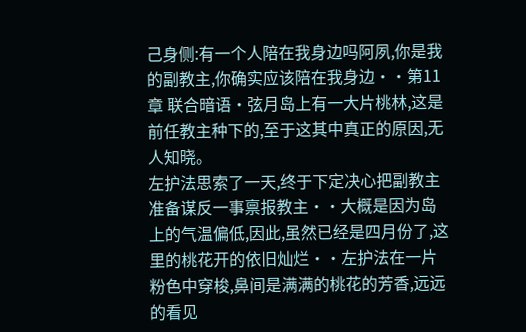己身侧:有一个人陪在我身边吗阿夙,你是我的副教主,你确实应该陪在我身边··第11章 联合暗语·弦月岛上有一大片桃林,这是前任教主种下的,至于这其中真正的原因,无人知晓。
左护法思索了一天,终于下定决心把副教主准备谋反一事禀报教主··大概是因为岛上的气温偏低,因此,虽然已经是四月份了,这里的桃花开的依旧灿烂··左护法在一片粉色中穿梭,鼻间是满满的桃花的芳香,远远的看见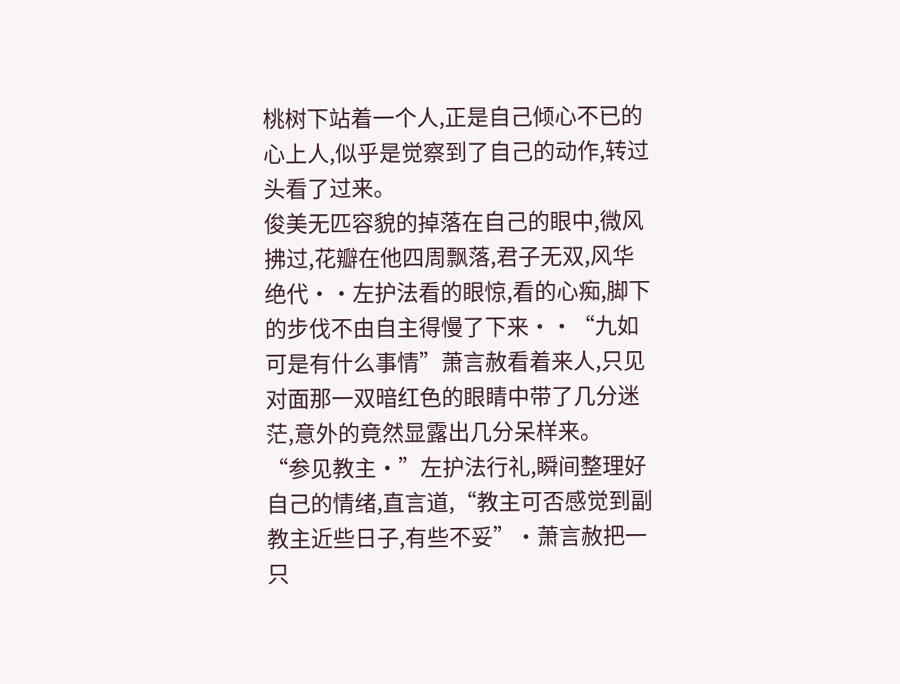桃树下站着一个人,正是自己倾心不已的心上人,似乎是觉察到了自己的动作,转过头看了过来。
俊美无匹容貌的掉落在自己的眼中,微风拂过,花瓣在他四周飘落,君子无双,风华绝代··左护法看的眼惊,看的心痴,脚下的步伐不由自主得慢了下来··“九如可是有什么事情”萧言赦看着来人,只见对面那一双暗红色的眼睛中带了几分迷茫,意外的竟然显露出几分呆样来。
“参见教主·”左护法行礼,瞬间整理好自己的情绪,直言道,“教主可否感觉到副教主近些日子,有些不妥”·萧言赦把一只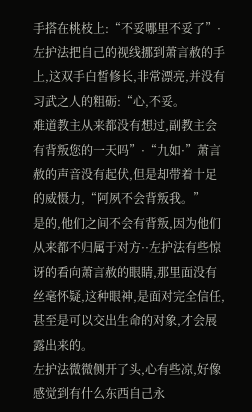手搭在桃枝上:“不妥哪里不妥了”·左护法把自己的视线挪到萧言赦的手上,这双手白皙修长,非常漂亮,并没有习武之人的粗砺:“心,不妥。
难道教主从来都没有想过,副教主会有背叛您的一天吗”·“九如·”萧言赦的声音没有起伏,但是却带着十足的威慑力,“阿夙不会背叛我。”
是的,他们之间不会有背叛,因为他们从来都不归属于对方··左护法有些惊讶的看向萧言赦的眼睛,那里面没有丝毫怀疑,这种眼神,是面对完全信任,甚至是可以交出生命的对象,才会展露出来的。
左护法微微侧开了头,心有些凉,好像感觉到有什么东西自己永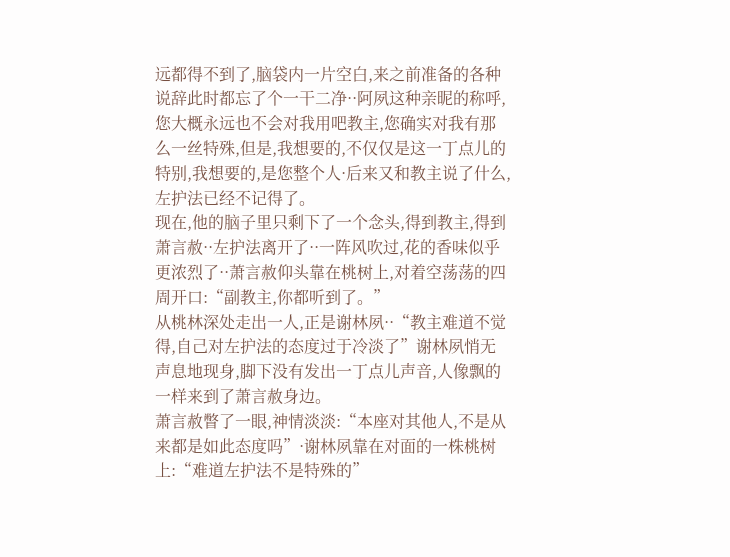远都得不到了,脑袋内一片空白,来之前准备的各种说辞此时都忘了个一干二净··阿夙这种亲昵的称呼,您大概永远也不会对我用吧教主,您确实对我有那么一丝特殊,但是,我想要的,不仅仅是这一丁点儿的特别,我想要的,是您整个人·后来又和教主说了什么,左护法已经不记得了。
现在,他的脑子里只剩下了一个念头,得到教主,得到萧言赦··左护法离开了··一阵风吹过,花的香味似乎更浓烈了··萧言赦仰头靠在桃树上,对着空荡荡的四周开口:“副教主,你都听到了。”
从桃林深处走出一人,正是谢林夙··“教主难道不觉得,自己对左护法的态度过于冷淡了”谢林夙悄无声息地现身,脚下没有发出一丁点儿声音,人像飘的一样来到了萧言赦身边。
萧言赦瞥了一眼,神情淡淡:“本座对其他人,不是从来都是如此态度吗”·谢林夙靠在对面的一株桃树上:“难道左护法不是特殊的”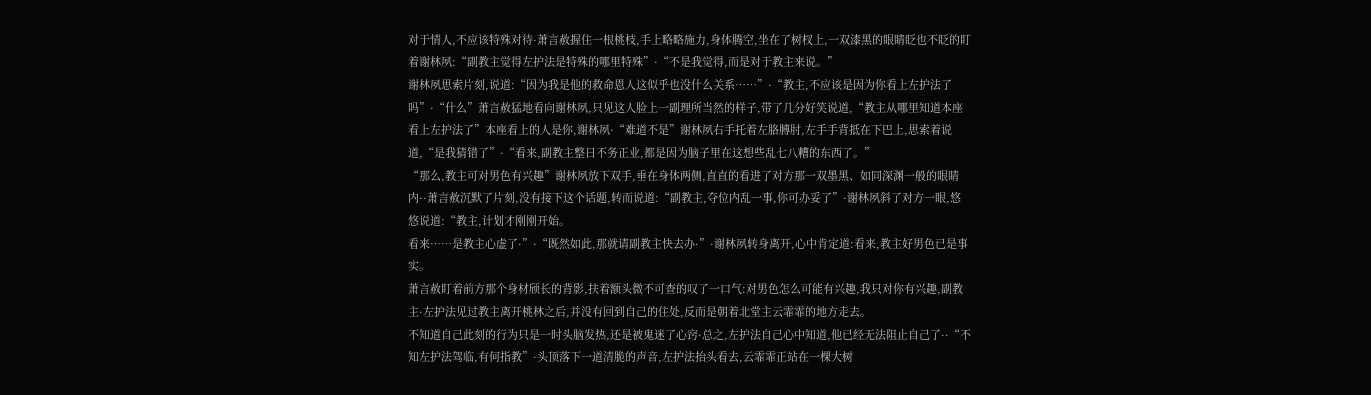对于情人,不应该特殊对待·萧言赦握住一根桃枝,手上略略施力,身体腾空,坐在了树杈上,一双漆黑的眼睛眨也不眨的盯着谢林夙:“副教主觉得左护法是特殊的哪里特殊”·“不是我觉得,而是对于教主来说。”
谢林夙思索片刻,说道:“因为我是他的救命恩人这似乎也没什么关系……”·“教主,不应该是因为你看上左护法了吗”·“什么”萧言赦猛地看向谢林夙,只见这人脸上一副理所当然的样子,带了几分好笑说道,“教主从哪里知道本座看上左护法了”本座看上的人是你,谢林夙·“难道不是”谢林夙右手托着左胳膊肘,左手手背抵在下巴上,思索着说道,“是我猜错了”·“看来,副教主整日不务正业,都是因为脑子里在这想些乱七八糟的东西了。”
“那么,教主可对男色有兴趣”谢林夙放下双手,垂在身体两侧,直直的看进了对方那一双墨黑、如同深渊一般的眼睛内··萧言赦沉默了片刻,没有接下这个话题,转而说道:“副教主,夺位内乱一事,你可办妥了”·谢林夙斜了对方一眼,悠悠说道:“教主,计划才刚刚开始。
看来……是教主心虚了·”·“既然如此,那就请副教主快去办·”·谢林夙转身离开,心中肯定道:看来,教主好男色已是事实。
萧言赦盯着前方那个身材颀长的背影,扶着额头微不可查的叹了一口气:对男色怎么可能有兴趣,我只对你有兴趣,副教主·左护法见过教主离开桃林之后,并没有回到自己的住处,反而是朝着北堂主云霏霏的地方走去。
不知道自己此刻的行为只是一时头脑发热,还是被鬼迷了心窍·总之,左护法自己心中知道,他已经无法阻止自己了··“不知左护法驾临,有何指教”·头顶落下一道清脆的声音,左护法抬头看去,云霏霏正站在一棵大树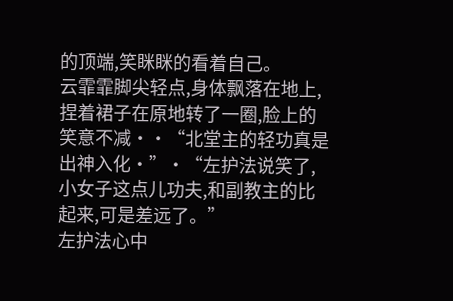的顶端,笑眯眯的看着自己。
云霏霏脚尖轻点,身体飘落在地上,捏着裙子在原地转了一圈,脸上的笑意不减··“北堂主的轻功真是出神入化·”·“左护法说笑了,小女子这点儿功夫,和副教主的比起来,可是差远了。”
左护法心中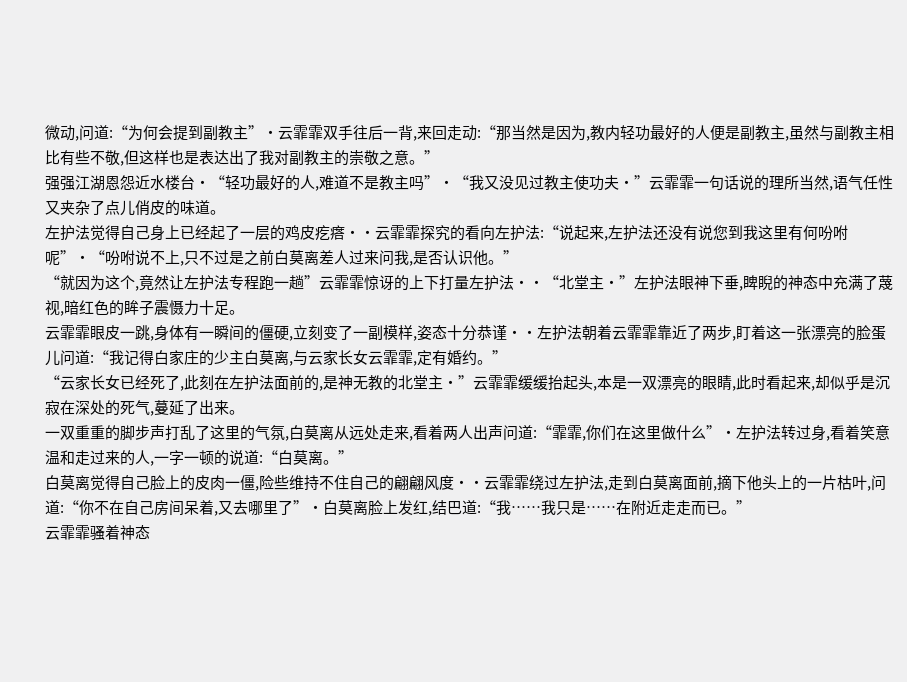微动,问道:“为何会提到副教主”·云霏霏双手往后一背,来回走动:“那当然是因为,教内轻功最好的人便是副教主,虽然与副教主相比有些不敬,但这样也是表达出了我对副教主的崇敬之意。”
强强江湖恩怨近水楼台·“轻功最好的人,难道不是教主吗”·“我又没见过教主使功夫·”云霏霏一句话说的理所当然,语气任性又夹杂了点儿俏皮的味道。
左护法觉得自己身上已经起了一层的鸡皮疙瘩··云霏霏探究的看向左护法:“说起来,左护法还没有说您到我这里有何吩咐呢”·“吩咐说不上,只不过是之前白莫离差人过来问我,是否认识他。”
“就因为这个,竟然让左护法专程跑一趟”云霏霏惊讶的上下打量左护法··“北堂主·”左护法眼神下垂,睥睨的神态中充满了蔑视,暗红色的眸子震慑力十足。
云霏霏眼皮一跳,身体有一瞬间的僵硬,立刻变了一副模样,姿态十分恭谨··左护法朝着云霏霏靠近了两步,盯着这一张漂亮的脸蛋儿问道:“我记得白家庄的少主白莫离,与云家长女云霏霏,定有婚约。”
“云家长女已经死了,此刻在左护法面前的,是神无教的北堂主·”云霏霏缓缓抬起头,本是一双漂亮的眼睛,此时看起来,却似乎是沉寂在深处的死气,蔓延了出来。
一双重重的脚步声打乱了这里的气氛,白莫离从远处走来,看着两人出声问道:“霏霏,你们在这里做什么”·左护法转过身,看着笑意温和走过来的人,一字一顿的说道:“白莫离。”
白莫离觉得自己脸上的皮肉一僵,险些维持不住自己的翩翩风度··云霏霏绕过左护法,走到白莫离面前,摘下他头上的一片枯叶,问道:“你不在自己房间呆着,又去哪里了”·白莫离脸上发红,结巴道:“我……我只是……在附近走走而已。”
云霏霏骚着神态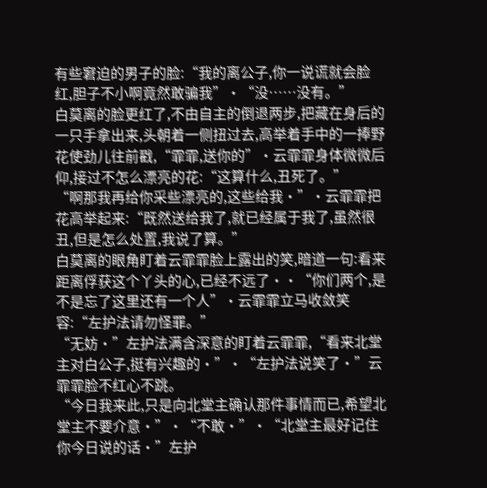有些窘迫的男子的脸:“我的离公子,你一说谎就会脸红,胆子不小啊竟然敢骗我”·“没……没有。”
白莫离的脸更红了,不由自主的倒退两步,把藏在身后的一只手拿出来,头朝着一侧扭过去,高举着手中的一捧野花使劲儿往前戳,“霏霏,送你的”·云霏霏身体微微后仰,接过不怎么漂亮的花:“这算什么,丑死了。”
“啊那我再给你采些漂亮的,这些给我·”·云霏霏把花高举起来:“既然送给我了,就已经属于我了,虽然很丑,但是怎么处置,我说了算。”
白莫离的眼角盯着云霏霏脸上露出的笑,暗道一句:看来距离俘获这个丫头的心,已经不远了··“你们两个,是不是忘了这里还有一个人”·云霏霏立马收敛笑容:“左护法请勿怪罪。”
“无妨·”左护法满含深意的盯着云霏霏,“看来北堂主对白公子,挺有兴趣的·”·“左护法说笑了·”云霏霏脸不红心不跳。
“今日我来此,只是向北堂主确认那件事情而已,希望北堂主不要介意·”·“不敢·”·“北堂主最好记住你今日说的话·”左护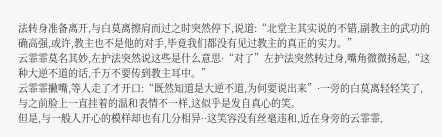法转身准备离开,与白莫离擦肩而过之时突然停下,说道:“北堂主其实说的不错,副教主的武功的确高强,或许,教主也不是他的对手,毕竟我们都没有见过教主的真正的实力。”
云霏霏莫名其妙,左护法突然说这些是什么意思·“对了”左护法突然转过身,嘴角微微扬起,“这种大逆不道的话,千万不要传到教主耳中。”
云霏霏撇嘴,等人走了才开口:“既然知道是大逆不道,为何要说出来”·一旁的白莫离轻轻笑了,与之前脸上一直挂着的温和表情不一样,这似乎是发自真心的笑。
但是,与一般人开心的模样却也有几分相异··这笑容没有丝毫违和,近在身旁的云霏霏,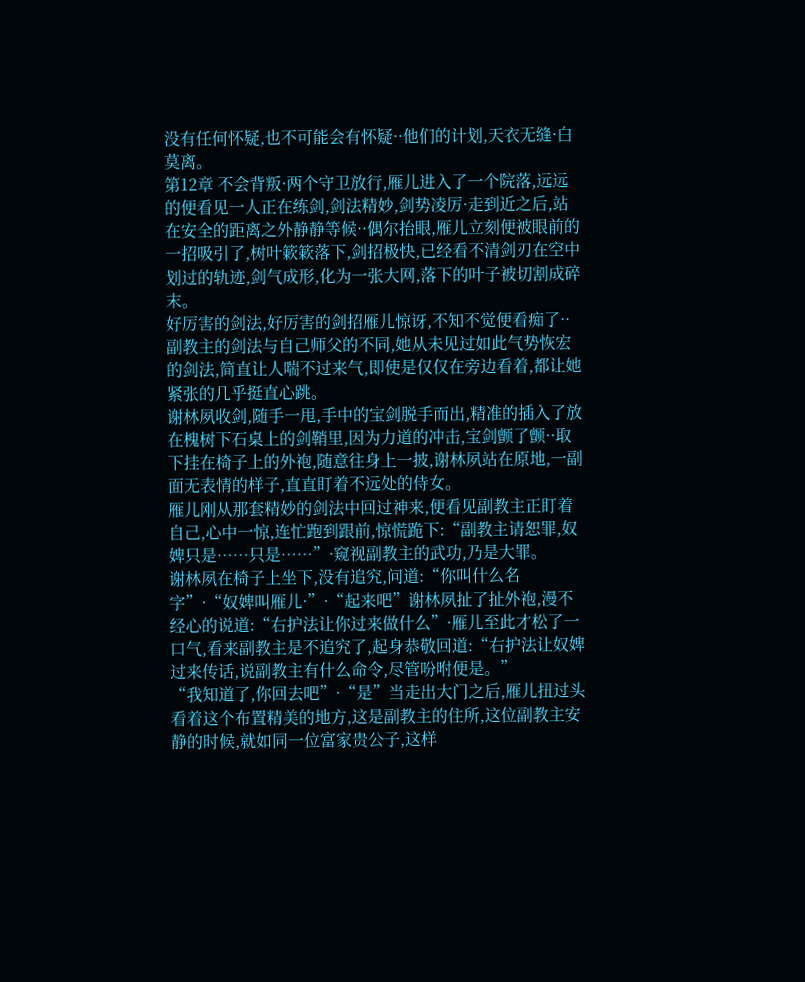没有任何怀疑,也不可能会有怀疑··他们的计划,天衣无缝·白莫离。
第12章 不会背叛·两个守卫放行,雁儿进入了一个院落,远远的便看见一人正在练剑,剑法精妙,剑势凌厉·走到近之后,站在安全的距离之外静静等候··偶尔抬眼,雁儿立刻便被眼前的一招吸引了,树叶簌簌落下,剑招极快,已经看不清剑刃在空中划过的轨迹,剑气成形,化为一张大网,落下的叶子被切割成碎末。
好厉害的剑法,好厉害的剑招雁儿惊讶,不知不觉便看痴了··副教主的剑法与自己师父的不同,她从未见过如此气势恢宏的剑法,简直让人喘不过来气,即使是仅仅在旁边看着,都让她紧张的几乎挺直心跳。
谢林夙收剑,随手一甩,手中的宝剑脱手而出,精准的插入了放在槐树下石桌上的剑鞘里,因为力道的冲击,宝剑颤了颤··取下挂在椅子上的外袍,随意往身上一披,谢林夙站在原地,一副面无表情的样子,直直盯着不远处的侍女。
雁儿刚从那套精妙的剑法中回过神来,便看见副教主正盯着自己,心中一惊,连忙跑到跟前,惊慌跪下:“副教主请恕罪,奴婢只是……只是……”·窥视副教主的武功,乃是大罪。
谢林夙在椅子上坐下,没有追究,问道:“你叫什么名字”·“奴婢叫雁儿·”·“起来吧”谢林夙扯了扯外袍,漫不经心的说道:“右护法让你过来做什么”·雁儿至此才松了一口气,看来副教主是不追究了,起身恭敬回道:“右护法让奴婢过来传话,说副教主有什么命令,尽管吩咐便是。”
“我知道了,你回去吧”·“是”当走出大门之后,雁儿扭过头看着这个布置精美的地方,这是副教主的住所,这位副教主安静的时候,就如同一位富家贵公子,这样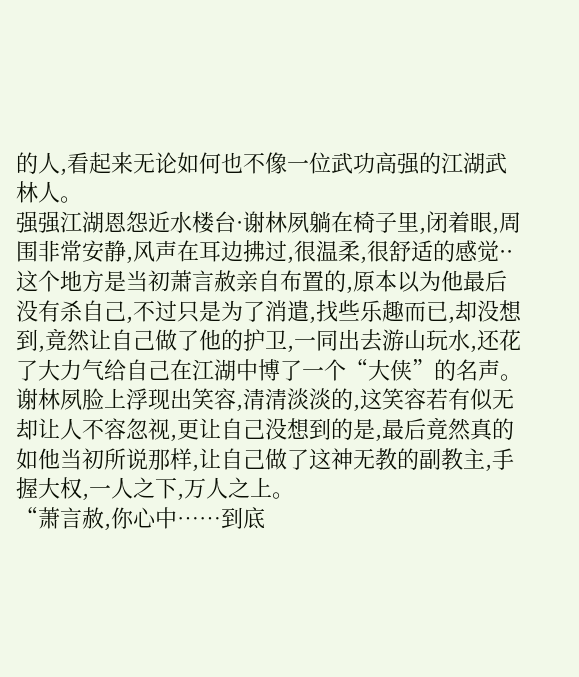的人,看起来无论如何也不像一位武功高强的江湖武林人。
强强江湖恩怨近水楼台·谢林夙躺在椅子里,闭着眼,周围非常安静,风声在耳边拂过,很温柔,很舒适的感觉··这个地方是当初萧言赦亲自布置的,原本以为他最后没有杀自己,不过只是为了消遣,找些乐趣而已,却没想到,竟然让自己做了他的护卫,一同出去游山玩水,还花了大力气给自己在江湖中博了一个“大侠”的名声。
谢林夙脸上浮现出笑容,清清淡淡的,这笑容若有似无却让人不容忽视,更让自己没想到的是,最后竟然真的如他当初所说那样,让自己做了这神无教的副教主,手握大权,一人之下,万人之上。
“萧言赦,你心中……到底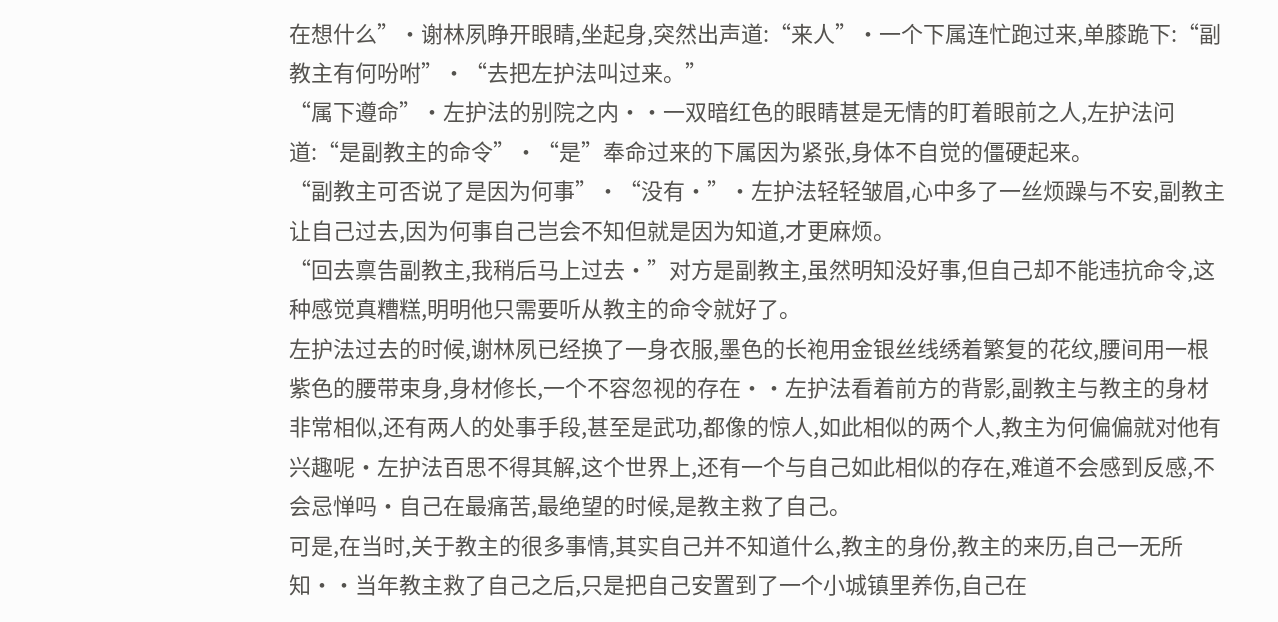在想什么”·谢林夙睁开眼睛,坐起身,突然出声道:“来人”·一个下属连忙跑过来,单膝跪下:“副教主有何吩咐”·“去把左护法叫过来。”
“属下遵命”·左护法的别院之内··一双暗红色的眼睛甚是无情的盯着眼前之人,左护法问道:“是副教主的命令”·“是”奉命过来的下属因为紧张,身体不自觉的僵硬起来。
“副教主可否说了是因为何事”·“没有·”·左护法轻轻皱眉,心中多了一丝烦躁与不安,副教主让自己过去,因为何事自己岂会不知但就是因为知道,才更麻烦。
“回去禀告副教主,我稍后马上过去·”对方是副教主,虽然明知没好事,但自己却不能违抗命令,这种感觉真糟糕,明明他只需要听从教主的命令就好了。
左护法过去的时候,谢林夙已经换了一身衣服,墨色的长袍用金银丝线绣着繁复的花纹,腰间用一根紫色的腰带束身,身材修长,一个不容忽视的存在··左护法看着前方的背影,副教主与教主的身材非常相似,还有两人的处事手段,甚至是武功,都像的惊人,如此相似的两个人,教主为何偏偏就对他有兴趣呢·左护法百思不得其解,这个世界上,还有一个与自己如此相似的存在,难道不会感到反感,不会忌惮吗·自己在最痛苦,最绝望的时候,是教主救了自己。
可是,在当时,关于教主的很多事情,其实自己并不知道什么,教主的身份,教主的来历,自己一无所知··当年教主救了自己之后,只是把自己安置到了一个小城镇里养伤,自己在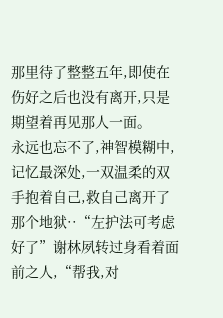那里待了整整五年,即使在伤好之后也没有离开,只是期望着再见那人一面。
永远也忘不了,神智模糊中,记忆最深处,一双温柔的双手抱着自己,救自己离开了那个地狱··“左护法可考虑好了”谢林夙转过身看着面前之人,“帮我,对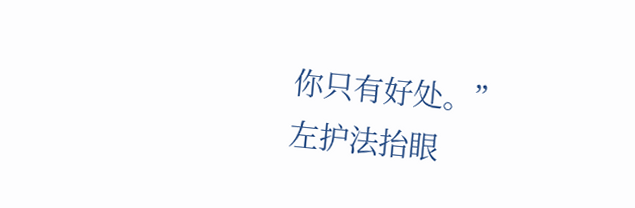你只有好处。”
左护法抬眼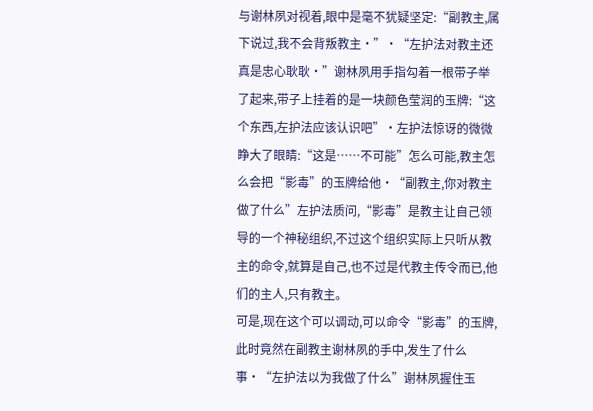与谢林夙对视着,眼中是毫不犹疑坚定:“副教主,属下说过,我不会背叛教主·”·“左护法对教主还真是忠心耿耿·”谢林夙用手指勾着一根带子举了起来,带子上挂着的是一块颜色莹润的玉牌:“这个东西,左护法应该认识吧”·左护法惊讶的微微睁大了眼睛:“这是……不可能”怎么可能,教主怎么会把“影毒”的玉牌给他·“副教主,你对教主做了什么”左护法质问,“影毒”是教主让自己领导的一个神秘组织,不过这个组织实际上只听从教主的命令,就算是自己,也不过是代教主传令而已,他们的主人,只有教主。
可是,现在这个可以调动,可以命令“影毒”的玉牌,此时竟然在副教主谢林夙的手中,发生了什么事·“左护法以为我做了什么”谢林夙握住玉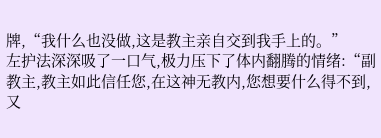牌,“我什么也没做,这是教主亲自交到我手上的。”
左护法深深吸了一口气,极力压下了体内翻腾的情绪:“副教主,教主如此信任您,在这神无教内,您想要什么得不到,又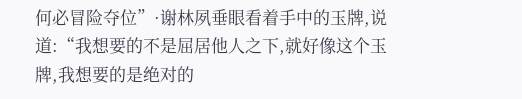何必冒险夺位”·谢林夙垂眼看着手中的玉牌,说道:“我想要的不是屈居他人之下,就好像这个玉牌,我想要的是绝对的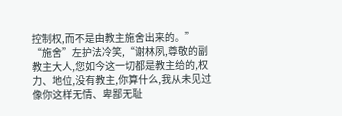控制权,而不是由教主施舍出来的。”
“施舍”左护法冷笑,“谢林夙,尊敬的副教主大人,您如今这一切都是教主给的,权力、地位,没有教主,你算什么,我从未见过像你这样无情、卑鄙无耻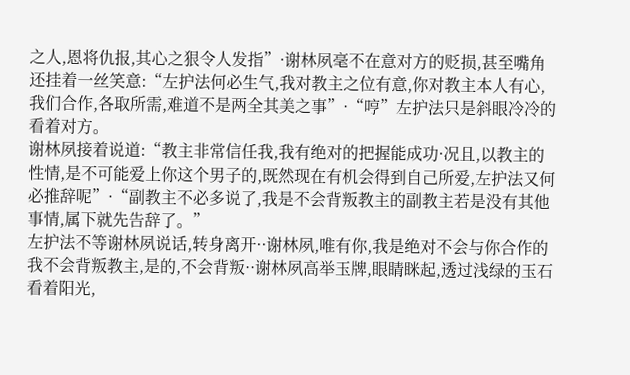之人,恩将仇报,其心之狠令人发指”·谢林夙毫不在意对方的贬损,甚至嘴角还挂着一丝笑意:“左护法何必生气,我对教主之位有意,你对教主本人有心,我们合作,各取所需,难道不是两全其美之事”·“哼”左护法只是斜眼冷冷的看着对方。
谢林夙接着说道:“教主非常信任我,我有绝对的把握能成功·况且,以教主的性情,是不可能爱上你这个男子的,既然现在有机会得到自己所爱,左护法又何必推辞呢”·“副教主不必多说了,我是不会背叛教主的副教主若是没有其他事情,属下就先告辞了。”
左护法不等谢林夙说话,转身离开··谢林夙,唯有你,我是绝对不会与你合作的我不会背叛教主,是的,不会背叛··谢林夙高举玉牌,眼睛眯起,透过浅绿的玉石看着阳光,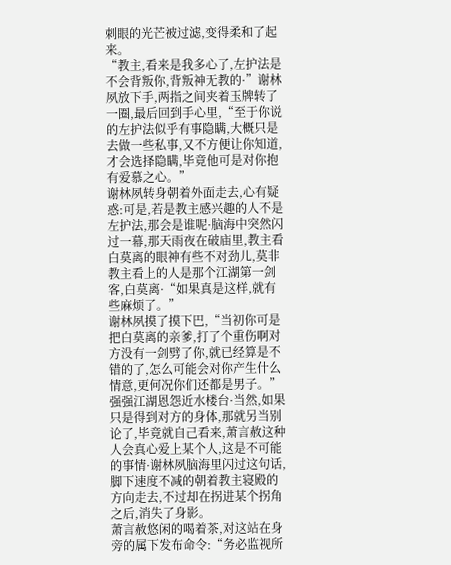刺眼的光芒被过滤,变得柔和了起来。
“教主,看来是我多心了,左护法是不会背叛你,背叛神无教的·”谢林夙放下手,两指之间夹着玉牌转了一圈,最后回到手心里,“至于你说的左护法似乎有事隐瞒,大概只是去做一些私事,又不方便让你知道,才会选择隐瞒,毕竟他可是对你抱有爱慕之心。”
谢林夙转身朝着外面走去,心有疑惑:可是,若是教主感兴趣的人不是左护法,那会是谁呢·脑海中突然闪过一幕,那天雨夜在破庙里,教主看白莫离的眼神有些不对劲儿,莫非教主看上的人是那个江湖第一剑客,白莫离·“如果真是这样,就有些麻烦了。”
谢林夙摸了摸下巴,“当初你可是把白莫离的亲爹,打了个重伤啊对方没有一剑劈了你,就已经算是不错的了,怎么可能会对你产生什么情意,更何况你们还都是男子。”
强强江湖恩怨近水楼台·当然,如果只是得到对方的身体,那就另当别论了,毕竟就自己看来,萧言赦这种人会真心爱上某个人,这是不可能的事情·谢林夙脑海里闪过这句话,脚下速度不减的朝着教主寝殿的方向走去,不过却在拐进某个拐角之后,消失了身影。
萧言赦悠闲的喝着茶,对这站在身旁的属下发布命令:“务必监视所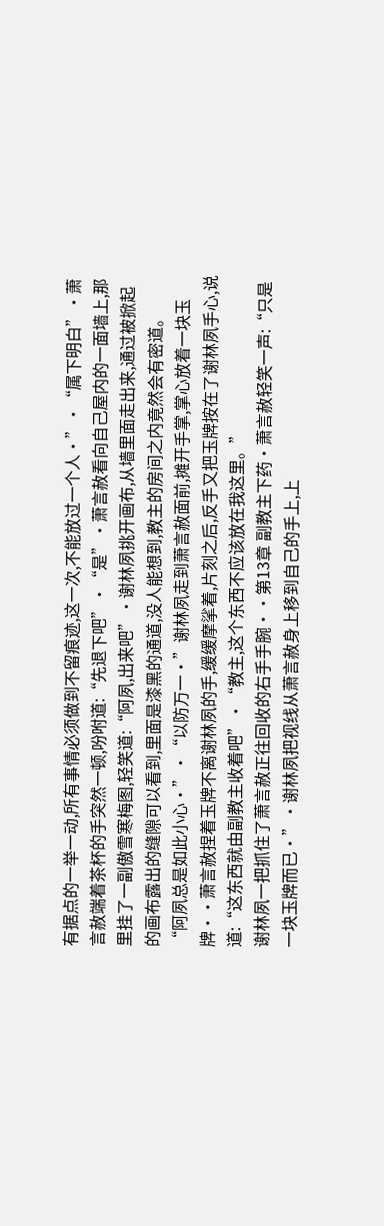有据点的一举一动,所有事情必须做到不留痕迹,这一次,不能放过一个人·”·“属下明白”·萧言赦端着茶杯的手突然一顿,吩咐道:“先退下吧”·“是”·萧言赦看向自己屋内的一面墙上,那里挂了一副傲雪寒梅图,轻笑道:“阿夙,出来吧”·谢林夙挑开画布,从墙里面走出来,通过被掀起的画布露出的缝隙可以看到,里面是漆黑的通道,没人能想到,教主的房间之内竟然会有密道。
“阿夙总是如此小心·”·“以防万一·”谢林夙走到萧言赦面前,摊开手掌,掌心放着一块玉牌··萧言赦捏着玉牌不离谢林夙的手,缓缓摩挲着,片刻之后,反手又把玉牌按在了谢林夙手心,说道:“这东西就由副教主收着吧”·“教主,这个东西不应该放在我这里。”
谢林夙一把抓住了萧言赦正往回收的右手手腕··第13章 副教主下药·萧言赦轻笑一声:“只是一块玉牌而已·”·谢林夙把视线从萧言赦身上移到自己的手上,上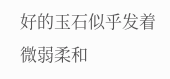好的玉石似乎发着微弱柔和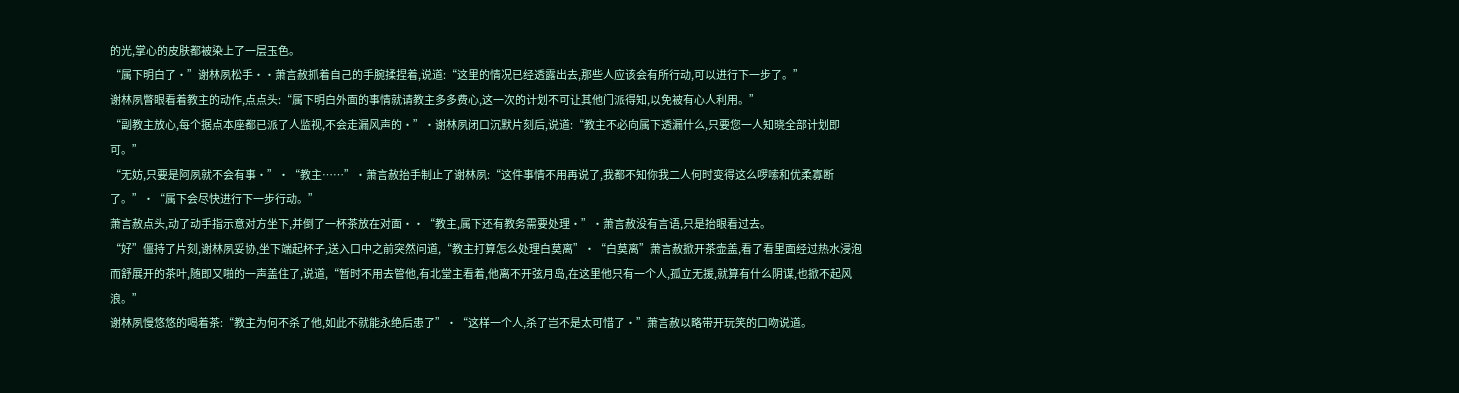的光,掌心的皮肤都被染上了一层玉色。
“属下明白了·”谢林夙松手··萧言赦抓着自己的手腕揉捏着,说道:“这里的情况已经透露出去,那些人应该会有所行动,可以进行下一步了。”
谢林夙瞥眼看着教主的动作,点点头:“属下明白外面的事情就请教主多多费心,这一次的计划不可让其他门派得知,以免被有心人利用。”
“副教主放心,每个据点本座都已派了人监视,不会走漏风声的·”·谢林夙闭口沉默片刻后,说道:“教主不必向属下透漏什么,只要您一人知晓全部计划即可。”
“无妨,只要是阿夙就不会有事·”·“教主……”·萧言赦抬手制止了谢林夙:“这件事情不用再说了,我都不知你我二人何时变得这么啰嗦和优柔寡断了。”·“属下会尽快进行下一步行动。”
萧言赦点头,动了动手指示意对方坐下,并倒了一杯茶放在对面··“教主,属下还有教务需要处理·”·萧言赦没有言语,只是抬眼看过去。
“好”僵持了片刻,谢林夙妥协,坐下端起杯子,送入口中之前突然问道,“教主打算怎么处理白莫离”·“白莫离”萧言赦掀开茶壶盖,看了看里面经过热水浸泡而舒展开的茶叶,随即又啪的一声盖住了,说道,“暂时不用去管他,有北堂主看着,他离不开弦月岛,在这里他只有一个人,孤立无援,就算有什么阴谋,也掀不起风浪。”
谢林夙慢悠悠的喝着茶:“教主为何不杀了他,如此不就能永绝后患了”·“这样一个人,杀了岂不是太可惜了·”萧言赦以略带开玩笑的口吻说道。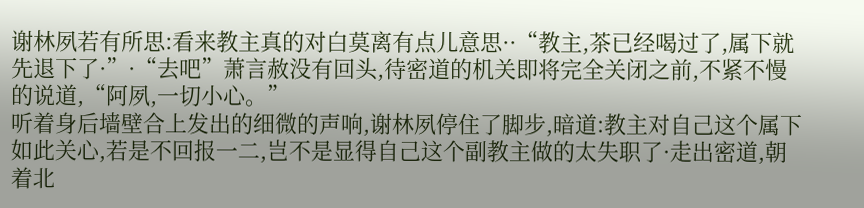谢林夙若有所思:看来教主真的对白莫离有点儿意思··“教主,茶已经喝过了,属下就先退下了·”·“去吧”萧言赦没有回头,待密道的机关即将完全关闭之前,不紧不慢的说道,“阿夙,一切小心。”
听着身后墙壁合上发出的细微的声响,谢林夙停住了脚步,暗道:教主对自己这个属下如此关心,若是不回报一二,岂不是显得自己这个副教主做的太失职了·走出密道,朝着北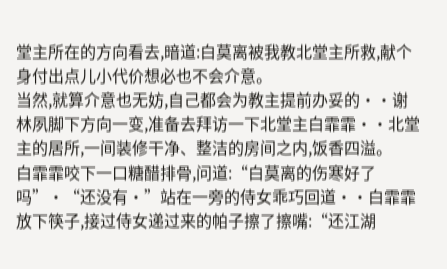堂主所在的方向看去,暗道:白莫离被我教北堂主所救,献个身付出点儿小代价想必也不会介意。
当然,就算介意也无妨,自己都会为教主提前办妥的··谢林夙脚下方向一变,准备去拜访一下北堂主白霏霏··北堂主的居所,一间装修干净、整洁的房间之内,饭香四溢。
白霏霏咬下一口糖醋排骨,问道:“白莫离的伤寒好了吗”·“还没有·”站在一旁的侍女乖巧回道··白霏霏放下筷子,接过侍女递过来的帕子擦了擦嘴:“还江湖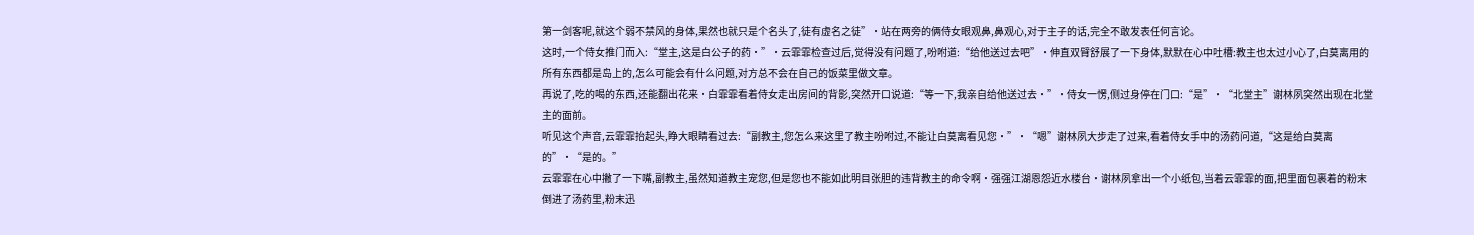第一剑客呢,就这个弱不禁风的身体,果然也就只是个名头了,徒有虚名之徒”·站在两旁的俩侍女眼观鼻,鼻观心,对于主子的话,完全不敢发表任何言论。
这时,一个侍女推门而入:“堂主,这是白公子的药·”·云霏霏检查过后,觉得没有问题了,吩咐道:“给他送过去吧”·伸直双臂舒展了一下身体,默默在心中吐槽:教主也太过小心了,白莫离用的所有东西都是岛上的,怎么可能会有什么问题,对方总不会在自己的饭菜里做文章。
再说了,吃的喝的东西,还能翻出花来·白霏霏看着侍女走出房间的背影,突然开口说道:“等一下,我亲自给他送过去·”·侍女一愣,侧过身停在门口:“是”·“北堂主”谢林夙突然出现在北堂主的面前。
听见这个声音,云霏霏抬起头,睁大眼睛看过去:“副教主,您怎么来这里了教主吩咐过,不能让白莫离看见您·”·“嗯”谢林夙大步走了过来,看着侍女手中的汤药问道,“这是给白莫离的”·“是的。”
云霏霏在心中撇了一下嘴,副教主,虽然知道教主宠您,但是您也不能如此明目张胆的违背教主的命令啊·强强江湖恩怨近水楼台·谢林夙拿出一个小纸包,当着云霏霏的面,把里面包裹着的粉末倒进了汤药里,粉末迅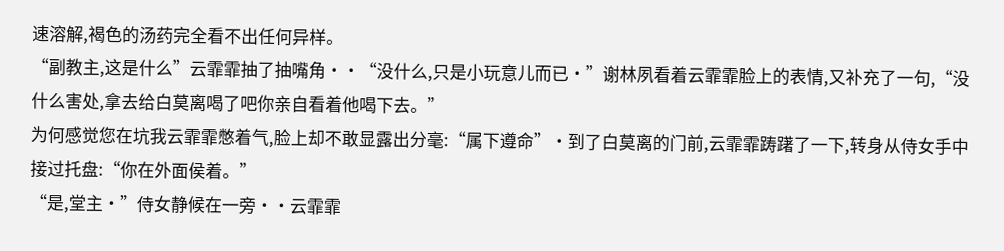速溶解,褐色的汤药完全看不出任何异样。
“副教主,这是什么”云霏霏抽了抽嘴角··“没什么,只是小玩意儿而已·”谢林夙看着云霏霏脸上的表情,又补充了一句,“没什么害处,拿去给白莫离喝了吧你亲自看着他喝下去。”
为何感觉您在坑我云霏霏憋着气,脸上却不敢显露出分毫:“属下遵命”·到了白莫离的门前,云霏霏踌躇了一下,转身从侍女手中接过托盘:“你在外面侯着。”
“是,堂主·”侍女静候在一旁··云霏霏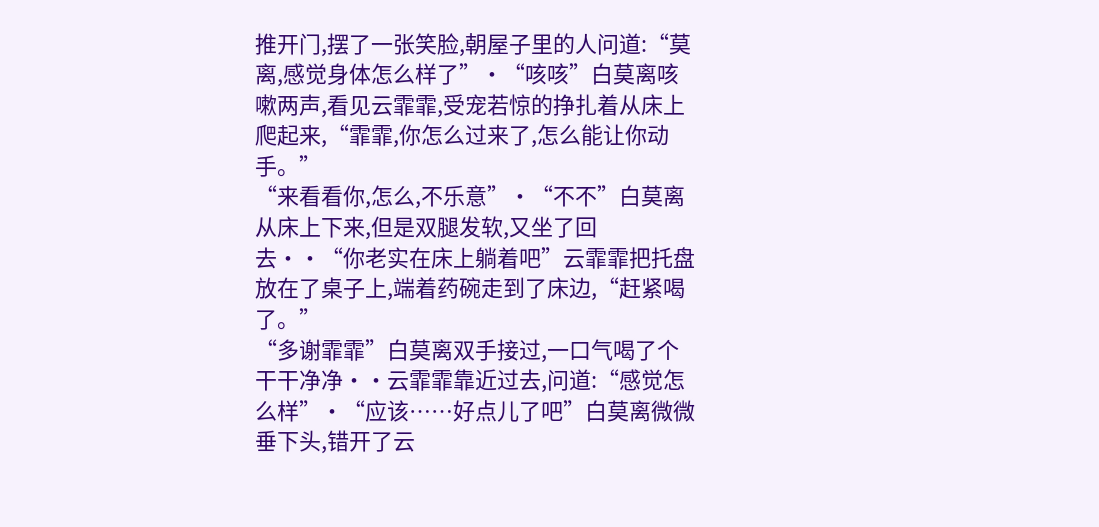推开门,摆了一张笑脸,朝屋子里的人问道:“莫离,感觉身体怎么样了”·“咳咳”白莫离咳嗽两声,看见云霏霏,受宠若惊的挣扎着从床上爬起来,“霏霏,你怎么过来了,怎么能让你动手。”
“来看看你,怎么,不乐意”·“不不”白莫离从床上下来,但是双腿发软,又坐了回去··“你老实在床上躺着吧”云霏霏把托盘放在了桌子上,端着药碗走到了床边,“赶紧喝了。”
“多谢霏霏”白莫离双手接过,一口气喝了个干干净净··云霏霏靠近过去,问道:“感觉怎么样”·“应该……好点儿了吧”白莫离微微垂下头,错开了云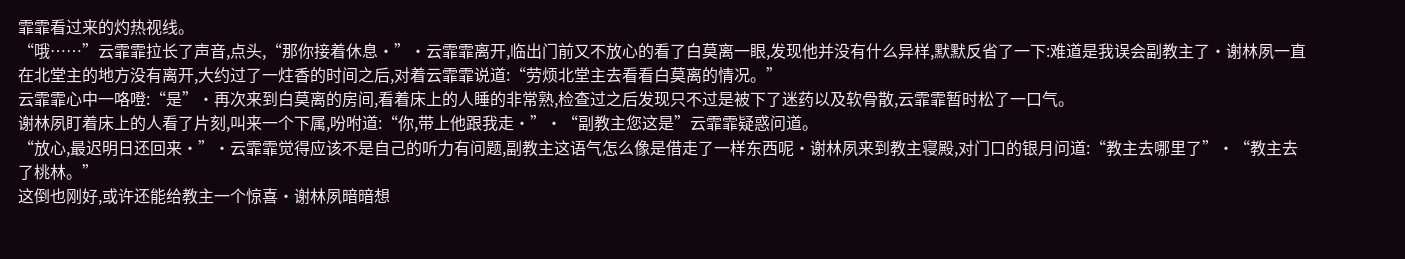霏霏看过来的灼热视线。
“哦……”云霏霏拉长了声音,点头,“那你接着休息·”·云霏霏离开,临出门前又不放心的看了白莫离一眼,发现他并没有什么异样,默默反省了一下:难道是我误会副教主了·谢林夙一直在北堂主的地方没有离开,大约过了一炷香的时间之后,对着云霏霏说道:“劳烦北堂主去看看白莫离的情况。”
云霏霏心中一咯噔:“是”·再次来到白莫离的房间,看着床上的人睡的非常熟,检查过之后发现只不过是被下了迷药以及软骨散,云霏霏暂时松了一口气。
谢林夙盯着床上的人看了片刻,叫来一个下属,吩咐道:“你,带上他跟我走·”·“副教主您这是”云霏霏疑惑问道。
“放心,最迟明日还回来·”·云霏霏觉得应该不是自己的听力有问题,副教主这语气怎么像是借走了一样东西呢·谢林夙来到教主寝殿,对门口的银月问道:“教主去哪里了”·“教主去了桃林。”
这倒也刚好,或许还能给教主一个惊喜·谢林夙暗暗想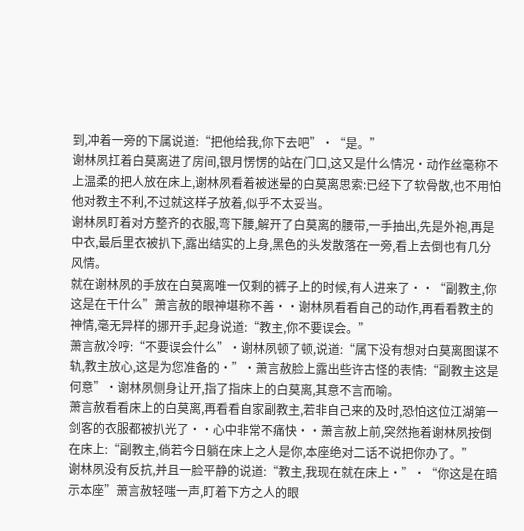到,冲着一旁的下属说道:“把他给我,你下去吧”·“是。”
谢林夙扛着白莫离进了房间,银月愣愣的站在门口,这又是什么情况·动作丝毫称不上温柔的把人放在床上,谢林夙看着被迷晕的白莫离思索:已经下了软骨散,也不用怕他对教主不利,不过就这样子放着,似乎不太妥当。
谢林夙盯着对方整齐的衣服,弯下腰,解开了白莫离的腰带,一手抽出,先是外袍,再是中衣,最后里衣被扒下,露出结实的上身,黑色的头发散落在一旁,看上去倒也有几分风情。
就在谢林夙的手放在白莫离唯一仅剩的裤子上的时候,有人进来了··“副教主,你这是在干什么”萧言赦的眼神堪称不善··谢林夙看看自己的动作,再看看教主的神情,毫无异样的挪开手,起身说道:“教主,你不要误会。”
萧言赦冷哼:“不要误会什么”·谢林夙顿了顿,说道:“属下没有想对白莫离图谋不轨,教主放心,这是为您准备的·”·萧言赦脸上露出些许古怪的表情:“副教主这是何意”·谢林夙侧身让开,指了指床上的白莫离,其意不言而喻。
萧言赦看看床上的白莫离,再看看自家副教主,若非自己来的及时,恐怕这位江湖第一剑客的衣服都被扒光了··心中非常不痛快··萧言赦上前,突然拖着谢林夙按倒在床上:“副教主,倘若今日躺在床上之人是你,本座绝对二话不说把你办了。”
谢林夙没有反抗,并且一脸平静的说道:“教主,我现在就在床上·”·“你这是在暗示本座”萧言赦轻嗤一声,盯着下方之人的眼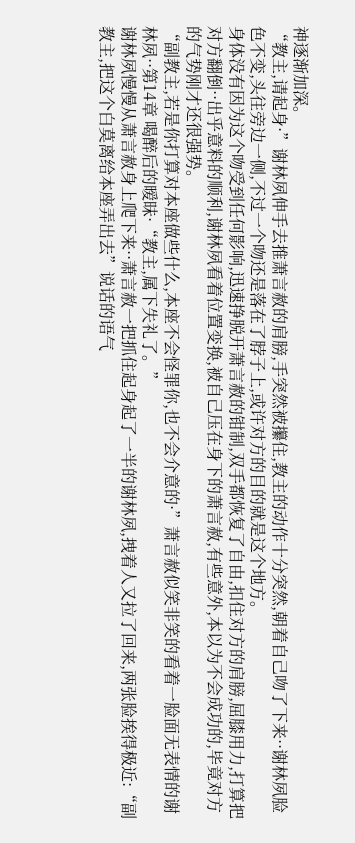神逐渐加深。
“教主,请起身·”谢林夙伸手去推萧言赦的肩膀,手突然被攥住,教主的动作十分突然,朝着自己吻了下来··谢林夙脸色不变,头往旁边一侧,不过一个吻还是落在了脖子上,或许对方的目的就是这个地方。
身体没有因为这个吻受到任何影响,迅速挣脱开萧言赦的钳制,双手都恢复了自由,扣住对方的肩膀,屈膝用力,打算把对方翻倒··出乎意料的顺利,谢林夙看着位置变换,被自己压在身下的萧言赦,有些意外,本以为不会成功的,毕竟对方的气势刚才还很强势。
“副教主,若是你打算对本座做些什么,本座不会怪罪你,也不会介意的·”萧言赦似笑非笑的看着一脸面无表情的谢林夙··第14章 喝醉后的暧昧·“教主,属下失礼了。”
谢林夙慢慢从萧言赦身上爬下来··萧言赦一把抓住起身起了一半的谢林夙,拽着人又拉了回来,两张脸挨得极近:“副教主,把这个白莫离给本座弄出去”说话的语气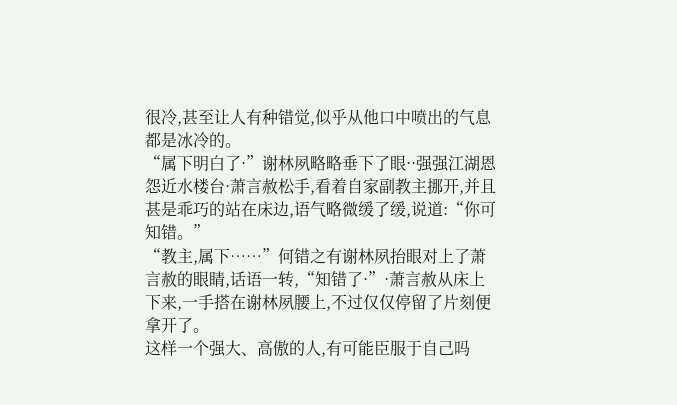很冷,甚至让人有种错觉,似乎从他口中喷出的气息都是冰冷的。
“属下明白了·”谢林夙略略垂下了眼··强强江湖恩怨近水楼台·萧言赦松手,看着自家副教主挪开,并且甚是乖巧的站在床边,语气略微缓了缓,说道:“你可知错。”
“教主,属下……”何错之有谢林夙抬眼对上了萧言赦的眼睛,话语一转,“知错了·”·萧言赦从床上下来,一手搭在谢林夙腰上,不过仅仅停留了片刻便拿开了。
这样一个强大、高傲的人,有可能臣服于自己吗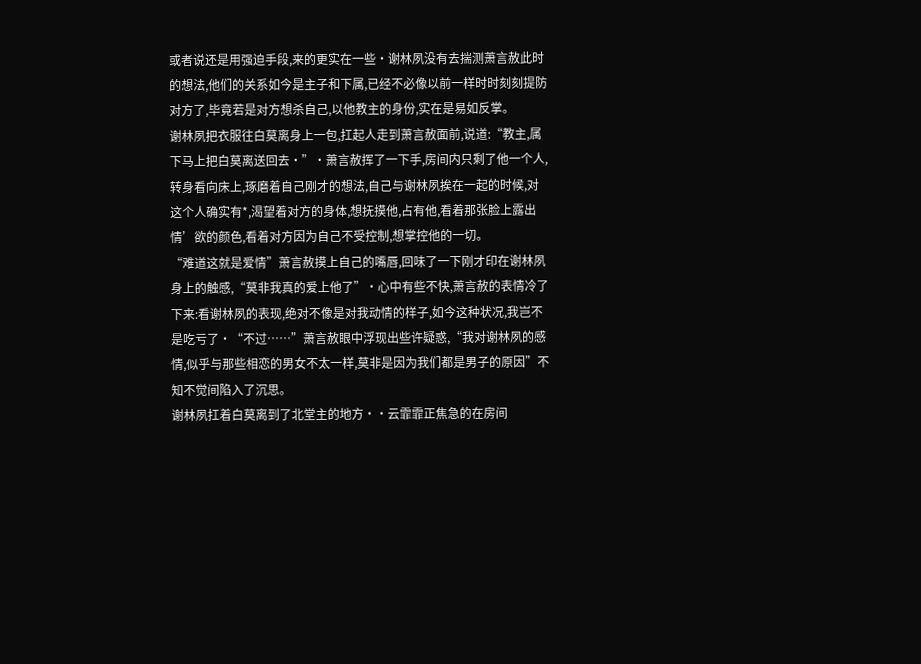或者说还是用强迫手段,来的更实在一些·谢林夙没有去揣测萧言赦此时的想法,他们的关系如今是主子和下属,已经不必像以前一样时时刻刻提防对方了,毕竟若是对方想杀自己,以他教主的身份,实在是易如反掌。
谢林夙把衣服往白莫离身上一包,扛起人走到萧言赦面前,说道:“教主,属下马上把白莫离送回去·”·萧言赦挥了一下手,房间内只剩了他一个人,转身看向床上,琢磨着自己刚才的想法,自己与谢林夙挨在一起的时候,对这个人确实有*,渴望着对方的身体,想抚摸他,占有他,看着那张脸上露出情’欲的颜色,看着对方因为自己不受控制,想掌控他的一切。
“难道这就是爱情”萧言赦摸上自己的嘴唇,回味了一下刚才印在谢林夙身上的触感,“莫非我真的爱上他了”·心中有些不快,萧言赦的表情冷了下来:看谢林夙的表现,绝对不像是对我动情的样子,如今这种状况,我岂不是吃亏了·“不过……”萧言赦眼中浮现出些许疑惑,“我对谢林夙的感情,似乎与那些相恋的男女不太一样,莫非是因为我们都是男子的原因”不知不觉间陷入了沉思。
谢林夙扛着白莫离到了北堂主的地方··云霏霏正焦急的在房间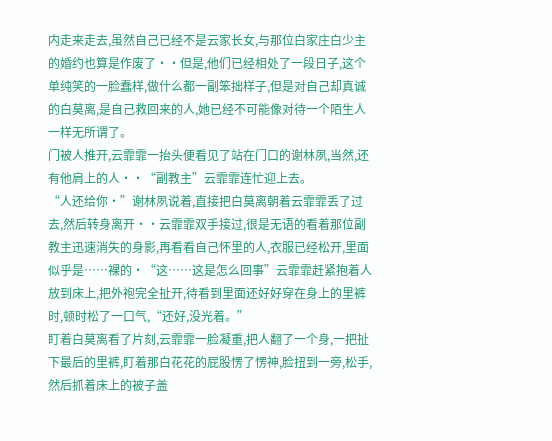内走来走去,虽然自己已经不是云家长女,与那位白家庄白少主的婚约也算是作废了··但是,他们已经相处了一段日子,这个单纯笑的一脸蠢样,做什么都一副笨拙样子,但是对自己却真诚的白莫离,是自己救回来的人,她已经不可能像对待一个陌生人一样无所谓了。
门被人推开,云霏霏一抬头便看见了站在门口的谢林夙,当然,还有他肩上的人··“副教主”云霏霏连忙迎上去。
“人还给你·”谢林夙说着,直接把白莫离朝着云霏霏丢了过去,然后转身离开··云霏霏双手接过,很是无语的看着那位副教主迅速消失的身影,再看看自己怀里的人,衣服已经松开,里面似乎是……裸的·“这……这是怎么回事”云霏霏赶紧抱着人放到床上,把外袍完全扯开,待看到里面还好好穿在身上的里裤时,顿时松了一口气,“还好,没光着。”
盯着白莫离看了片刻,云霏霏一脸凝重,把人翻了一个身,一把扯下最后的里裤,盯着那白花花的屁股愣了愣神,脸扭到一旁,松手,然后抓着床上的被子盖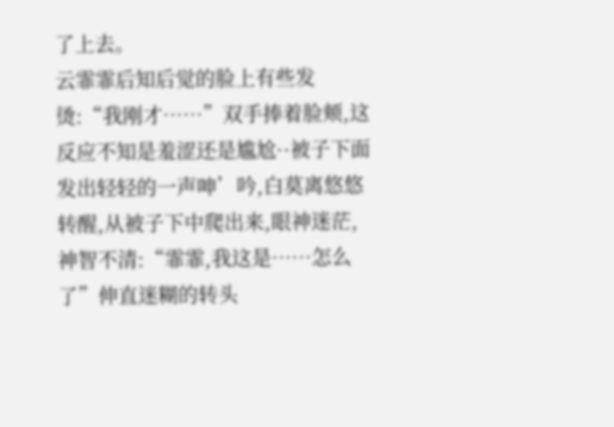了上去。
云霏霏后知后觉的脸上有些发烫:“我刚才……”双手捧着脸颊,这反应不知是羞涩还是尴尬··被子下面发出轻轻的一声呻’吟,白莫离悠悠转醒,从被子下中爬出来,眼神迷茫,神智不清:“霏霏,我这是……怎么了”伸直迷糊的转头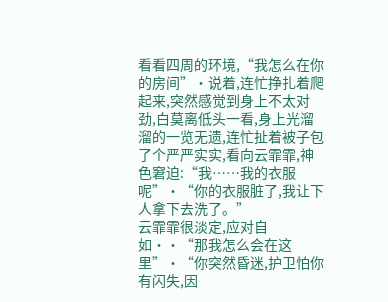看看四周的环境,“我怎么在你的房间”·说着,连忙挣扎着爬起来,突然感觉到身上不太对劲,白莫离低头一看,身上光溜溜的一览无遗,连忙扯着被子包了个严严实实,看向云霏霏,神色窘迫:“我……我的衣服呢”·“你的衣服脏了,我让下人拿下去洗了。”
云霏霏很淡定,应对自如··“那我怎么会在这里”·“你突然昏迷,护卫怕你有闪失,因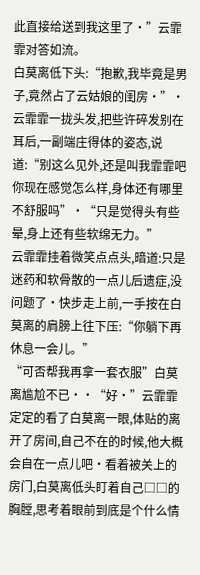此直接给送到我这里了·”云霏霏对答如流。
白莫离低下头:“抱歉,我毕竟是男子,竟然占了云姑娘的闺房·”·云霏霏一拢头发,把些许碎发别在耳后,一副端庄得体的姿态,说道:“别这么见外,还是叫我霏霏吧你现在感觉怎么样,身体还有哪里不舒服吗”·“只是觉得头有些晕,身上还有些软绵无力。”
云霏霏挂着微笑点点头,暗道:只是迷药和软骨散的一点儿后遗症,没问题了·快步走上前,一手按在白莫离的肩膀上往下压:“你躺下再休息一会儿。”
“可否帮我再拿一套衣服”白莫离尴尬不已··“好·”云霏霏定定的看了白莫离一眼,体贴的离开了房间,自己不在的时候,他大概会自在一点儿吧·看着被关上的房门,白莫离低头盯着自己□□的胸膛,思考着眼前到底是个什么情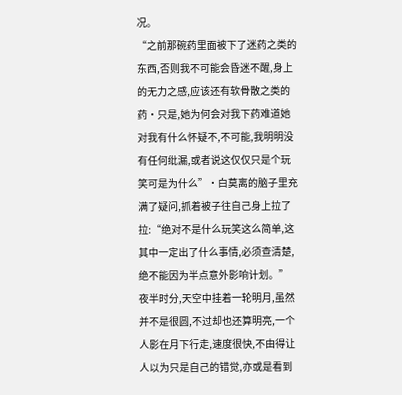况。
“之前那碗药里面被下了迷药之类的东西,否则我不可能会昏迷不醒,身上的无力之感,应该还有软骨散之类的药·只是,她为何会对我下药难道她对我有什么怀疑不,不可能,我明明没有任何纰漏,或者说这仅仅只是个玩笑可是为什么”·白莫离的脑子里充满了疑问,抓着被子往自己身上拉了拉:“绝对不是什么玩笑这么简单,这其中一定出了什么事情,必须查清楚,绝不能因为半点意外影响计划。”
夜半时分,天空中挂着一轮明月,虽然并不是很圆,不过却也还算明亮,一个人影在月下行走,速度很快,不由得让人以为只是自己的错觉,亦或是看到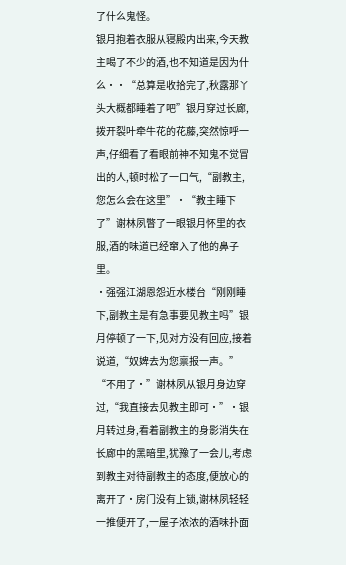了什么鬼怪。
银月抱着衣服从寝殿内出来,今天教主喝了不少的酒,也不知道是因为什么··“总算是收拾完了,秋露那丫头大概都睡着了吧”银月穿过长廊,拨开裂叶牵牛花的花藤,突然惊呼一声,仔细看了看眼前神不知鬼不觉冒出的人,顿时松了一口气,“副教主,您怎么会在这里”·“教主睡下了”谢林夙瞥了一眼银月怀里的衣服,酒的味道已经窜入了他的鼻子里。
·强强江湖恩怨近水楼台“刚刚睡下,副教主是有急事要见教主吗”银月停顿了一下,见对方没有回应,接着说道,“奴婢去为您禀报一声。”
“不用了·”谢林夙从银月身边穿过,“我直接去见教主即可·”·银月转过身,看着副教主的身影消失在长廊中的黑暗里,犹豫了一会儿,考虑到教主对待副教主的态度,便放心的离开了·房门没有上锁,谢林夙轻轻一推便开了,一屋子浓浓的酒味扑面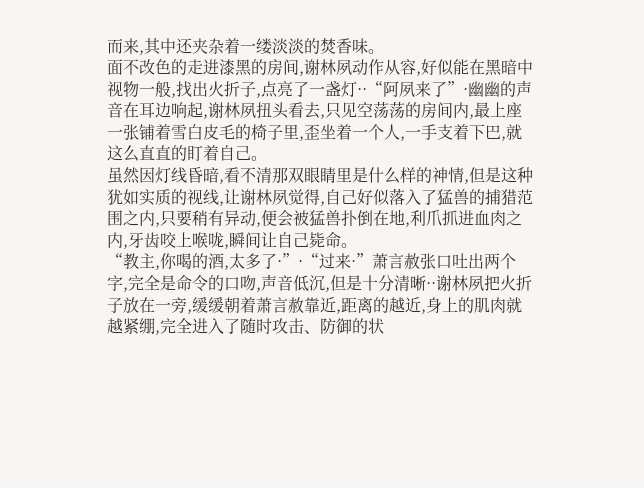而来,其中还夹杂着一缕淡淡的焚香味。
面不改色的走进漆黑的房间,谢林夙动作从容,好似能在黑暗中视物一般,找出火折子,点亮了一盏灯··“阿夙来了”·幽幽的声音在耳边响起,谢林夙扭头看去,只见空荡荡的房间内,最上座一张铺着雪白皮毛的椅子里,歪坐着一个人,一手支着下巴,就这么直直的盯着自己。
虽然因灯线昏暗,看不清那双眼睛里是什么样的神情,但是这种犹如实质的视线,让谢林夙觉得,自己好似落入了猛兽的捕猎范围之内,只要稍有异动,便会被猛兽扑倒在地,利爪抓进血肉之内,牙齿咬上喉咙,瞬间让自己毙命。
“教主,你喝的酒,太多了·”·“过来·”萧言赦张口吐出两个字,完全是命令的口吻,声音低沉,但是十分清晰··谢林夙把火折子放在一旁,缓缓朝着萧言赦靠近,距离的越近,身上的肌肉就越紧绷,完全进入了随时攻击、防御的状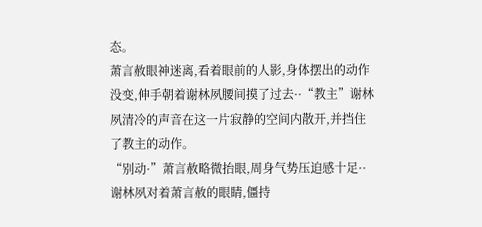态。
萧言赦眼神迷离,看着眼前的人影,身体摆出的动作没变,伸手朝着谢林夙腰间摸了过去··“教主”谢林夙清冷的声音在这一片寂静的空间内散开,并挡住了教主的动作。
“别动·”萧言赦略微抬眼,周身气势压迫感十足··谢林夙对着萧言赦的眼睛,僵持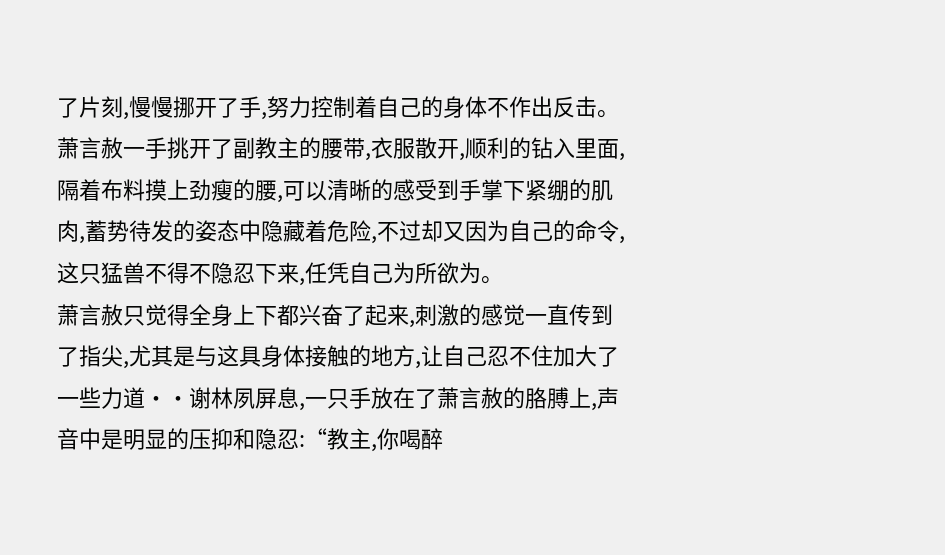了片刻,慢慢挪开了手,努力控制着自己的身体不作出反击。
萧言赦一手挑开了副教主的腰带,衣服散开,顺利的钻入里面,隔着布料摸上劲瘦的腰,可以清晰的感受到手掌下紧绷的肌肉,蓄势待发的姿态中隐藏着危险,不过却又因为自己的命令,这只猛兽不得不隐忍下来,任凭自己为所欲为。
萧言赦只觉得全身上下都兴奋了起来,刺激的感觉一直传到了指尖,尤其是与这具身体接触的地方,让自己忍不住加大了一些力道··谢林夙屏息,一只手放在了萧言赦的胳膊上,声音中是明显的压抑和隐忍:“教主,你喝醉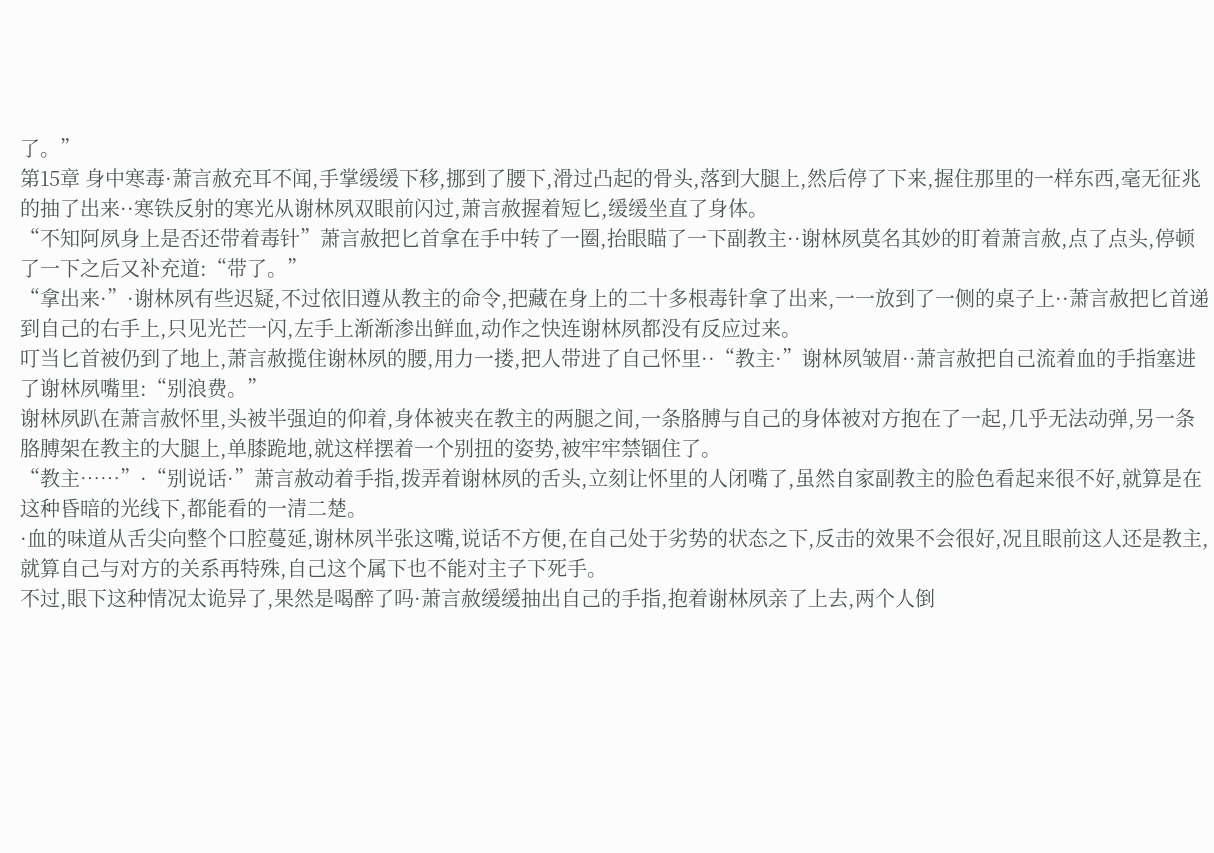了。”
第15章 身中寒毒·萧言赦充耳不闻,手掌缓缓下移,挪到了腰下,滑过凸起的骨头,落到大腿上,然后停了下来,握住那里的一样东西,毫无征兆的抽了出来··寒铁反射的寒光从谢林夙双眼前闪过,萧言赦握着短匕,缓缓坐直了身体。
“不知阿夙身上是否还带着毒针”萧言赦把匕首拿在手中转了一圈,抬眼瞄了一下副教主··谢林夙莫名其妙的盯着萧言赦,点了点头,停顿了一下之后又补充道:“带了。”
“拿出来·”·谢林夙有些迟疑,不过依旧遵从教主的命令,把藏在身上的二十多根毒针拿了出来,一一放到了一侧的桌子上··萧言赦把匕首递到自己的右手上,只见光芒一闪,左手上渐渐渗出鲜血,动作之快连谢林夙都没有反应过来。
叮当匕首被仍到了地上,萧言赦揽住谢林夙的腰,用力一搂,把人带进了自己怀里··“教主·”谢林夙皱眉··萧言赦把自己流着血的手指塞进了谢林夙嘴里:“别浪费。”
谢林夙趴在萧言赦怀里,头被半强迫的仰着,身体被夹在教主的两腿之间,一条胳膊与自己的身体被对方抱在了一起,几乎无法动弹,另一条胳膊架在教主的大腿上,单膝跪地,就这样摆着一个别扭的姿势,被牢牢禁锢住了。
“教主……”·“别说话·”萧言赦动着手指,拨弄着谢林夙的舌头,立刻让怀里的人闭嘴了,虽然自家副教主的脸色看起来很不好,就算是在这种昏暗的光线下,都能看的一清二楚。
·血的味道从舌尖向整个口腔蔓延,谢林夙半张这嘴,说话不方便,在自己处于劣势的状态之下,反击的效果不会很好,况且眼前这人还是教主,就算自己与对方的关系再特殊,自己这个属下也不能对主子下死手。
不过,眼下这种情况太诡异了,果然是喝醉了吗·萧言赦缓缓抽出自己的手指,抱着谢林夙亲了上去,两个人倒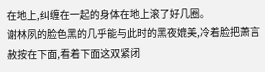在地上,纠缠在一起的身体在地上滚了好几圈。
谢林夙的脸色黑的几乎能与此时的黑夜媲美,冷着脸把萧言赦按在下面,看着下面这双紧闭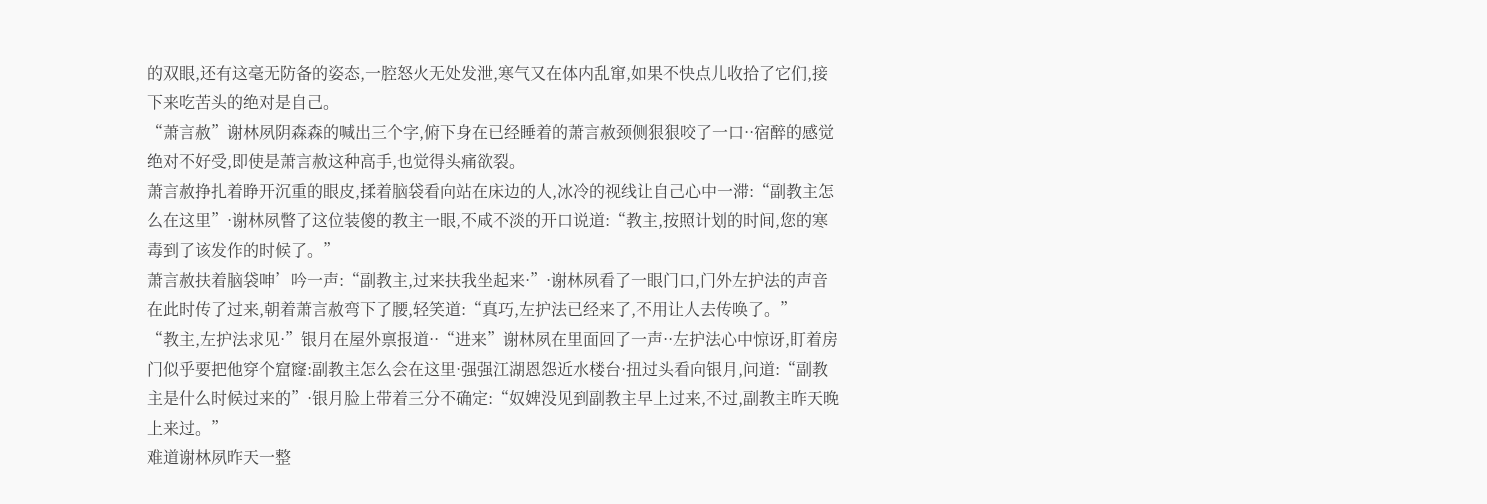的双眼,还有这毫无防备的姿态,一腔怒火无处发泄,寒气又在体内乱窜,如果不快点儿收拾了它们,接下来吃苦头的绝对是自己。
“萧言赦”谢林夙阴森森的喊出三个字,俯下身在已经睡着的萧言赦颈侧狠狠咬了一口··宿醉的感觉绝对不好受,即使是萧言赦这种高手,也觉得头痛欲裂。
萧言赦挣扎着睁开沉重的眼皮,揉着脑袋看向站在床边的人,冰冷的视线让自己心中一滞:“副教主怎么在这里”·谢林夙瞥了这位装傻的教主一眼,不咸不淡的开口说道:“教主,按照计划的时间,您的寒毒到了该发作的时候了。”
萧言赦扶着脑袋呻’吟一声:“副教主,过来扶我坐起来·”·谢林夙看了一眼门口,门外左护法的声音在此时传了过来,朝着萧言赦弯下了腰,轻笑道:“真巧,左护法已经来了,不用让人去传唤了。”
“教主,左护法求见·”银月在屋外禀报道··“进来”谢林夙在里面回了一声··左护法心中惊讶,盯着房门似乎要把他穿个窟窿:副教主怎么会在这里·强强江湖恩怨近水楼台·扭过头看向银月,问道:“副教主是什么时候过来的”·银月脸上带着三分不确定:“奴婢没见到副教主早上过来,不过,副教主昨天晚上来过。”
难道谢林夙昨天一整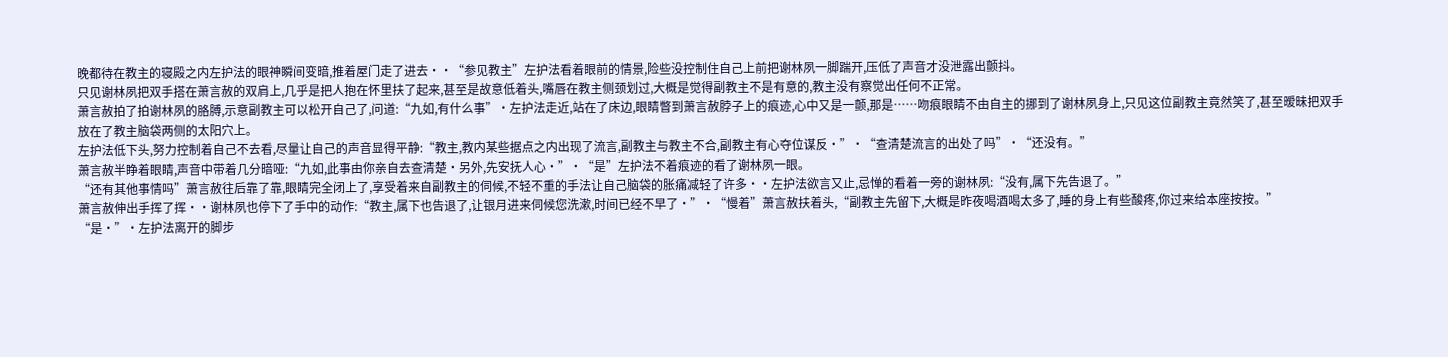晚都待在教主的寝殿之内左护法的眼神瞬间变暗,推着屋门走了进去··“参见教主”左护法看着眼前的情景,险些没控制住自己上前把谢林夙一脚踹开,压低了声音才没泄露出颤抖。
只见谢林夙把双手搭在萧言赦的双肩上,几乎是把人抱在怀里扶了起来,甚至是故意低着头,嘴唇在教主侧颈划过,大概是觉得副教主不是有意的,教主没有察觉出任何不正常。
萧言赦拍了拍谢林夙的胳膊,示意副教主可以松开自己了,问道:“九如,有什么事”·左护法走近,站在了床边,眼睛瞥到萧言赦脖子上的痕迹,心中又是一颤,那是……吻痕眼睛不由自主的挪到了谢林夙身上,只见这位副教主竟然笑了,甚至暧昧把双手放在了教主脑袋两侧的太阳穴上。
左护法低下头,努力控制着自己不去看,尽量让自己的声音显得平静:“教主,教内某些据点之内出现了流言,副教主与教主不合,副教主有心夺位谋反·”·“查清楚流言的出处了吗”·“还没有。”
萧言赦半睁着眼睛,声音中带着几分暗哑:“九如,此事由你亲自去查清楚·另外,先安抚人心·”·“是”左护法不着痕迹的看了谢林夙一眼。
“还有其他事情吗”萧言赦往后靠了靠,眼睛完全闭上了,享受着来自副教主的伺候,不轻不重的手法让自己脑袋的胀痛减轻了许多··左护法欲言又止,忌惮的看着一旁的谢林夙:“没有,属下先告退了。”
萧言赦伸出手挥了挥··谢林夙也停下了手中的动作:“教主,属下也告退了,让银月进来伺候您洗漱,时间已经不早了·”·“慢着”萧言赦扶着头,“副教主先留下,大概是昨夜喝酒喝太多了,睡的身上有些酸疼,你过来给本座按按。”
“是·”·左护法离开的脚步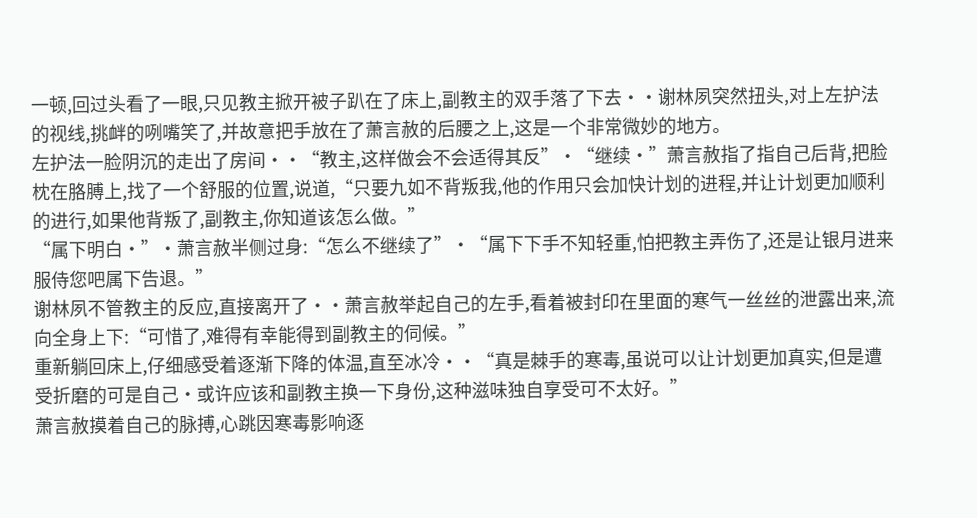一顿,回过头看了一眼,只见教主掀开被子趴在了床上,副教主的双手落了下去··谢林夙突然扭头,对上左护法的视线,挑衅的咧嘴笑了,并故意把手放在了萧言赦的后腰之上,这是一个非常微妙的地方。
左护法一脸阴沉的走出了房间··“教主,这样做会不会适得其反”·“继续·”萧言赦指了指自己后背,把脸枕在胳膊上,找了一个舒服的位置,说道,“只要九如不背叛我,他的作用只会加快计划的进程,并让计划更加顺利的进行,如果他背叛了,副教主,你知道该怎么做。”
“属下明白·”·萧言赦半侧过身:“怎么不继续了”·“属下下手不知轻重,怕把教主弄伤了,还是让银月进来服侍您吧属下告退。”
谢林夙不管教主的反应,直接离开了··萧言赦举起自己的左手,看着被封印在里面的寒气一丝丝的泄露出来,流向全身上下:“可惜了,难得有幸能得到副教主的伺候。”
重新躺回床上,仔细感受着逐渐下降的体温,直至冰冷··“真是棘手的寒毒,虽说可以让计划更加真实,但是遭受折磨的可是自己·或许应该和副教主换一下身份,这种滋味独自享受可不太好。”
萧言赦摸着自己的脉搏,心跳因寒毒影响逐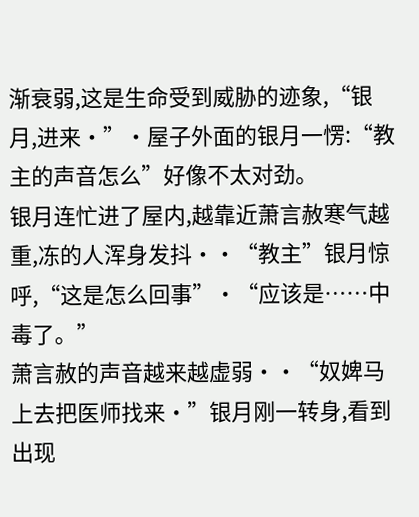渐衰弱,这是生命受到威胁的迹象,“银月,进来·”·屋子外面的银月一愣:“教主的声音怎么”好像不太对劲。
银月连忙进了屋内,越靠近萧言赦寒气越重,冻的人浑身发抖··“教主”银月惊呼,“这是怎么回事”·“应该是……中毒了。”
萧言赦的声音越来越虚弱··“奴婢马上去把医师找来·”银月刚一转身,看到出现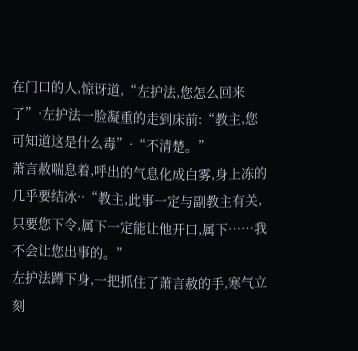在门口的人,惊讶道,“左护法,您怎么回来了”·左护法一脸凝重的走到床前:“教主,您可知道这是什么毒”·“不清楚。”
萧言赦喘息着,呼出的气息化成白雾,身上冻的几乎要结冰··“教主,此事一定与副教主有关,只要您下令,属下一定能让他开口,属下……我不会让您出事的。”
左护法蹲下身,一把抓住了萧言赦的手,寒气立刻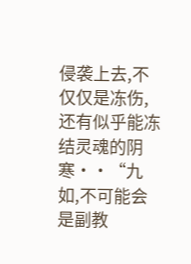侵袭上去,不仅仅是冻伤,还有似乎能冻结灵魂的阴寒··“九如,不可能会是副教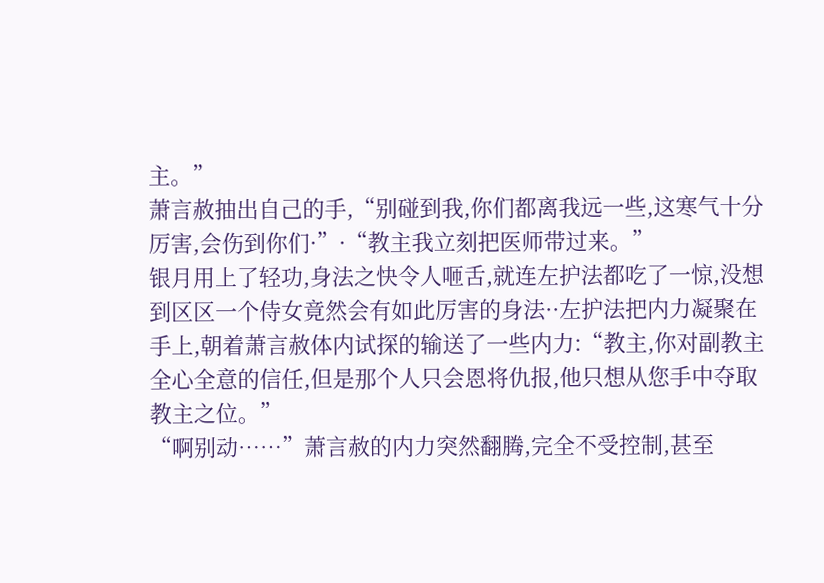主。”
萧言赦抽出自己的手,“别碰到我,你们都离我远一些,这寒气十分厉害,会伤到你们·”·“教主我立刻把医师带过来。”
银月用上了轻功,身法之快令人咂舌,就连左护法都吃了一惊,没想到区区一个侍女竟然会有如此厉害的身法··左护法把内力凝聚在手上,朝着萧言赦体内试探的输送了一些内力:“教主,你对副教主全心全意的信任,但是那个人只会恩将仇报,他只想从您手中夺取教主之位。”
“啊别动……”萧言赦的内力突然翻腾,完全不受控制,甚至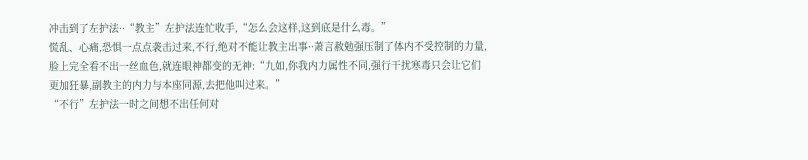冲击到了左护法··“教主”左护法连忙收手,“怎么会这样,这到底是什么毒。”
慌乱、心痛,恐惧一点点袭击过来,不行,绝对不能让教主出事··萧言赦勉强压制了体内不受控制的力量,脸上完全看不出一丝血色,就连眼神都变的无神:“九如,你我内力属性不同,强行干扰寒毒只会让它们更加狂暴,副教主的内力与本座同源,去把他叫过来。”
“不行”左护法一时之间想不出任何对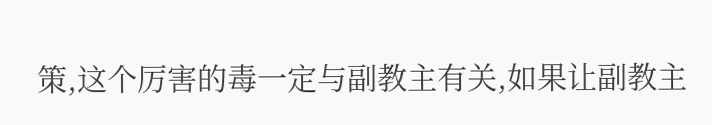策,这个厉害的毒一定与副教主有关,如果让副教主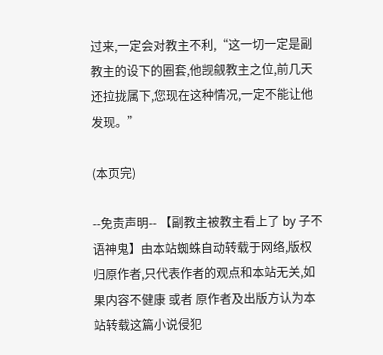过来,一定会对教主不利,“这一切一定是副教主的设下的圈套,他觊觎教主之位,前几天还拉拢属下,您现在这种情况,一定不能让他发现。”

(本页完)

--免责声明-- 【副教主被教主看上了 by 子不语神鬼】由本站蜘蛛自动转载于网络,版权归原作者,只代表作者的观点和本站无关,如果内容不健康 或者 原作者及出版方认为本站转载这篇小说侵犯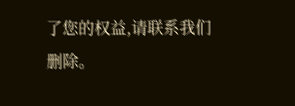了您的权益,请联系我们删除。